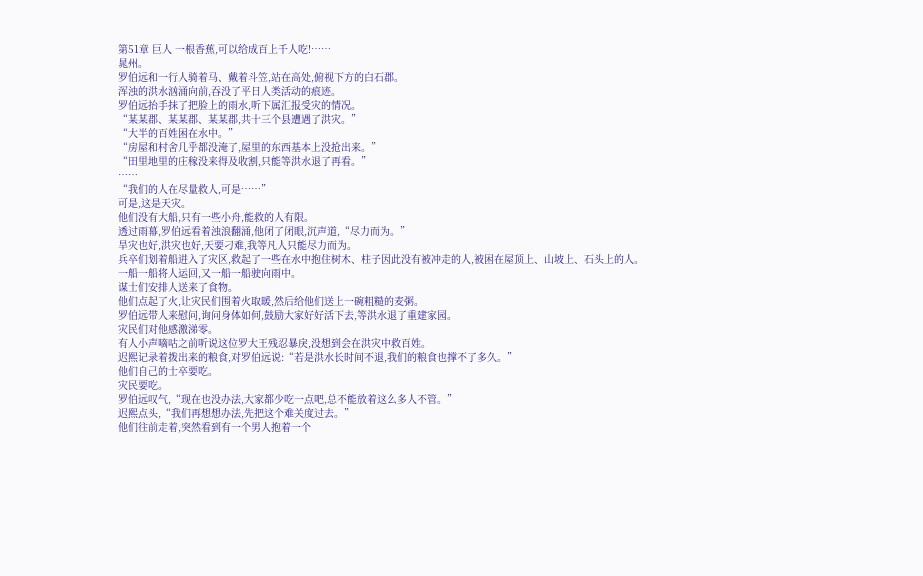第51章 巨人 一根香蕉,可以给成百上千人吃!……
晁州。
罗伯远和一行人骑着马、戴着斗笠,站在高处,俯视下方的白石郡。
浑浊的洪水汹涌向前,吞没了平日人类活动的痕迹。
罗伯远抬手抹了把脸上的雨水,听下属汇报受灾的情况。
“某某郡、某某郡、某某郡,共十三个县遭遇了洪灾。”
“大半的百姓困在水中。”
“房屋和村舍几乎都没淹了,屋里的东西基本上没抢出来。”
“田里地里的庄稼没来得及收割,只能等洪水退了再看。”
……
“我们的人在尽量救人,可是……”
可是,这是天灾。
他们没有大船,只有一些小舟,能救的人有限。
透过雨幕,罗伯远看着浊浪翻涌,他闭了闭眼,沉声道,“尽力而为。”
旱灾也好,洪灾也好,天要刁难,我等凡人只能尽力而为。
兵卒们划着船进入了灾区,救起了一些在水中抱住树木、柱子因此没有被冲走的人,被困在屋顶上、山坡上、石头上的人。
一船一船将人运回,又一船一船驶向雨中。
谋士们安排人送来了食物。
他们点起了火,让灾民们围着火取暖,然后给他们送上一碗粗糙的麦粥。
罗伯远带人来慰问,询问身体如何,鼓励大家好好活下去,等洪水退了重建家园。
灾民们对他感激涕零。
有人小声嘀咕之前听说这位罗大王残忍暴戾,没想到会在洪灾中救百姓。
迟熙记录着拨出来的粮食,对罗伯远说:“若是洪水长时间不退,我们的粮食也撑不了多久。”
他们自己的士卒要吃。
灾民要吃。
罗伯远叹气,“现在也没办法,大家都少吃一点吧,总不能放着这么多人不管。”
迟熙点头,“我们再想想办法,先把这个难关度过去。”
他们往前走着,突然看到有一个男人抱着一个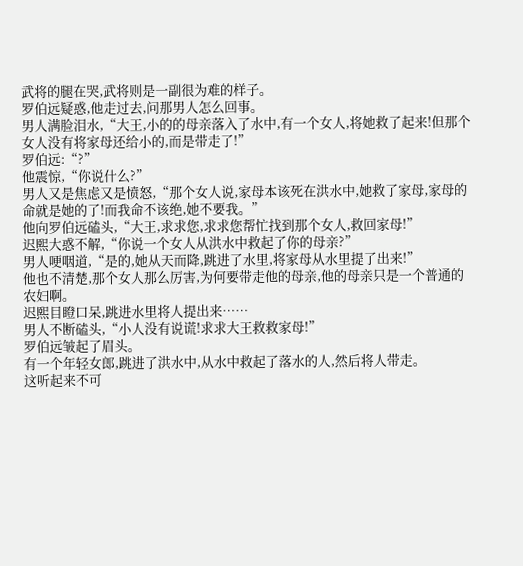武将的腿在哭,武将则是一副很为难的样子。
罗伯远疑惑,他走过去,问那男人怎么回事。
男人满脸泪水,“大王,小的的母亲落入了水中,有一个女人,将她救了起来!但那个女人没有将家母还给小的,而是带走了!”
罗伯远:“?”
他震惊,“你说什么?”
男人又是焦虑又是愤怒,“那个女人说,家母本该死在洪水中,她救了家母,家母的命就是她的了!而我命不该绝,她不要我。”
他向罗伯远磕头,“大王,求求您,求求您帮忙找到那个女人,救回家母!”
迟熙大惑不解,“你说一个女人从洪水中救起了你的母亲?”
男人哽咽道,“是的,她从天而降,跳进了水里,将家母从水里提了出来!”
他也不清楚,那个女人那么厉害,为何要带走他的母亲,他的母亲只是一个普通的农妇啊。
迟熙目瞪口呆,跳进水里将人提出来……
男人不断磕头,“小人没有说谎!求求大王救救家母!”
罗伯远皱起了眉头。
有一个年轻女郎,跳进了洪水中,从水中救起了落水的人,然后将人带走。
这听起来不可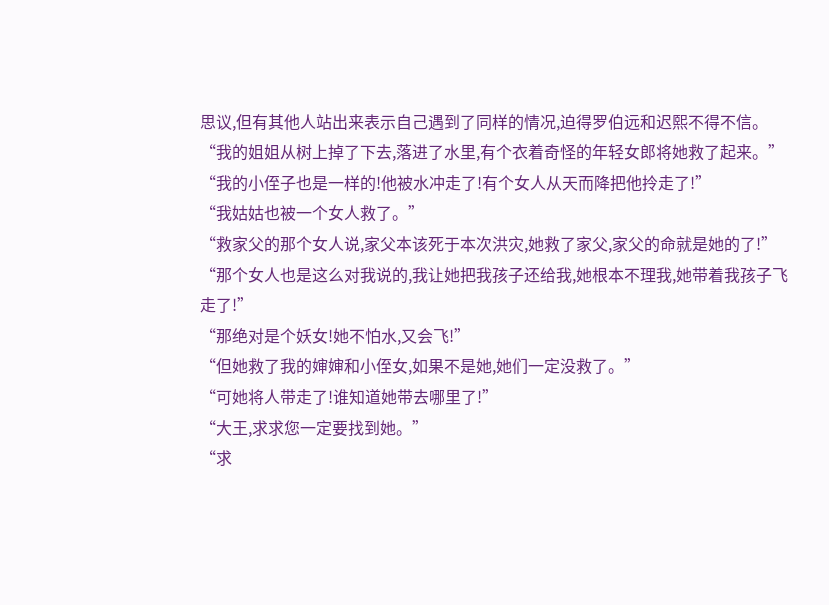思议,但有其他人站出来表示自己遇到了同样的情况,迫得罗伯远和迟熙不得不信。
“我的姐姐从树上掉了下去,落进了水里,有个衣着奇怪的年轻女郎将她救了起来。”
“我的小侄子也是一样的!他被水冲走了!有个女人从天而降把他拎走了!”
“我姑姑也被一个女人救了。”
“救家父的那个女人说,家父本该死于本次洪灾,她救了家父,家父的命就是她的了!”
“那个女人也是这么对我说的,我让她把我孩子还给我,她根本不理我,她带着我孩子飞走了!”
“那绝对是个妖女!她不怕水,又会飞!”
“但她救了我的婶婶和小侄女,如果不是她,她们一定没救了。”
“可她将人带走了!谁知道她带去哪里了!”
“大王,求求您一定要找到她。”
“求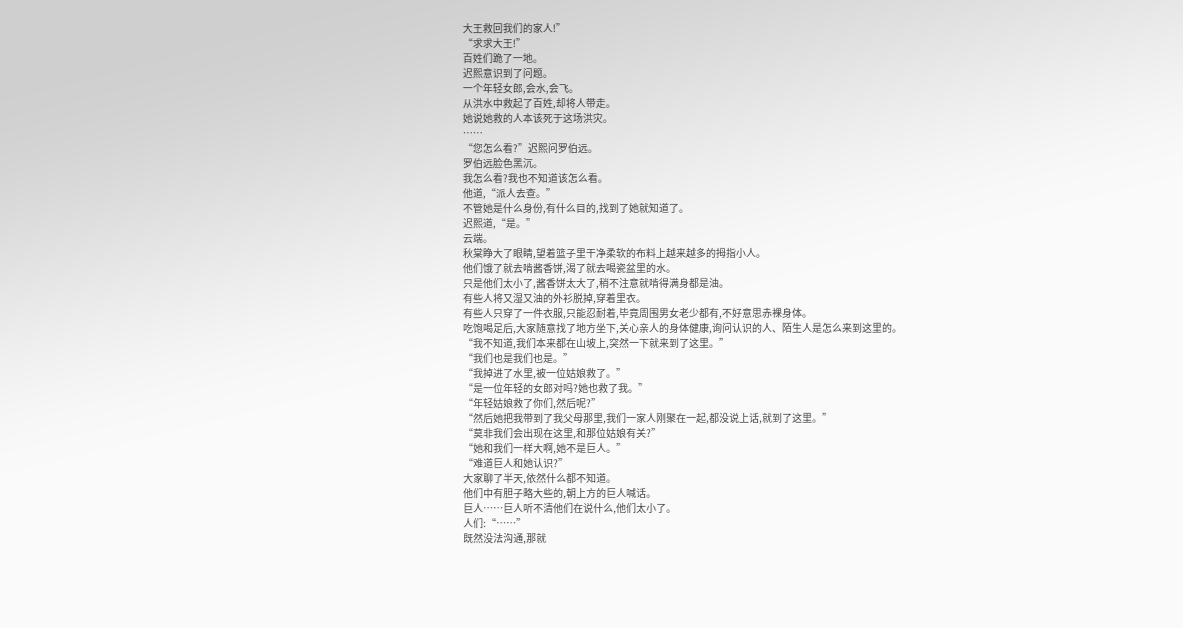大王救回我们的家人!”
“求求大王!”
百姓们跪了一地。
迟熙意识到了问题。
一个年轻女郎,会水,会飞。
从洪水中救起了百姓,却将人带走。
她说她救的人本该死于这场洪灾。
……
“您怎么看?”迟熙问罗伯远。
罗伯远脸色黑沉。
我怎么看?我也不知道该怎么看。
他道,“派人去查。”
不管她是什么身份,有什么目的,找到了她就知道了。
迟熙道,“是。”
云端。
秋棠睁大了眼睛,望着篮子里干净柔软的布料上越来越多的拇指小人。
他们饿了就去啃酱香饼,渴了就去喝瓷盆里的水。
只是他们太小了,酱香饼太大了,稍不注意就啃得满身都是油。
有些人将又湿又油的外衫脱掉,穿着里衣。
有些人只穿了一件衣服,只能忍耐着,毕竟周围男女老少都有,不好意思赤裸身体。
吃饱喝足后,大家随意找了地方坐下,关心亲人的身体健康,询问认识的人、陌生人是怎么来到这里的。
“我不知道,我们本来都在山坡上,突然一下就来到了这里。”
“我们也是我们也是。”
“我掉进了水里,被一位姑娘救了。”
“是一位年轻的女郎对吗?她也救了我。”
“年轻姑娘救了你们,然后呢?”
“然后她把我带到了我父母那里,我们一家人刚聚在一起,都没说上话,就到了这里。”
“莫非我们会出现在这里,和那位姑娘有关?”
“她和我们一样大啊,她不是巨人。”
“难道巨人和她认识?”
大家聊了半天,依然什么都不知道。
他们中有胆子略大些的,朝上方的巨人喊话。
巨人……巨人听不清他们在说什么,他们太小了。
人们:“……”
既然没法沟通,那就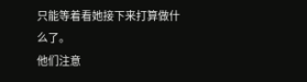只能等着看她接下来打算做什么了。
他们注意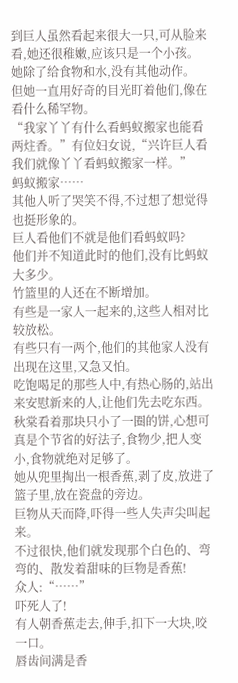到巨人虽然看起来很大一只,可从脸来看,她还很稚嫩,应该只是一个小孩。
她除了给食物和水,没有其他动作。
但她一直用好奇的目光盯着他们,像在看什么稀罕物。
“我家丫丫有什么看蚂蚁搬家也能看两炷香。”有位妇女说,“兴许巨人看我们就像丫丫看蚂蚁搬家一样。”
蚂蚁搬家……
其他人听了哭笑不得,不过想了想觉得也挺形象的。
巨人看他们不就是他们看蚂蚁吗?
他们并不知道此时的他们,没有比蚂蚁大多少。
竹篮里的人还在不断增加。
有些是一家人一起来的,这些人相对比较放松。
有些只有一两个,他们的其他家人没有出现在这里,又急又怕。
吃饱喝足的那些人中,有热心肠的,站出来安慰新来的人,让他们先去吃东西。
秋棠看着那块只小了一圈的饼,心想可真是个节省的好法子,食物少,把人变小,食物就绝对足够了。
她从兜里掏出一根香蕉,剥了皮,放进了篮子里,放在瓷盘的旁边。
巨物从天而降,吓得一些人失声尖叫起来。
不过很快,他们就发现那个白色的、弯弯的、散发着甜味的巨物是香蕉!
众人:“……”
吓死人了!
有人朝香蕉走去,伸手,扣下一大块,咬一口。
唇齿间满是香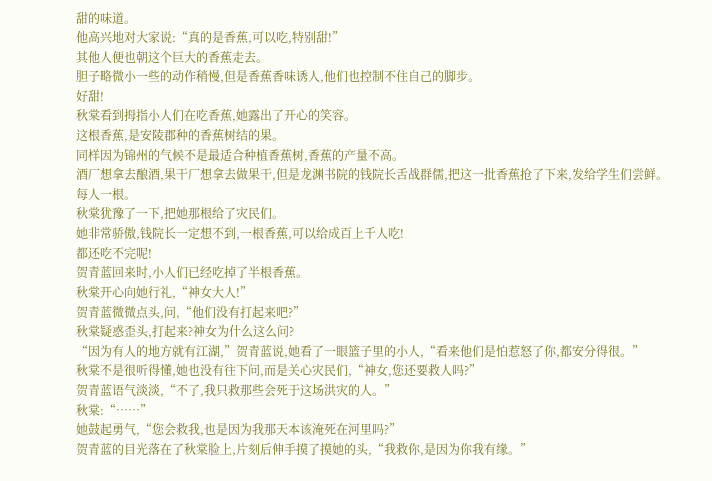甜的味道。
他高兴地对大家说:“真的是香蕉,可以吃,特别甜!”
其他人便也朝这个巨大的香蕉走去。
胆子略微小一些的动作稍慢,但是香蕉香味诱人,他们也控制不住自己的脚步。
好甜!
秋棠看到拇指小人们在吃香蕉,她露出了开心的笑容。
这根香蕉,是安陵郡种的香蕉树结的果。
同样因为锦州的气候不是最适合种植香蕉树,香蕉的产量不高。
酒厂想拿去酿酒,果干厂想拿去做果干,但是龙渊书院的钱院长舌战群儒,把这一批香蕉抢了下来,发给学生们尝鲜。
每人一根。
秋棠犹豫了一下,把她那根给了灾民们。
她非常骄傲,钱院长一定想不到,一根香蕉,可以给成百上千人吃!
都还吃不完呢!
贺青蓝回来时,小人们已经吃掉了半根香蕉。
秋棠开心向她行礼,“神女大人!”
贺青蓝微微点头,问,“他们没有打起来吧?”
秋棠疑惑歪头,打起来?神女为什么这么问?
“因为有人的地方就有江湖,”贺青蓝说,她看了一眼篮子里的小人,“看来他们是怕惹怒了你,都安分得很。”
秋棠不是很听得懂,她也没有往下问,而是关心灾民们,“神女,您还要救人吗?”
贺青蓝语气淡淡,“不了,我只救那些会死于这场洪灾的人。”
秋棠:“……”
她鼓起勇气,“您会救我,也是因为我那天本该淹死在河里吗?”
贺青蓝的目光落在了秋棠脸上,片刻后伸手摸了摸她的头,“我救你,是因为你我有缘。”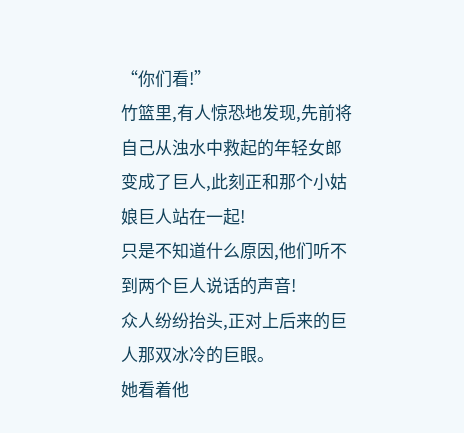“你们看!”
竹篮里,有人惊恐地发现,先前将自己从浊水中救起的年轻女郎变成了巨人,此刻正和那个小姑娘巨人站在一起!
只是不知道什么原因,他们听不到两个巨人说话的声音!
众人纷纷抬头,正对上后来的巨人那双冰冷的巨眼。
她看着他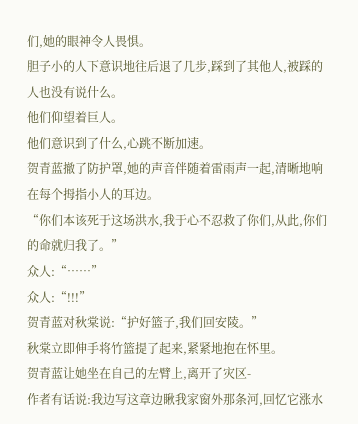们,她的眼神令人畏惧。
胆子小的人下意识地往后退了几步,踩到了其他人,被踩的人也没有说什么。
他们仰望着巨人。
他们意识到了什么,心跳不断加速。
贺青蓝撤了防护罩,她的声音伴随着雷雨声一起,清晰地响在每个拇指小人的耳边。
“你们本该死于这场洪水,我于心不忍救了你们,从此,你们的命就归我了。”
众人:“……”
众人:“!!!”
贺青蓝对秋棠说:“护好篮子,我们回安陵。”
秋棠立即伸手将竹篮提了起来,紧紧地抱在怀里。
贺青蓝让她坐在自己的左臂上,离开了灾区-
作者有话说:我边写这章边瞅我家窗外那条河,回忆它涨水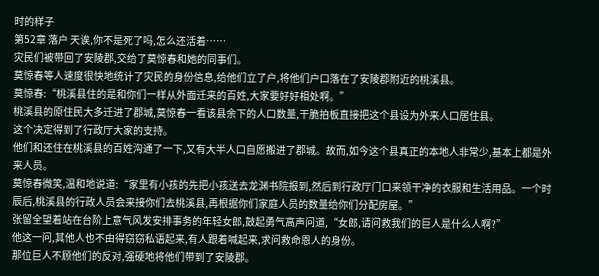时的样子
第52章 落户 天诶,你不是死了吗,怎么还活着……
灾民们被带回了安陵郡,交给了莫惊春和她的同事们。
莫惊春等人速度很快地统计了灾民的身份信息,给他们立了户,将他们户口落在了安陵郡附近的桃溪县。
莫惊春:“桃溪县住的是和你们一样从外面迁来的百姓,大家要好好相处啊。”
桃溪县的原住民大多迁进了郡城,莫惊春一看该县余下的人口数量,干脆拍板直接把这个县设为外来人口居住县。
这个决定得到了行政厅大家的支持。
他们和还住在桃溪县的百姓沟通了一下,又有大半人口自愿搬进了郡城。故而,如今这个县真正的本地人非常少,基本上都是外来人员。
莫惊春微笑,温和地说道:“家里有小孩的先把小孩送去龙渊书院报到,然后到行政厅门口来领干净的衣服和生活用品。一个时辰后,桃溪县的行政人员会来接你们去桃溪县,再根据你们家庭人员的数量给你们分配房屋。”
张留全望着站在台阶上意气风发安排事务的年轻女郎,鼓起勇气高声问道,“女郎,请问救我们的巨人是什么人啊?”
他这一问,其他人也不由得窃窃私语起来,有人跟着喊起来,求问救命恩人的身份。
那位巨人不顾他们的反对,强硬地将他们带到了安陵郡。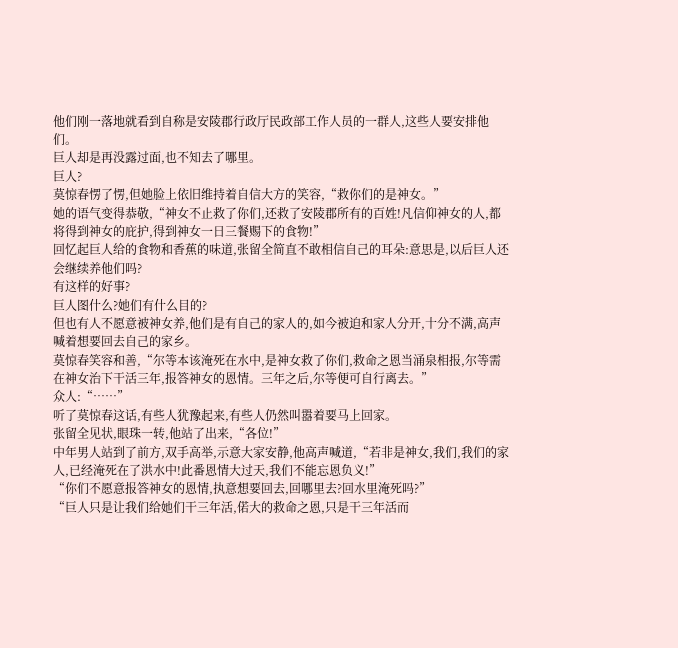他们刚一落地就看到自称是安陵郡行政厅民政部工作人员的一群人,这些人要安排他们。
巨人却是再没露过面,也不知去了哪里。
巨人?
莫惊春愣了愣,但她脸上依旧维持着自信大方的笑容,“救你们的是神女。”
她的语气变得恭敬,“神女不止救了你们,还救了安陵郡所有的百姓!凡信仰神女的人,都将得到神女的庇护,得到神女一日三餐赐下的食物!”
回忆起巨人给的食物和香蕉的味道,张留全简直不敢相信自己的耳朵:意思是,以后巨人还会继续养他们吗?
有这样的好事?
巨人图什么?她们有什么目的?
但也有人不愿意被神女养,他们是有自己的家人的,如今被迫和家人分开,十分不满,高声喊着想要回去自己的家乡。
莫惊春笑容和善,“尔等本该淹死在水中,是神女救了你们,救命之恩当涌泉相报,尔等需在神女治下干活三年,报答神女的恩情。三年之后,尔等便可自行离去。”
众人:“……”
听了莫惊春这话,有些人犹豫起来,有些人仍然叫嚣着要马上回家。
张留全见状,眼珠一转,他站了出来,“各位!”
中年男人站到了前方,双手高举,示意大家安静,他高声喊道,“若非是神女,我们,我们的家人,已经淹死在了洪水中!此番恩情大过天,我们不能忘恩负义!”
“你们不愿意报答神女的恩情,执意想要回去,回哪里去?回水里淹死吗?”
“巨人只是让我们给她们干三年活,偌大的救命之恩,只是干三年活而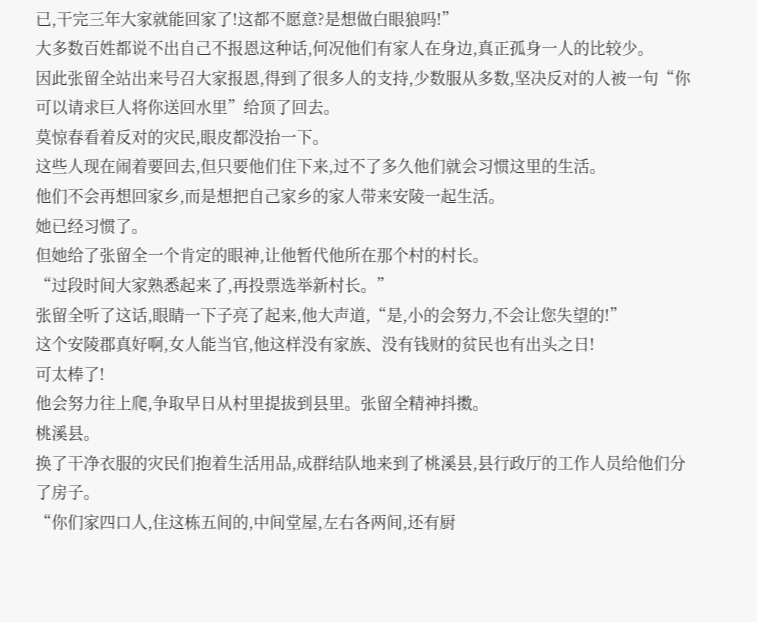已,干完三年大家就能回家了!这都不愿意?是想做白眼狼吗!”
大多数百姓都说不出自己不报恩这种话,何况他们有家人在身边,真正孤身一人的比较少。
因此张留全站出来号召大家报恩,得到了很多人的支持,少数服从多数,坚决反对的人被一句“你可以请求巨人将你送回水里”给顶了回去。
莫惊春看着反对的灾民,眼皮都没抬一下。
这些人现在闹着要回去,但只要他们住下来,过不了多久他们就会习惯这里的生活。
他们不会再想回家乡,而是想把自己家乡的家人带来安陵一起生活。
她已经习惯了。
但她给了张留全一个肯定的眼神,让他暂代他所在那个村的村长。
“过段时间大家熟悉起来了,再投票选举新村长。”
张留全听了这话,眼睛一下子亮了起来,他大声道,“是,小的会努力,不会让您失望的!”
这个安陵郡真好啊,女人能当官,他这样没有家族、没有钱财的贫民也有出头之日!
可太棒了!
他会努力往上爬,争取早日从村里提拔到县里。张留全精神抖擞。
桃溪县。
换了干净衣服的灾民们抱着生活用品,成群结队地来到了桃溪县,县行政厅的工作人员给他们分了房子。
“你们家四口人,住这栋五间的,中间堂屋,左右各两间,还有厨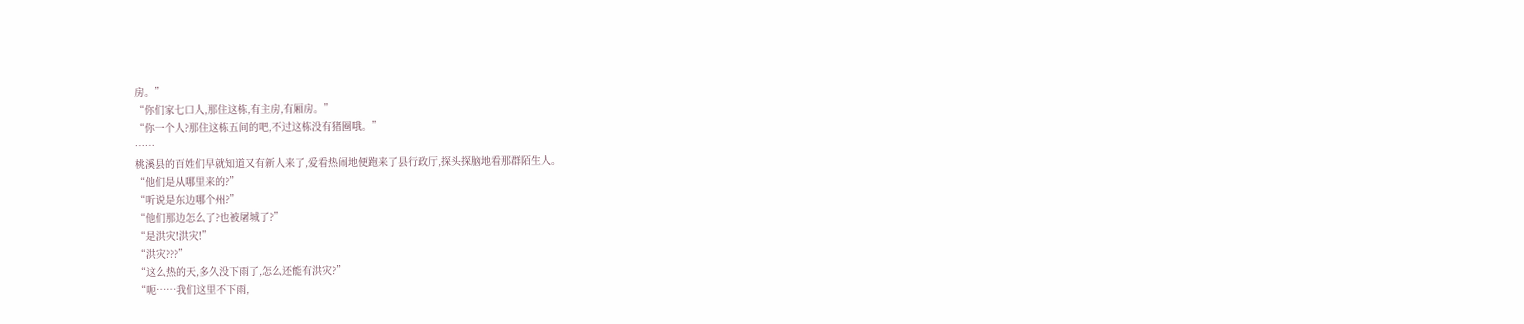房。”
“你们家七口人,那住这栋,有主房,有厢房。”
“你一个人?那住这栋五间的吧,不过这栋没有猪圈哦。”
……
桃溪县的百姓们早就知道又有新人来了,爱看热闹地便跑来了县行政厅,探头探脑地看那群陌生人。
“他们是从哪里来的?”
“听说是东边哪个州?”
“他们那边怎么了?也被屠城了?”
“是洪灾!洪灾!”
“洪灾???”
“这么热的天,多久没下雨了,怎么还能有洪灾?”
“呃……我们这里不下雨,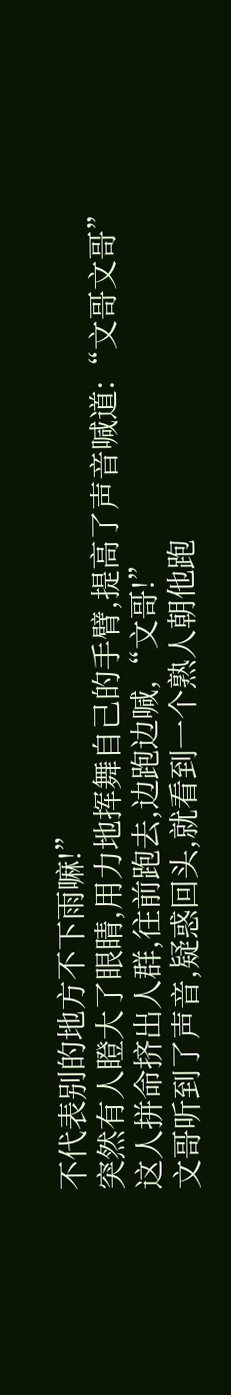不代表别的地方不下雨嘛!”
突然有人瞪大了眼睛,用力地挥舞自己的手臂,提高了声音喊道:“文哥文哥”
这人拼命挤出人群,往前跑去,边跑边喊,“文哥!”
文哥听到了声音,疑惑回头,就看到一个熟人朝他跑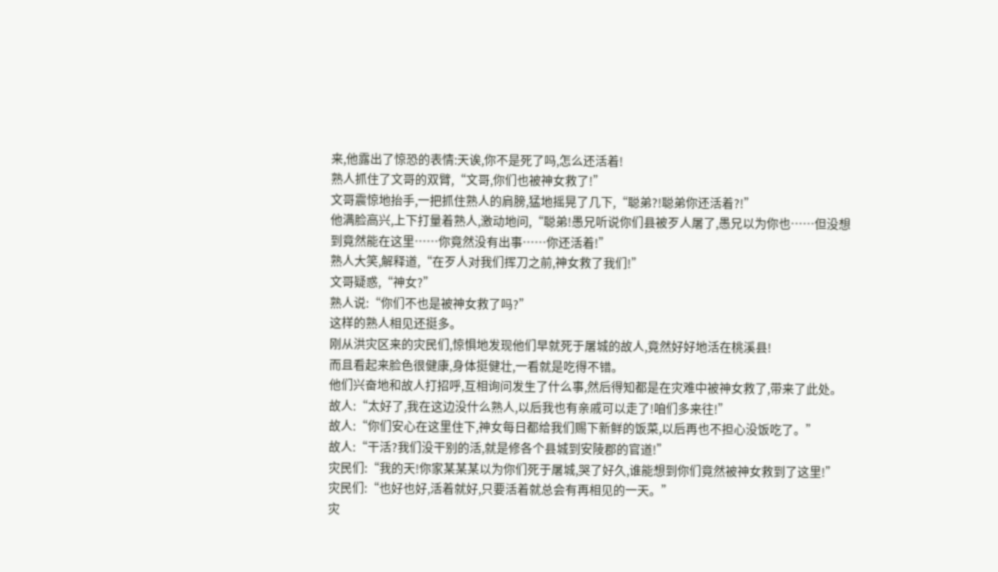来,他露出了惊恐的表情:天诶,你不是死了吗,怎么还活着!
熟人抓住了文哥的双臂,“文哥,你们也被神女救了!”
文哥震惊地抬手,一把抓住熟人的肩膀,猛地摇晃了几下,“聪弟?!聪弟你还活着?!”
他满脸高兴,上下打量着熟人,激动地问,“聪弟!愚兄听说你们县被歹人屠了,愚兄以为你也……但没想到竟然能在这里……你竟然没有出事……你还活着!”
熟人大笑,解释道,“在歹人对我们挥刀之前,神女救了我们!”
文哥疑惑,“神女?”
熟人说:“你们不也是被神女救了吗?”
这样的熟人相见还挺多。
刚从洪灾区来的灾民们,惊惧地发现他们早就死于屠城的故人,竟然好好地活在桃溪县!
而且看起来脸色很健康,身体挺健壮,一看就是吃得不错。
他们兴奋地和故人打招呼,互相询问发生了什么事,然后得知都是在灾难中被神女救了,带来了此处。
故人:“太好了,我在这边没什么熟人,以后我也有亲戚可以走了!咱们多来往!”
故人:“你们安心在这里住下,神女每日都给我们赐下新鲜的饭菜,以后再也不担心没饭吃了。”
故人:“干活?我们没干别的活,就是修各个县城到安陵郡的官道!”
灾民们:“我的天!你家某某某以为你们死于屠城,哭了好久,谁能想到你们竟然被神女救到了这里!”
灾民们:“也好也好,活着就好,只要活着就总会有再相见的一天。”
灾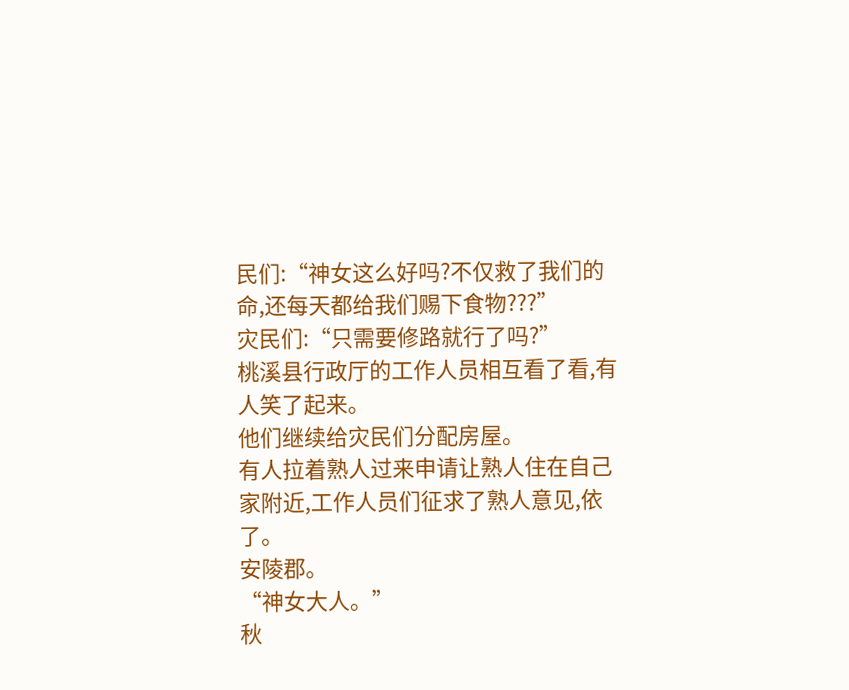民们:“神女这么好吗?不仅救了我们的命,还每天都给我们赐下食物???”
灾民们:“只需要修路就行了吗?”
桃溪县行政厅的工作人员相互看了看,有人笑了起来。
他们继续给灾民们分配房屋。
有人拉着熟人过来申请让熟人住在自己家附近,工作人员们征求了熟人意见,依了。
安陵郡。
“神女大人。”
秋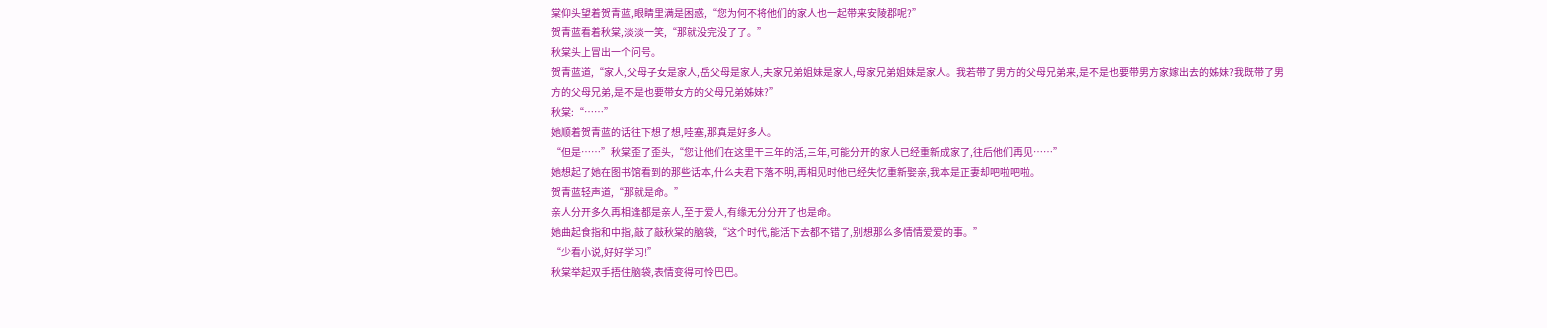棠仰头望着贺青蓝,眼睛里满是困惑,“您为何不将他们的家人也一起带来安陵郡呢?”
贺青蓝看着秋棠,淡淡一笑,“那就没完没了了。”
秋棠头上冒出一个问号。
贺青蓝道,“家人,父母子女是家人,岳父母是家人,夫家兄弟姐妹是家人,母家兄弟姐妹是家人。我若带了男方的父母兄弟来,是不是也要带男方家嫁出去的姊妹?我既带了男方的父母兄弟,是不是也要带女方的父母兄弟姊妹?”
秋棠:“……”
她顺着贺青蓝的话往下想了想,哇塞,那真是好多人。
“但是……”秋棠歪了歪头,“您让他们在这里干三年的活,三年,可能分开的家人已经重新成家了,往后他们再见……”
她想起了她在图书馆看到的那些话本,什么夫君下落不明,再相见时他已经失忆重新娶亲,我本是正妻却吧啦吧啦。
贺青蓝轻声道,“那就是命。”
亲人分开多久再相逢都是亲人,至于爱人,有缘无分分开了也是命。
她曲起食指和中指,敲了敲秋棠的脑袋,“这个时代,能活下去都不错了,别想那么多情情爱爱的事。”
“少看小说,好好学习!”
秋棠举起双手捂住脑袋,表情变得可怜巴巴。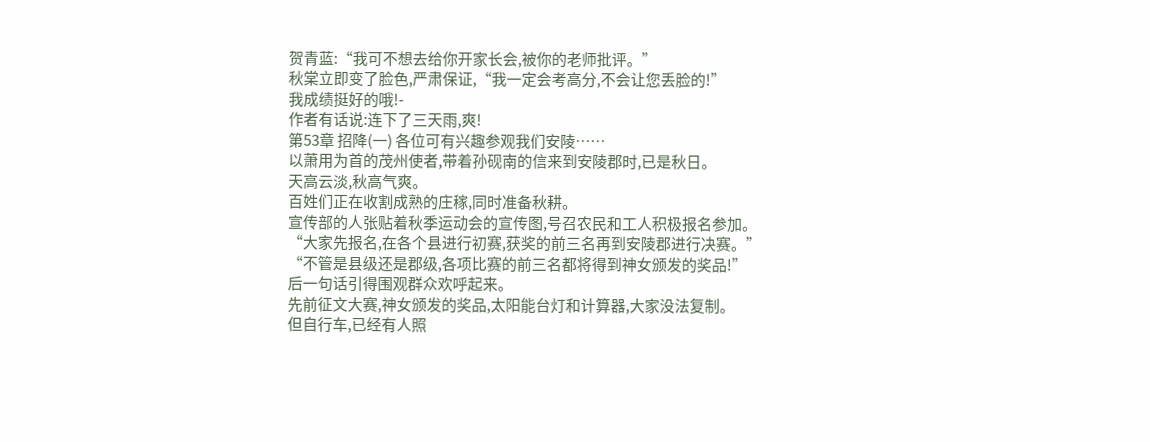贺青蓝:“我可不想去给你开家长会,被你的老师批评。”
秋棠立即变了脸色,严肃保证,“我一定会考高分,不会让您丢脸的!”
我成绩挺好的哦!-
作者有话说:连下了三天雨,爽!
第53章 招降(一) 各位可有兴趣参观我们安陵……
以萧用为首的茂州使者,带着孙砚南的信来到安陵郡时,已是秋日。
天高云淡,秋高气爽。
百姓们正在收割成熟的庄稼,同时准备秋耕。
宣传部的人张贴着秋季运动会的宣传图,号召农民和工人积极报名参加。
“大家先报名,在各个县进行初赛,获奖的前三名再到安陵郡进行决赛。”
“不管是县级还是郡级,各项比赛的前三名都将得到神女颁发的奖品!”
后一句话引得围观群众欢呼起来。
先前征文大赛,神女颁发的奖品,太阳能台灯和计算器,大家没法复制。
但自行车,已经有人照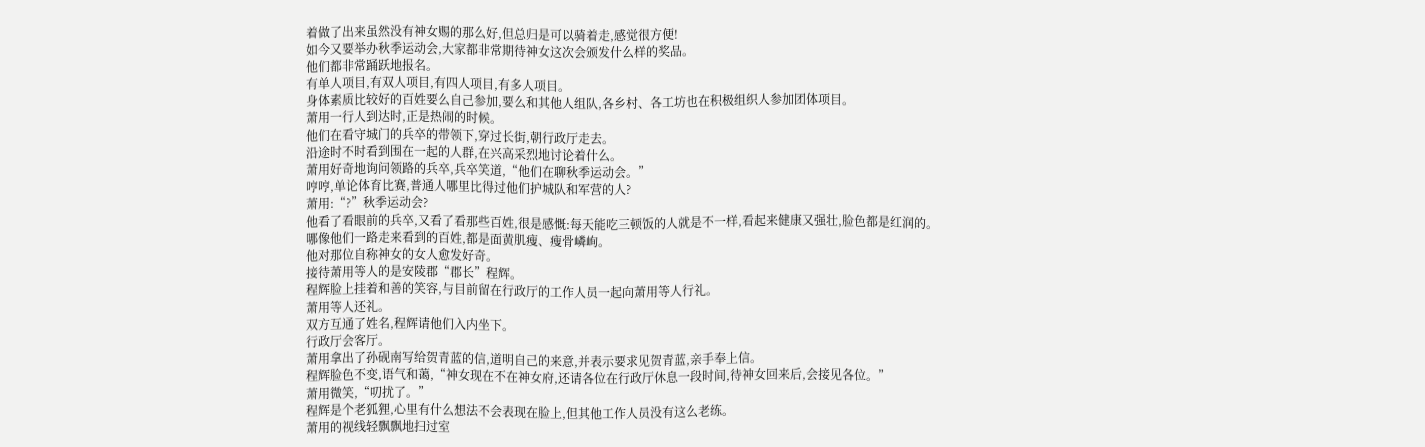着做了出来虽然没有神女赐的那么好,但总归是可以骑着走,感觉很方便!
如今又要举办秋季运动会,大家都非常期待神女这次会颁发什么样的奖品。
他们都非常踊跃地报名。
有单人项目,有双人项目,有四人项目,有多人项目。
身体素质比较好的百姓要么自己参加,要么和其他人组队,各乡村、各工坊也在积极组织人参加团体项目。
萧用一行人到达时,正是热闹的时候。
他们在看守城门的兵卒的带领下,穿过长街,朝行政厅走去。
沿途时不时看到围在一起的人群,在兴高采烈地讨论着什么。
萧用好奇地询问领路的兵卒,兵卒笑道,“他们在聊秋季运动会。”
哼哼,单论体育比赛,普通人哪里比得过他们护城队和军营的人?
萧用:“?”秋季运动会?
他看了看眼前的兵卒,又看了看那些百姓,很是感慨:每天能吃三顿饭的人就是不一样,看起来健康又强壮,脸色都是红润的。
哪像他们一路走来看到的百姓,都是面黄肌瘦、瘦骨嶙峋。
他对那位自称神女的女人愈发好奇。
接待萧用等人的是安陵郡“郡长”程辉。
程辉脸上挂着和善的笑容,与目前留在行政厅的工作人员一起向萧用等人行礼。
萧用等人还礼。
双方互通了姓名,程辉请他们入内坐下。
行政厅会客厅。
萧用拿出了孙砚南写给贺青蓝的信,道明自己的来意,并表示要求见贺青蓝,亲手奉上信。
程辉脸色不变,语气和蔼,“神女现在不在神女府,还请各位在行政厅休息一段时间,待神女回来后,会接见各位。”
萧用微笑,“叨扰了。”
程辉是个老狐狸,心里有什么想法不会表现在脸上,但其他工作人员没有这么老练。
萧用的视线轻飘飘地扫过室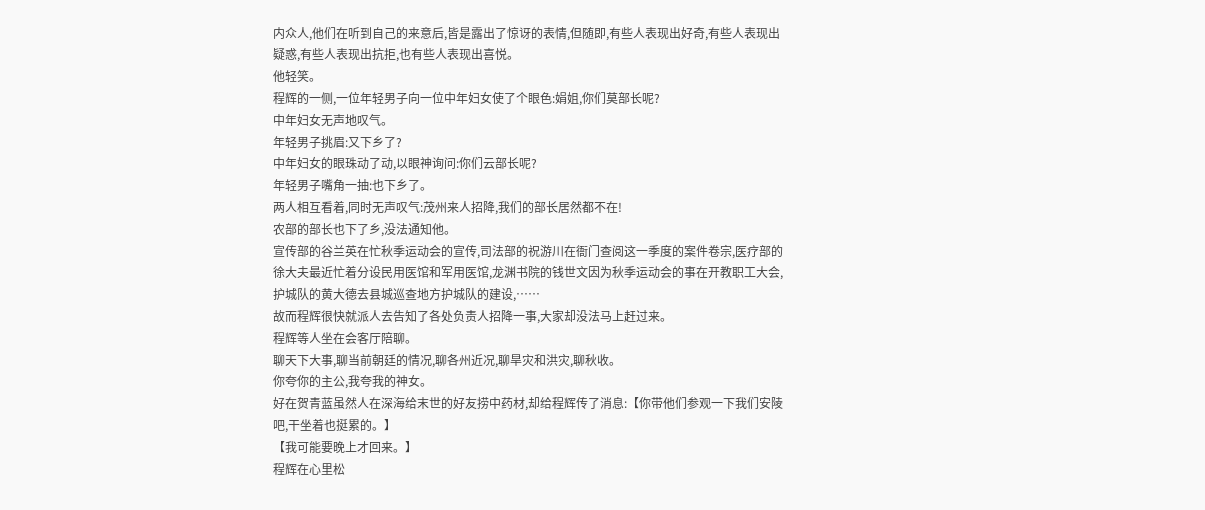内众人,他们在听到自己的来意后,皆是露出了惊讶的表情,但随即,有些人表现出好奇,有些人表现出疑惑,有些人表现出抗拒,也有些人表现出喜悦。
他轻笑。
程辉的一侧,一位年轻男子向一位中年妇女使了个眼色:娟姐,你们莫部长呢?
中年妇女无声地叹气。
年轻男子挑眉:又下乡了?
中年妇女的眼珠动了动,以眼神询问:你们云部长呢?
年轻男子嘴角一抽:也下乡了。
两人相互看着,同时无声叹气:茂州来人招降,我们的部长居然都不在!
农部的部长也下了乡,没法通知他。
宣传部的谷兰英在忙秋季运动会的宣传,司法部的祝游川在衙门查阅这一季度的案件卷宗,医疗部的徐大夫最近忙着分设民用医馆和军用医馆,龙渊书院的钱世文因为秋季运动会的事在开教职工大会,护城队的黄大德去县城巡查地方护城队的建设,……
故而程辉很快就派人去告知了各处负责人招降一事,大家却没法马上赶过来。
程辉等人坐在会客厅陪聊。
聊天下大事,聊当前朝廷的情况,聊各州近况,聊旱灾和洪灾,聊秋收。
你夸你的主公,我夸我的神女。
好在贺青蓝虽然人在深海给末世的好友捞中药材,却给程辉传了消息:【你带他们参观一下我们安陵吧,干坐着也挺累的。】
【我可能要晚上才回来。】
程辉在心里松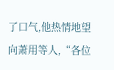了口气,他热情地望向萧用等人,“各位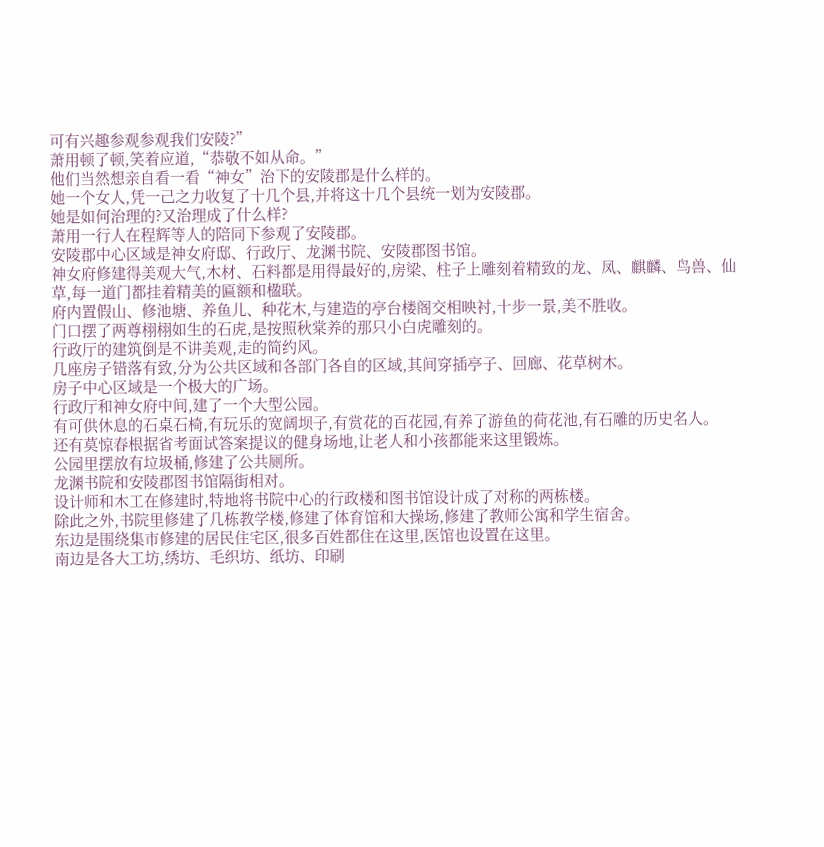可有兴趣参观参观我们安陵?”
萧用顿了顿,笑着应道,“恭敬不如从命。”
他们当然想亲自看一看“神女”治下的安陵郡是什么样的。
她一个女人,凭一己之力收复了十几个县,并将这十几个县统一划为安陵郡。
她是如何治理的?又治理成了什么样?
萧用一行人在程辉等人的陪同下参观了安陵郡。
安陵郡中心区域是神女府邸、行政厅、龙渊书院、安陵郡图书馆。
神女府修建得美观大气,木材、石料都是用得最好的,房梁、柱子上雕刻着精致的龙、凤、麒麟、鸟兽、仙草,每一道门都挂着精美的匾额和楹联。
府内置假山、修池塘、养鱼儿、种花木,与建造的亭台楼阁交相映衬,十步一景,美不胜收。
门口摆了两尊栩栩如生的石虎,是按照秋棠养的那只小白虎雕刻的。
行政厅的建筑倒是不讲美观,走的简约风。
几座房子错落有致,分为公共区域和各部门各自的区域,其间穿插亭子、回廊、花草树木。
房子中心区域是一个极大的广场。
行政厅和神女府中间,建了一个大型公园。
有可供休息的石桌石椅,有玩乐的宽阔坝子,有赏花的百花园,有养了游鱼的荷花池,有石雕的历史名人。
还有莫惊春根据省考面试答案提议的健身场地,让老人和小孩都能来这里锻炼。
公园里摆放有垃圾桶,修建了公共厕所。
龙渊书院和安陵郡图书馆隔街相对。
设计师和木工在修建时,特地将书院中心的行政楼和图书馆设计成了对称的两栋楼。
除此之外,书院里修建了几栋教学楼,修建了体育馆和大操场,修建了教师公寓和学生宿舍。
东边是围绕集市修建的居民住宅区,很多百姓都住在这里,医馆也设置在这里。
南边是各大工坊,绣坊、毛织坊、纸坊、印刷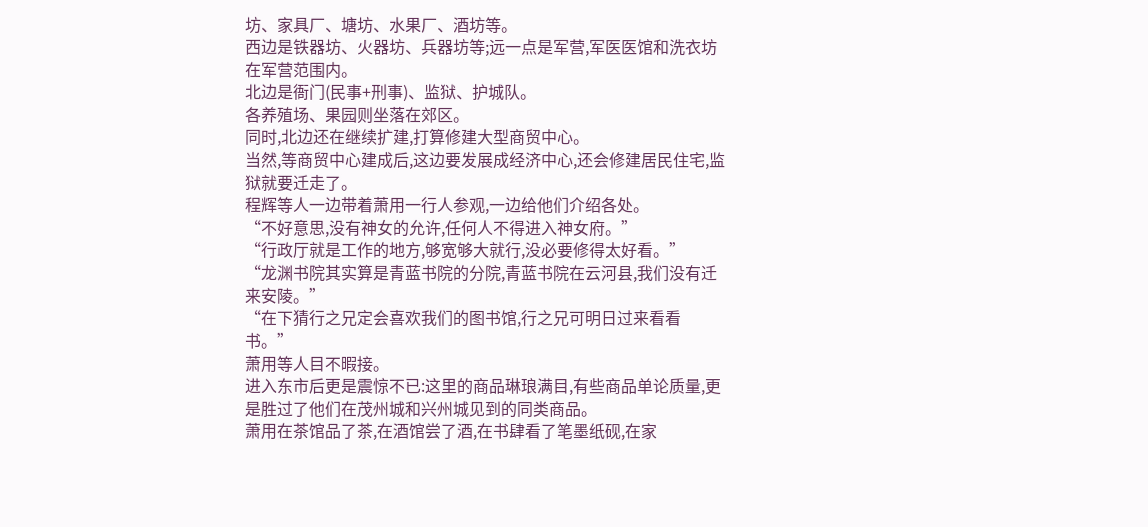坊、家具厂、塘坊、水果厂、酒坊等。
西边是铁器坊、火器坊、兵器坊等;远一点是军营,军医医馆和洗衣坊在军营范围内。
北边是衙门(民事+刑事)、监狱、护城队。
各养殖场、果园则坐落在郊区。
同时,北边还在继续扩建,打算修建大型商贸中心。
当然,等商贸中心建成后,这边要发展成经济中心,还会修建居民住宅,监狱就要迁走了。
程辉等人一边带着萧用一行人参观,一边给他们介绍各处。
“不好意思,没有神女的允许,任何人不得进入神女府。”
“行政厅就是工作的地方,够宽够大就行,没必要修得太好看。”
“龙渊书院其实算是青蓝书院的分院,青蓝书院在云河县,我们没有迁来安陵。”
“在下猜行之兄定会喜欢我们的图书馆,行之兄可明日过来看看书。”
萧用等人目不暇接。
进入东市后更是震惊不已:这里的商品琳琅满目,有些商品单论质量,更是胜过了他们在茂州城和兴州城见到的同类商品。
萧用在茶馆品了茶,在酒馆尝了酒,在书肆看了笔墨纸砚,在家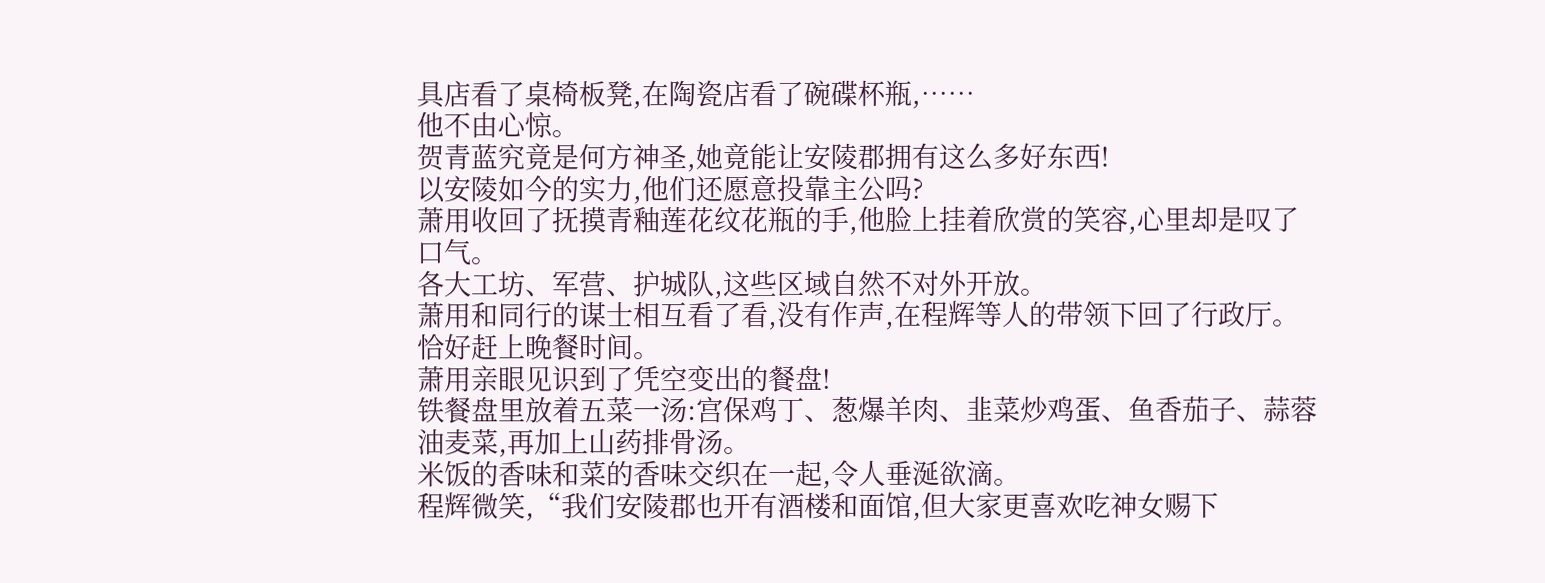具店看了桌椅板凳,在陶瓷店看了碗碟杯瓶,……
他不由心惊。
贺青蓝究竟是何方神圣,她竟能让安陵郡拥有这么多好东西!
以安陵如今的实力,他们还愿意投靠主公吗?
萧用收回了抚摸青釉莲花纹花瓶的手,他脸上挂着欣赏的笑容,心里却是叹了口气。
各大工坊、军营、护城队,这些区域自然不对外开放。
萧用和同行的谋士相互看了看,没有作声,在程辉等人的带领下回了行政厅。
恰好赶上晚餐时间。
萧用亲眼见识到了凭空变出的餐盘!
铁餐盘里放着五菜一汤:宫保鸡丁、葱爆羊肉、韭菜炒鸡蛋、鱼香茄子、蒜蓉油麦菜,再加上山药排骨汤。
米饭的香味和菜的香味交织在一起,令人垂涎欲滴。
程辉微笑,“我们安陵郡也开有酒楼和面馆,但大家更喜欢吃神女赐下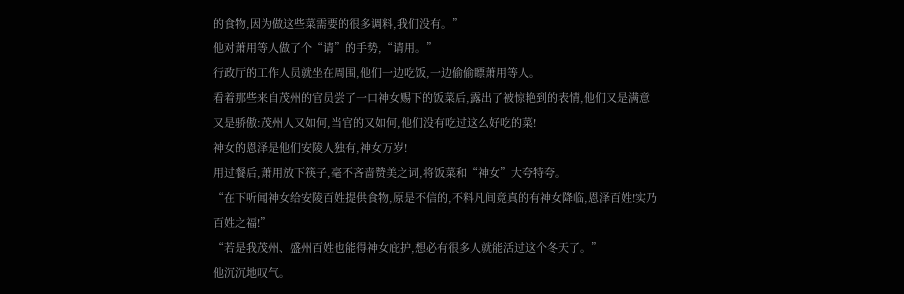的食物,因为做这些菜需要的很多调料,我们没有。”
他对萧用等人做了个“请”的手势,“请用。”
行政厅的工作人员就坐在周围,他们一边吃饭,一边偷偷瞟萧用等人。
看着那些来自茂州的官员尝了一口神女赐下的饭菜后,露出了被惊艳到的表情,他们又是满意又是骄傲:茂州人又如何,当官的又如何,他们没有吃过这么好吃的菜!
神女的恩泽是他们安陵人独有,神女万岁!
用过餐后,萧用放下筷子,毫不吝啬赞美之词,将饭菜和“神女”大夸特夸。
“在下听闻神女给安陵百姓提供食物,原是不信的,不料凡间竟真的有神女降临,恩泽百姓!实乃百姓之福!”
“若是我茂州、盛州百姓也能得神女庇护,想必有很多人就能活过这个冬天了。”
他沉沉地叹气。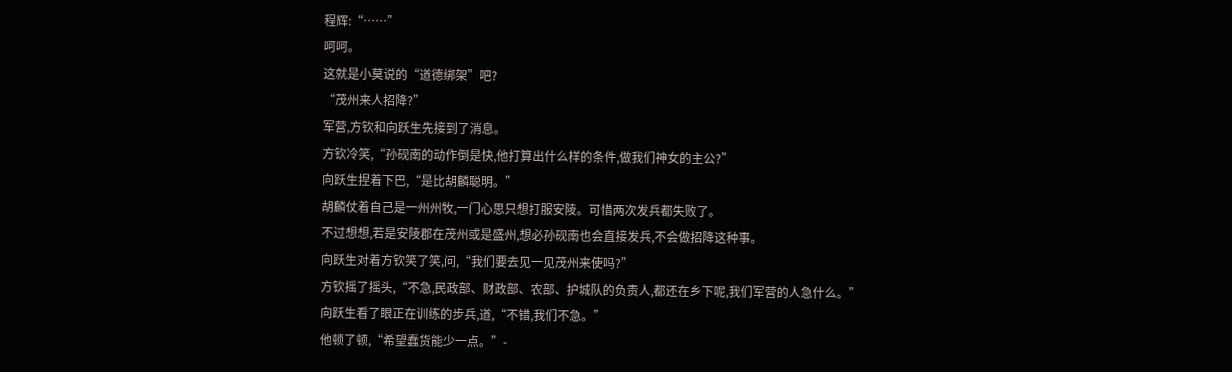程辉:“……”
呵呵。
这就是小莫说的“道德绑架”吧?
“茂州来人招降?”
军营,方钦和向跃生先接到了消息。
方钦冷笑,“孙砚南的动作倒是快,他打算出什么样的条件,做我们神女的主公?”
向跃生捏着下巴,“是比胡麟聪明。”
胡麟仗着自己是一州州牧,一门心思只想打服安陵。可惜两次发兵都失败了。
不过想想,若是安陵郡在茂州或是盛州,想必孙砚南也会直接发兵,不会做招降这种事。
向跃生对着方钦笑了笑,问,“我们要去见一见茂州来使吗?”
方钦摇了摇头,“不急,民政部、财政部、农部、护城队的负责人,都还在乡下呢,我们军营的人急什么。”
向跃生看了眼正在训练的步兵,道,“不错,我们不急。”
他顿了顿,“希望蠢货能少一点。”-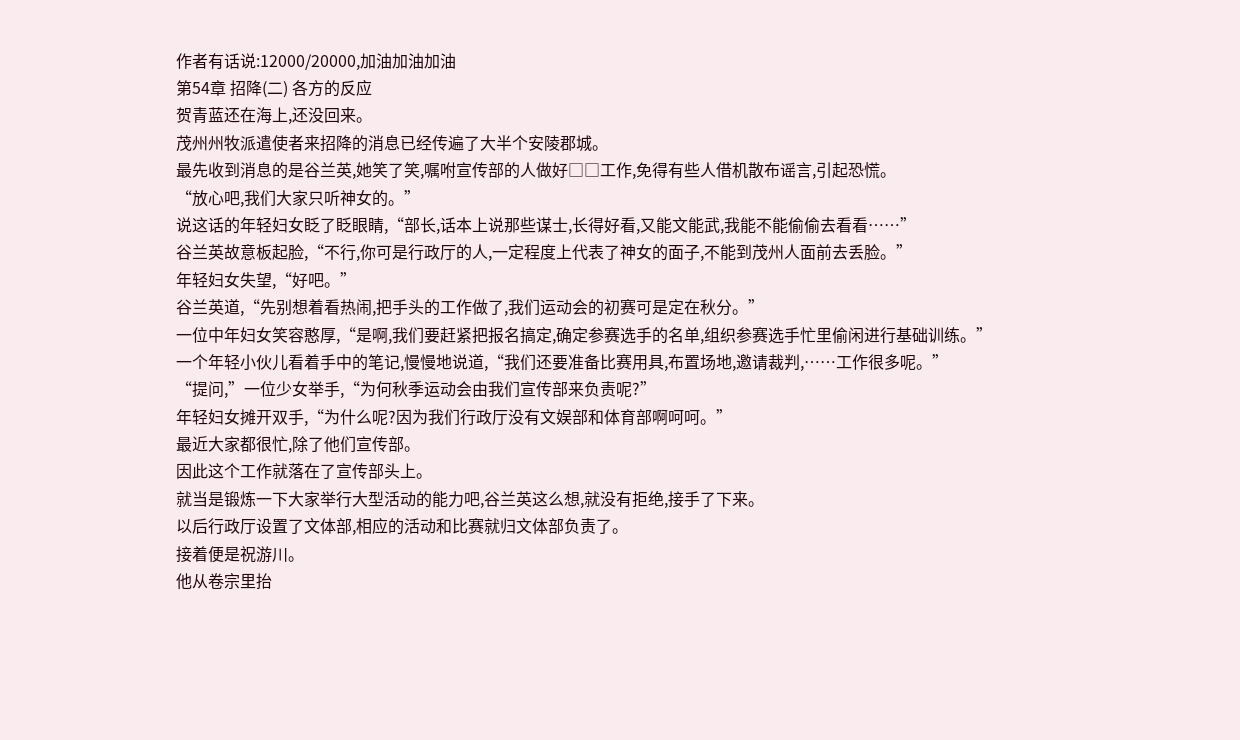作者有话说:12000/20000,加油加油加油
第54章 招降(二) 各方的反应
贺青蓝还在海上,还没回来。
茂州州牧派遣使者来招降的消息已经传遍了大半个安陵郡城。
最先收到消息的是谷兰英,她笑了笑,嘱咐宣传部的人做好□□工作,免得有些人借机散布谣言,引起恐慌。
“放心吧,我们大家只听神女的。”
说这话的年轻妇女眨了眨眼睛,“部长,话本上说那些谋士,长得好看,又能文能武,我能不能偷偷去看看……”
谷兰英故意板起脸,“不行,你可是行政厅的人,一定程度上代表了神女的面子,不能到茂州人面前去丢脸。”
年轻妇女失望,“好吧。”
谷兰英道,“先别想着看热闹,把手头的工作做了,我们运动会的初赛可是定在秋分。”
一位中年妇女笑容憨厚,“是啊,我们要赶紧把报名搞定,确定参赛选手的名单,组织参赛选手忙里偷闲进行基础训练。”
一个年轻小伙儿看着手中的笔记,慢慢地说道,“我们还要准备比赛用具,布置场地,邀请裁判,……工作很多呢。”
“提问,”一位少女举手,“为何秋季运动会由我们宣传部来负责呢?”
年轻妇女摊开双手,“为什么呢?因为我们行政厅没有文娱部和体育部啊呵呵。”
最近大家都很忙,除了他们宣传部。
因此这个工作就落在了宣传部头上。
就当是锻炼一下大家举行大型活动的能力吧,谷兰英这么想,就没有拒绝,接手了下来。
以后行政厅设置了文体部,相应的活动和比赛就归文体部负责了。
接着便是祝游川。
他从卷宗里抬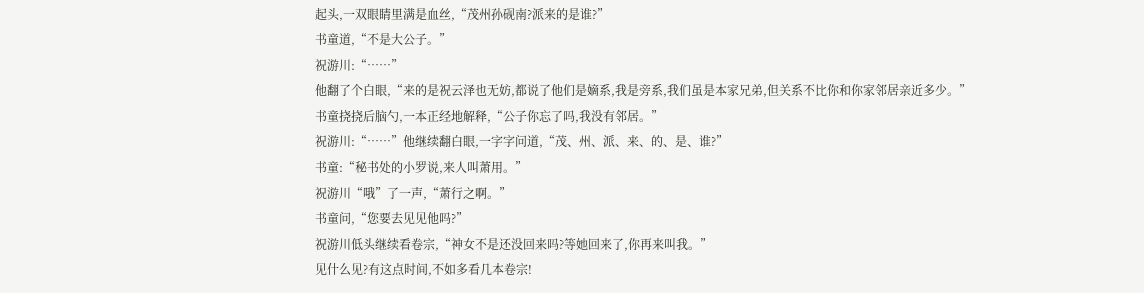起头,一双眼睛里满是血丝,“茂州孙砚南?派来的是谁?”
书童道,“不是大公子。”
祝游川:“……”
他翻了个白眼,“来的是祝云泽也无妨,都说了他们是嫡系,我是旁系,我们虽是本家兄弟,但关系不比你和你家邻居亲近多少。”
书童挠挠后脑勺,一本正经地解释,“公子你忘了吗,我没有邻居。”
祝游川:“……”他继续翻白眼,一字字问道,“茂、州、派、来、的、是、谁?”
书童:“秘书处的小罗说,来人叫萧用。”
祝游川“哦”了一声,“萧行之啊。”
书童问,“您要去见见他吗?”
祝游川低头继续看卷宗,“神女不是还没回来吗?等她回来了,你再来叫我。”
见什么见?有这点时间,不如多看几本卷宗!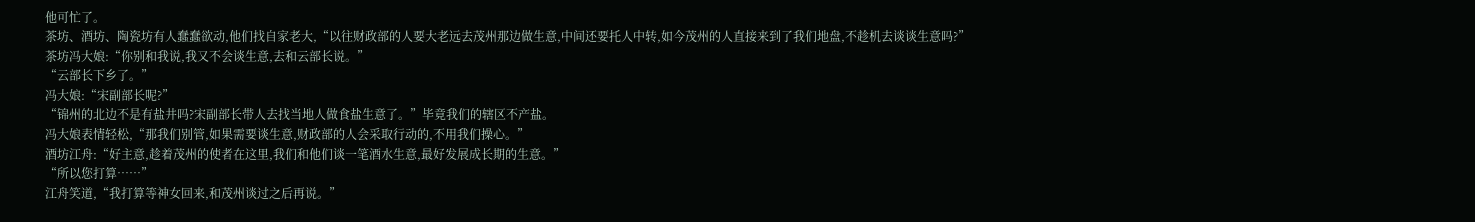他可忙了。
茶坊、酒坊、陶瓷坊有人蠢蠢欲动,他们找自家老大,“以往财政部的人要大老远去茂州那边做生意,中间还要托人中转,如今茂州的人直接来到了我们地盘,不趁机去谈谈生意吗?”
茶坊冯大娘:“你别和我说,我又不会谈生意,去和云部长说。”
“云部长下乡了。”
冯大娘:“宋副部长呢?”
“锦州的北边不是有盐井吗?宋副部长带人去找当地人做食盐生意了。”毕竟我们的辖区不产盐。
冯大娘表情轻松,“那我们别管,如果需要谈生意,财政部的人会采取行动的,不用我们操心。”
酒坊江舟:“好主意,趁着茂州的使者在这里,我们和他们谈一笔酒水生意,最好发展成长期的生意。”
“所以您打算……”
江舟笑道,“我打算等神女回来,和茂州谈过之后再说。”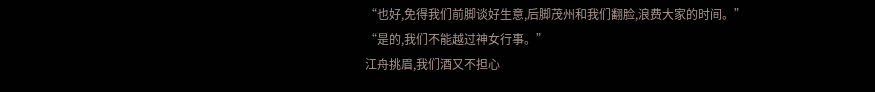“也好,免得我们前脚谈好生意,后脚茂州和我们翻脸,浪费大家的时间。”
“是的,我们不能越过神女行事。”
江舟挑眉,我们酒又不担心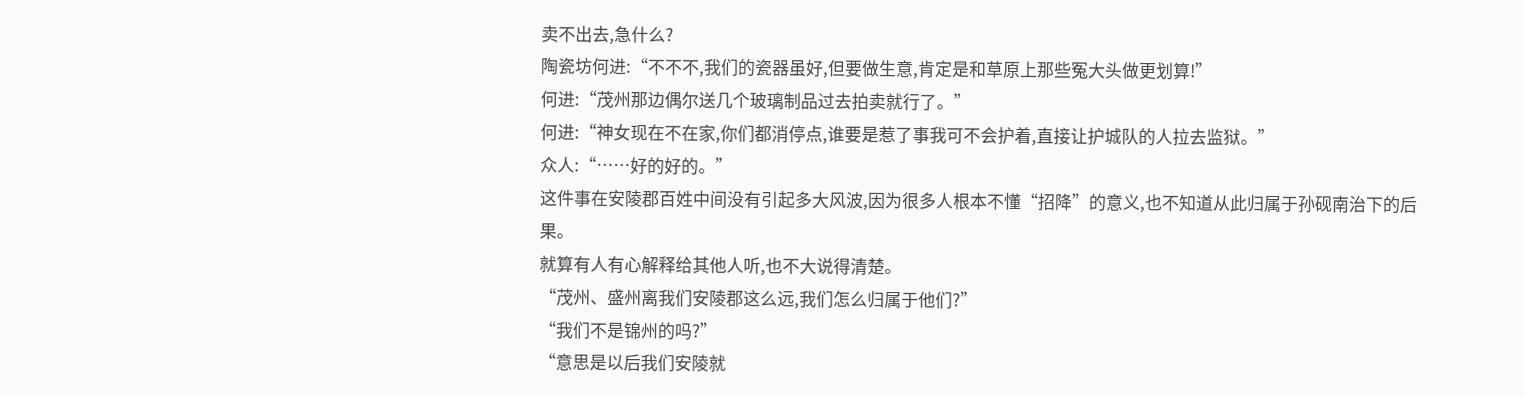卖不出去,急什么?
陶瓷坊何进:“不不不,我们的瓷器虽好,但要做生意,肯定是和草原上那些冤大头做更划算!”
何进:“茂州那边偶尔送几个玻璃制品过去拍卖就行了。”
何进:“神女现在不在家,你们都消停点,谁要是惹了事我可不会护着,直接让护城队的人拉去监狱。”
众人:“……好的好的。”
这件事在安陵郡百姓中间没有引起多大风波,因为很多人根本不懂“招降”的意义,也不知道从此归属于孙砚南治下的后果。
就算有人有心解释给其他人听,也不大说得清楚。
“茂州、盛州离我们安陵郡这么远,我们怎么归属于他们?”
“我们不是锦州的吗?”
“意思是以后我们安陵就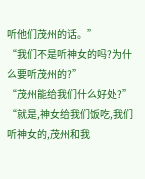听他们茂州的话。”
“我们不是听神女的吗?为什么要听茂州的?”
“茂州能给我们什么好处?”
“就是,神女给我们饭吃,我们听神女的,茂州和我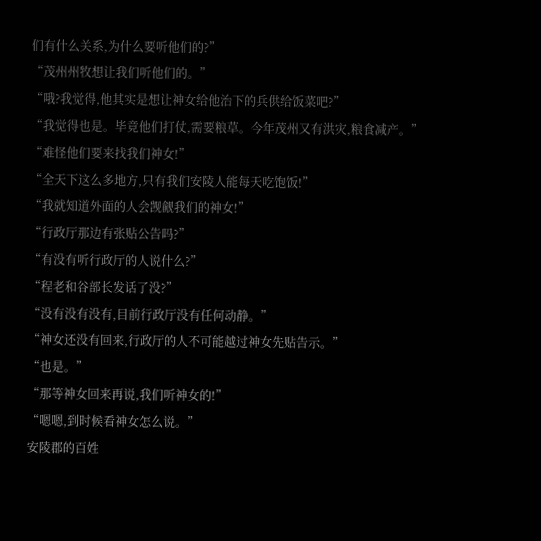们有什么关系,为什么要听他们的?”
“茂州州牧想让我们听他们的。”
“哦?我觉得,他其实是想让神女给他治下的兵供给饭菜吧?”
“我觉得也是。毕竟他们打仗,需要粮草。今年茂州又有洪灾,粮食减产。”
“难怪他们要来找我们神女!”
“全天下这么多地方,只有我们安陵人能每天吃饱饭!”
“我就知道外面的人会觊觎我们的神女!”
“行政厅那边有张贴公告吗?”
“有没有听行政厅的人说什么?”
“程老和谷部长发话了没?”
“没有没有没有,目前行政厅没有任何动静。”
“神女还没有回来,行政厅的人不可能越过神女先贴告示。”
“也是。”
“那等神女回来再说,我们听神女的!”
“嗯嗯,到时候看神女怎么说。”
安陵郡的百姓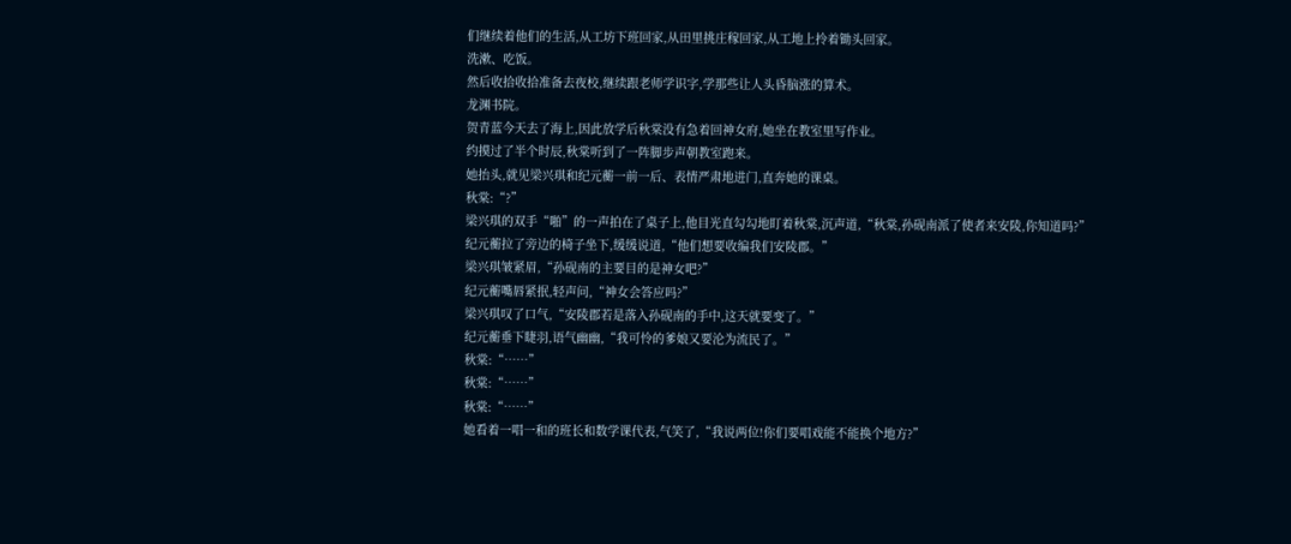们继续着他们的生活,从工坊下班回家,从田里挑庄稼回家,从工地上拎着锄头回家。
洗漱、吃饭。
然后收拾收拾准备去夜校,继续跟老师学识字,学那些让人头昏脑涨的算术。
龙渊书院。
贺青蓝今天去了海上,因此放学后秋棠没有急着回神女府,她坐在教室里写作业。
约摸过了半个时辰,秋棠听到了一阵脚步声朝教室跑来。
她抬头,就见梁兴琪和纪元蘅一前一后、表情严肃地进门,直奔她的课桌。
秋棠:“?”
梁兴琪的双手“啪”的一声拍在了桌子上,他目光直勾勾地盯着秋棠,沉声道,“秋棠,孙砚南派了使者来安陵,你知道吗?”
纪元蘅拉了旁边的椅子坐下,缓缓说道,“他们想要收编我们安陵郡。”
梁兴琪皱紧眉,“孙砚南的主要目的是神女吧?”
纪元蘅嘴唇紧抿,轻声问,“神女会答应吗?”
梁兴琪叹了口气,“安陵郡若是落入孙砚南的手中,这天就要变了。”
纪元蘅垂下睫羽,语气幽幽,“我可怜的爹娘又要沦为流民了。”
秋棠:“……”
秋棠:“……”
秋棠:“……”
她看着一唱一和的班长和数学课代表,气笑了,“我说两位!你们要唱戏能不能换个地方?”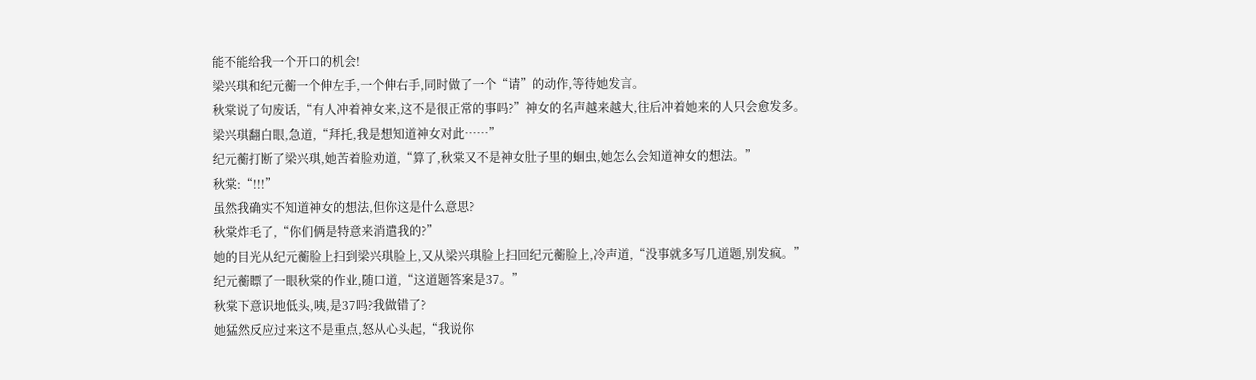能不能给我一个开口的机会!
梁兴琪和纪元蘅一个伸左手,一个伸右手,同时做了一个“请”的动作,等待她发言。
秋棠说了句废话,“有人冲着神女来,这不是很正常的事吗?”神女的名声越来越大,往后冲着她来的人只会愈发多。
梁兴琪翻白眼,急道,“拜托,我是想知道神女对此……”
纪元蘅打断了梁兴琪,她苦着脸劝道,“算了,秋棠又不是神女肚子里的蛔虫,她怎么会知道神女的想法。”
秋棠:“!!!”
虽然我确实不知道神女的想法,但你这是什么意思?
秋棠炸毛了,“你们俩是特意来消遣我的?”
她的目光从纪元蘅脸上扫到梁兴琪脸上,又从梁兴琪脸上扫回纪元蘅脸上,冷声道,“没事就多写几道题,别发疯。”
纪元蘅瞟了一眼秋棠的作业,随口道,“这道题答案是37。”
秋棠下意识地低头,咦,是37吗?我做错了?
她猛然反应过来这不是重点,怒从心头起,“我说你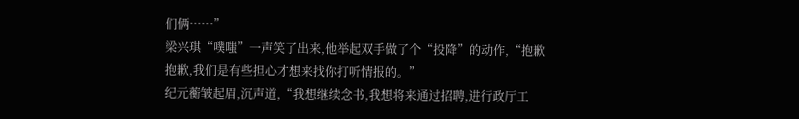们俩……”
梁兴琪“噗嗤”一声笑了出来,他举起双手做了个“投降”的动作,“抱歉抱歉,我们是有些担心才想来找你打听情报的。”
纪元蘅皱起眉,沉声道,“我想继续念书,我想将来通过招聘,进行政厅工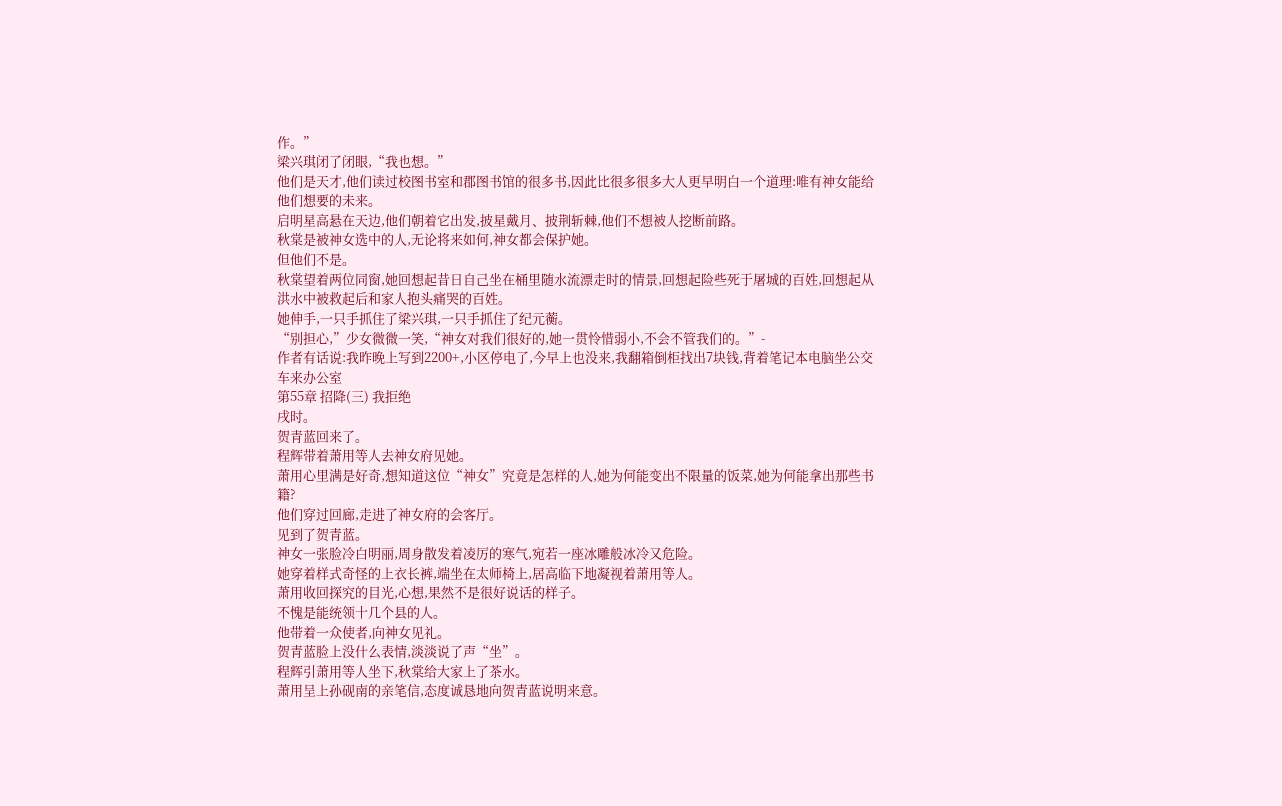作。”
梁兴琪闭了闭眼,“我也想。”
他们是天才,他们读过校图书室和郡图书馆的很多书,因此比很多很多大人更早明白一个道理:唯有神女能给他们想要的未来。
启明星高悬在天边,他们朝着它出发,披星戴月、披荆斩棘,他们不想被人挖断前路。
秋棠是被神女选中的人,无论将来如何,神女都会保护她。
但他们不是。
秋棠望着两位同窗,她回想起昔日自己坐在桶里随水流漂走时的情景,回想起险些死于屠城的百姓,回想起从洪水中被救起后和家人抱头痛哭的百姓。
她伸手,一只手抓住了梁兴琪,一只手抓住了纪元蘅。
“别担心,”少女微微一笑,“神女对我们很好的,她一贯怜惜弱小,不会不管我们的。”-
作者有话说:我昨晚上写到2200+,小区停电了,今早上也没来,我翻箱倒柜找出7块钱,背着笔记本电脑坐公交车来办公室
第55章 招降(三) 我拒绝
戌时。
贺青蓝回来了。
程辉带着萧用等人去神女府见她。
萧用心里满是好奇,想知道这位“神女”究竟是怎样的人,她为何能变出不限量的饭菜,她为何能拿出那些书籍?
他们穿过回廊,走进了神女府的会客厅。
见到了贺青蓝。
神女一张脸冷白明丽,周身散发着凌厉的寒气,宛若一座冰雕般冰冷又危险。
她穿着样式奇怪的上衣长裤,端坐在太师椅上,居高临下地凝视着萧用等人。
萧用收回探究的目光,心想,果然不是很好说话的样子。
不愧是能统领十几个县的人。
他带着一众使者,向神女见礼。
贺青蓝脸上没什么表情,淡淡说了声“坐”。
程辉引萧用等人坐下,秋棠给大家上了茶水。
萧用呈上孙砚南的亲笔信,态度诚恳地向贺青蓝说明来意。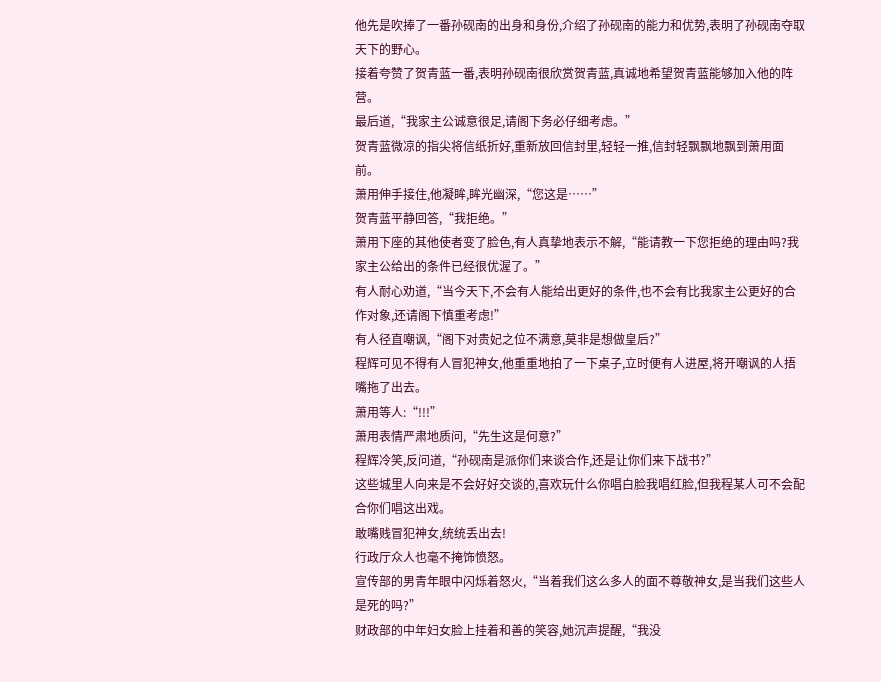他先是吹捧了一番孙砚南的出身和身份,介绍了孙砚南的能力和优势,表明了孙砚南夺取天下的野心。
接着夸赞了贺青蓝一番,表明孙砚南很欣赏贺青蓝,真诚地希望贺青蓝能够加入他的阵营。
最后道,“我家主公诚意很足,请阁下务必仔细考虑。”
贺青蓝微凉的指尖将信纸折好,重新放回信封里,轻轻一推,信封轻飘飘地飘到萧用面前。
萧用伸手接住,他凝眸,眸光幽深,“您这是……”
贺青蓝平静回答,“我拒绝。”
萧用下座的其他使者变了脸色,有人真挚地表示不解,“能请教一下您拒绝的理由吗?我家主公给出的条件已经很优渥了。”
有人耐心劝道,“当今天下,不会有人能给出更好的条件,也不会有比我家主公更好的合作对象,还请阁下慎重考虑!”
有人径直嘲讽,“阁下对贵妃之位不满意,莫非是想做皇后?”
程辉可见不得有人冒犯神女,他重重地拍了一下桌子,立时便有人进屋,将开嘲讽的人捂嘴拖了出去。
萧用等人:“!!!”
萧用表情严肃地质问,“先生这是何意?”
程辉冷笑,反问道,“孙砚南是派你们来谈合作,还是让你们来下战书?”
这些城里人向来是不会好好交谈的,喜欢玩什么你唱白脸我唱红脸,但我程某人可不会配合你们唱这出戏。
敢嘴贱冒犯神女,统统丢出去!
行政厅众人也毫不掩饰愤怒。
宣传部的男青年眼中闪烁着怒火,“当着我们这么多人的面不尊敬神女,是当我们这些人是死的吗?”
财政部的中年妇女脸上挂着和善的笑容,她沉声提醒,“我没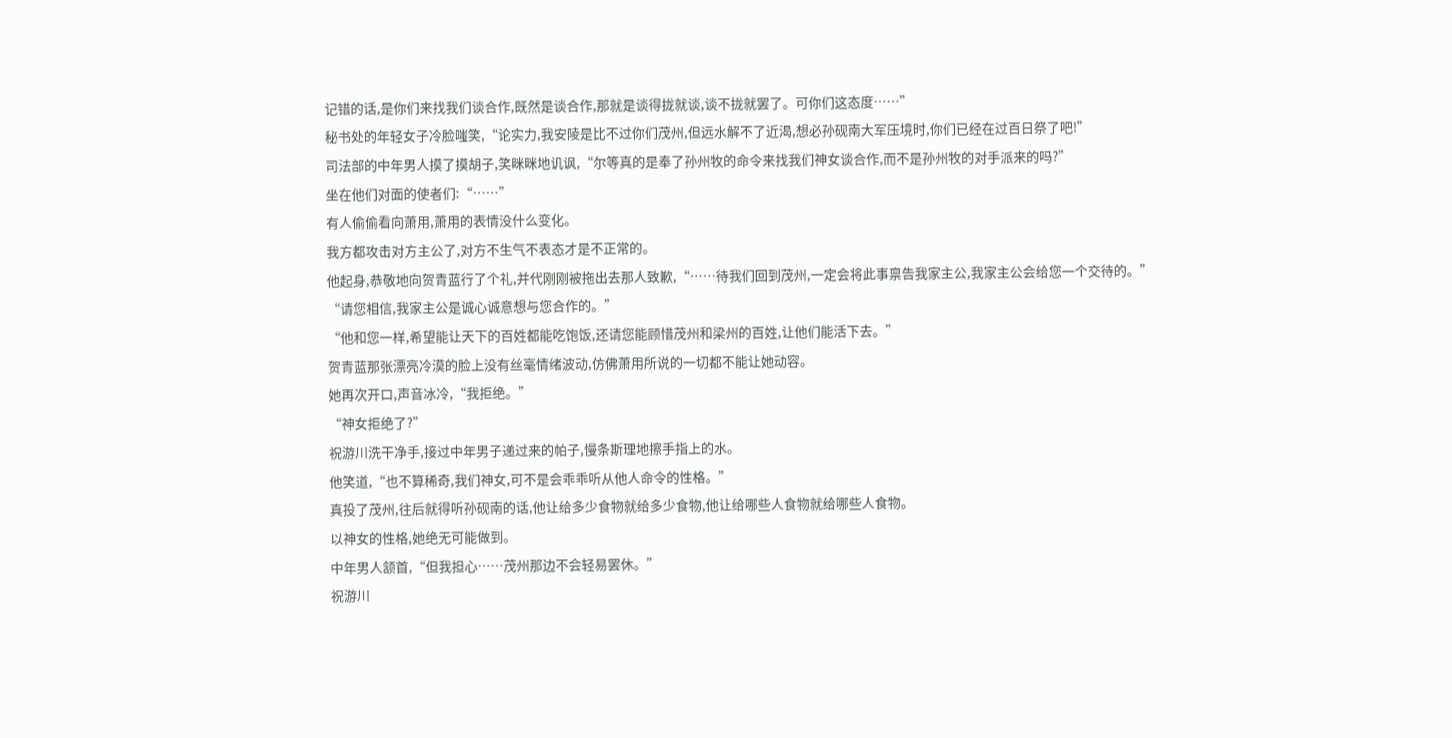记错的话,是你们来找我们谈合作,既然是谈合作,那就是谈得拢就谈,谈不拢就罢了。可你们这态度……”
秘书处的年轻女子冷脸嗤笑,“论实力,我安陵是比不过你们茂州,但远水解不了近渴,想必孙砚南大军压境时,你们已经在过百日祭了吧!”
司法部的中年男人摸了摸胡子,笑眯眯地讥讽,“尔等真的是奉了孙州牧的命令来找我们神女谈合作,而不是孙州牧的对手派来的吗?”
坐在他们对面的使者们:“……”
有人偷偷看向萧用,萧用的表情没什么变化。
我方都攻击对方主公了,对方不生气不表态才是不正常的。
他起身,恭敬地向贺青蓝行了个礼,并代刚刚被拖出去那人致歉,“……待我们回到茂州,一定会将此事禀告我家主公,我家主公会给您一个交待的。”
“请您相信,我家主公是诚心诚意想与您合作的。”
“他和您一样,希望能让天下的百姓都能吃饱饭,还请您能顾惜茂州和梁州的百姓,让他们能活下去。”
贺青蓝那张漂亮冷漠的脸上没有丝毫情绪波动,仿佛萧用所说的一切都不能让她动容。
她再次开口,声音冰冷,“我拒绝。”
“神女拒绝了?”
祝游川洗干净手,接过中年男子递过来的帕子,慢条斯理地擦手指上的水。
他笑道,“也不算稀奇,我们神女,可不是会乖乖听从他人命令的性格。”
真投了茂州,往后就得听孙砚南的话,他让给多少食物就给多少食物,他让给哪些人食物就给哪些人食物。
以神女的性格,她绝无可能做到。
中年男人颔首,“但我担心……茂州那边不会轻易罢休。”
祝游川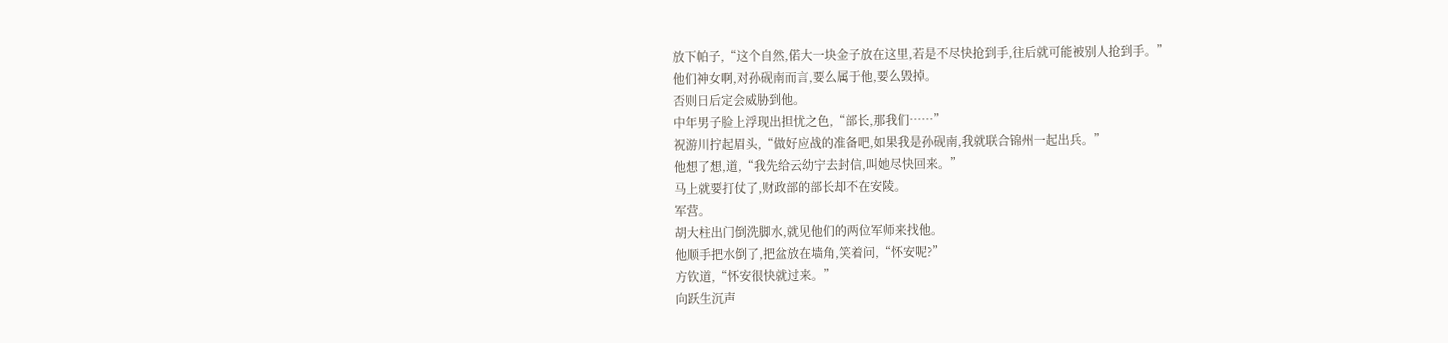放下帕子,“这个自然,偌大一块金子放在这里,若是不尽快抢到手,往后就可能被别人抢到手。”
他们神女啊,对孙砚南而言,要么属于他,要么毁掉。
否则日后定会威胁到他。
中年男子脸上浮现出担忧之色,“部长,那我们……”
祝游川拧起眉头,“做好应战的准备吧,如果我是孙砚南,我就联合锦州一起出兵。”
他想了想,道,“我先给云幼宁去封信,叫她尽快回来。”
马上就要打仗了,财政部的部长却不在安陵。
军营。
胡大柱出门倒洗脚水,就见他们的两位军师来找他。
他顺手把水倒了,把盆放在墙角,笑着问,“怀安呢?”
方钦道,“怀安很快就过来。”
向跃生沉声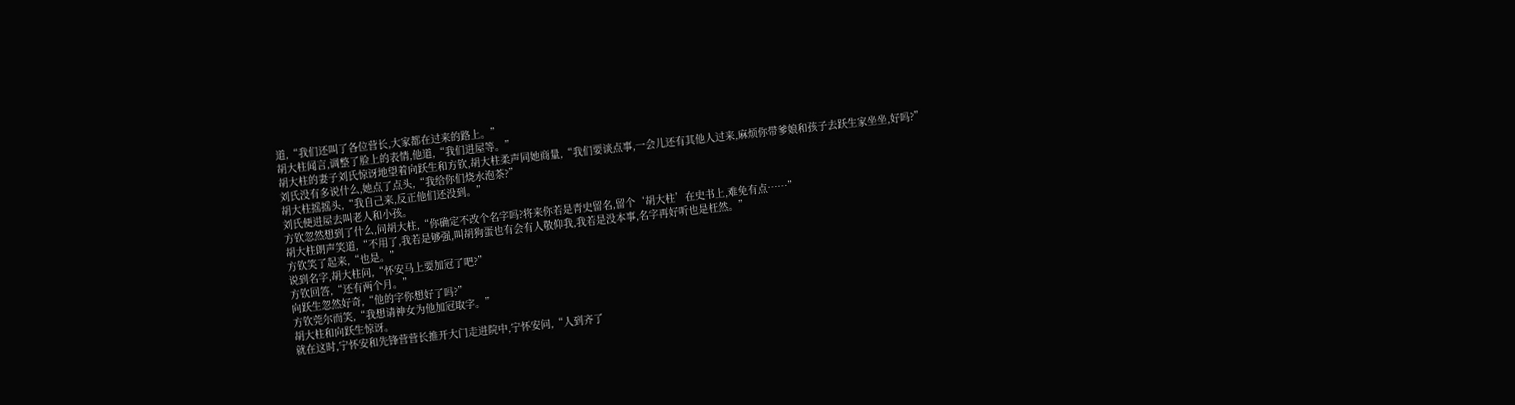道,“我们还叫了各位营长,大家都在过来的路上。”
胡大柱闻言,调整了脸上的表情,他道,“我们进屋等。”
胡大柱的妻子刘氏惊讶地望着向跃生和方钦,胡大柱柔声同她商量,“我们要谈点事,一会儿还有其他人过来,麻烦你带爹娘和孩子去跃生家坐坐,好吗?”
刘氏没有多说什么,她点了点头,“我给你们烧水泡茶?”
胡大柱摇摇头,“我自己来,反正他们还没到。”
刘氏便进屋去叫老人和小孩。
方钦忽然想到了什么,问胡大柱,“你确定不改个名字吗?将来你若是青史留名,留个‘胡大柱’在史书上,难免有点……”
胡大柱朗声笑道,“不用了,我若是够强,叫胡狗蛋也有会有人敬仰我,我若是没本事,名字再好听也是枉然。”
方钦笑了起来,“也是。”
说到名字,胡大柱问,“怀安马上要加冠了吧?”
方钦回答,“还有两个月。”
向跃生忽然好奇,“他的字你想好了吗?”
方钦莞尔而笑,“我想请神女为他加冠取字。”
胡大柱和向跃生惊讶。
就在这时,宁怀安和先锋营营长推开大门走进院中,宁怀安问,“人到齐了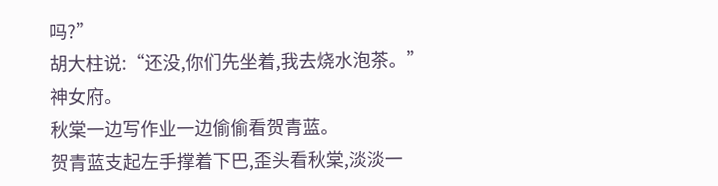吗?”
胡大柱说:“还没,你们先坐着,我去烧水泡茶。”
神女府。
秋棠一边写作业一边偷偷看贺青蓝。
贺青蓝支起左手撑着下巴,歪头看秋棠,淡淡一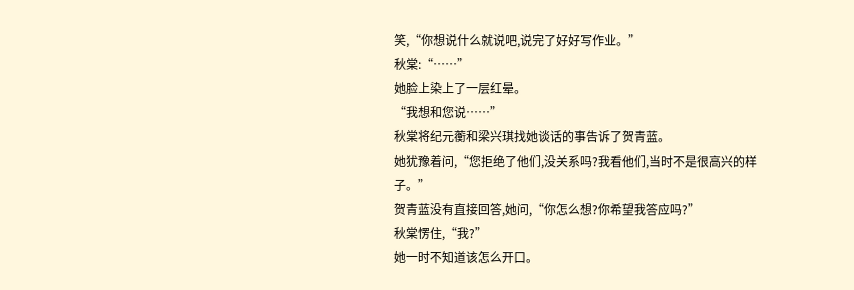笑,“你想说什么就说吧,说完了好好写作业。”
秋棠:“……”
她脸上染上了一层红晕。
“我想和您说……”
秋棠将纪元蘅和梁兴琪找她谈话的事告诉了贺青蓝。
她犹豫着问,“您拒绝了他们,没关系吗?我看他们,当时不是很高兴的样子。”
贺青蓝没有直接回答,她问,“你怎么想?你希望我答应吗?”
秋棠愣住,“我?”
她一时不知道该怎么开口。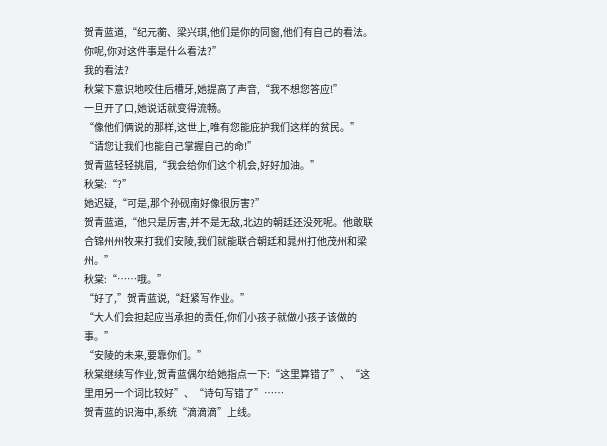贺青蓝道,“纪元蘅、梁兴琪,他们是你的同窗,他们有自己的看法。你呢,你对这件事是什么看法?”
我的看法?
秋棠下意识地咬住后槽牙,她提高了声音,“我不想您答应!”
一旦开了口,她说话就变得流畅。
“像他们俩说的那样,这世上,唯有您能庇护我们这样的贫民。”
“请您让我们也能自己掌握自己的命!”
贺青蓝轻轻挑眉,“我会给你们这个机会,好好加油。”
秋棠:“?”
她迟疑,“可是,那个孙砚南好像很厉害?”
贺青蓝道,“他只是厉害,并不是无敌,北边的朝廷还没死呢。他敢联合锦州州牧来打我们安陵,我们就能联合朝廷和晁州打他茂州和梁州。”
秋棠:“……哦。”
“好了,”贺青蓝说,“赶紧写作业。”
“大人们会担起应当承担的责任,你们小孩子就做小孩子该做的事。”
“安陵的未来,要靠你们。”
秋棠继续写作业,贺青蓝偶尔给她指点一下:“这里算错了”、“这里用另一个词比较好”、“诗句写错了”……
贺青蓝的识海中,系统“滴滴滴”上线。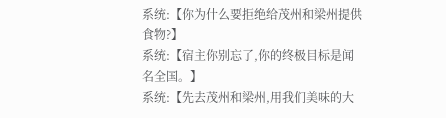系统:【你为什么要拒绝给茂州和梁州提供食物?】
系统:【宿主你别忘了,你的终极目标是闻名全国。】
系统:【先去茂州和梁州,用我们美味的大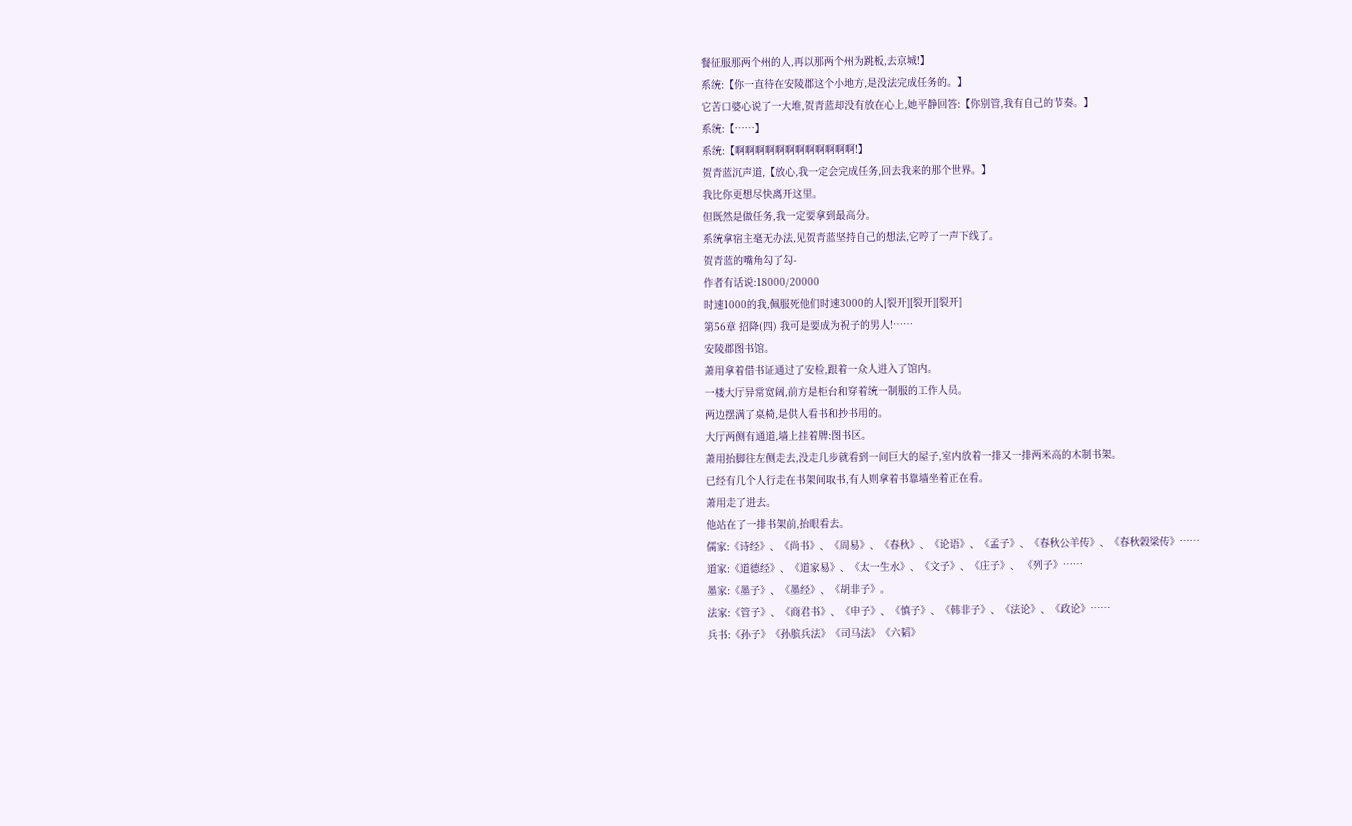餐征服那两个州的人,再以那两个州为跳板,去京城!】
系统:【你一直待在安陵郡这个小地方,是没法完成任务的。】
它苦口婆心说了一大堆,贺青蓝却没有放在心上,她平静回答:【你别管,我有自己的节奏。】
系统:【……】
系统:【啊啊啊啊啊啊啊啊啊啊啊啊!】
贺青蓝沉声道,【放心,我一定会完成任务,回去我来的那个世界。】
我比你更想尽快离开这里。
但既然是做任务,我一定要拿到最高分。
系统拿宿主毫无办法,见贺青蓝坚持自己的想法,它哼了一声下线了。
贺青蓝的嘴角勾了勾-
作者有话说:18000/20000
时速1000的我,佩服死他们时速3000的人[裂开][裂开][裂开]
第56章 招降(四) 我可是要成为祝子的男人!……
安陵郡图书馆。
萧用拿着借书证通过了安检,跟着一众人进入了馆内。
一楼大厅异常宽阔,前方是柜台和穿着统一制服的工作人员。
两边摆满了桌椅,是供人看书和抄书用的。
大厅两侧有通道,墙上挂着牌:图书区。
萧用抬脚往左侧走去,没走几步就看到一间巨大的屋子,室内放着一排又一排两米高的木制书架。
已经有几个人行走在书架间取书,有人则拿着书靠墙坐着正在看。
萧用走了进去。
他站在了一排书架前,抬眼看去。
儒家:《诗经》、《尚书》、《周易》、《春秋》、《论语》、《孟子》、《春秋公羊传》、《春秋榖梁传》……
道家:《道德经》、《道家易》、《太一生水》、《文子》、《庄子》、 《列子》……
墨家:《墨子》、《墨经》、《胡非子》。
法家:《管子》、《商君书》、《申子》、《慎子》、《韩非子》、《法论》、《政论》……
兵书:《孙子》《孙膑兵法》《司马法》《六韬》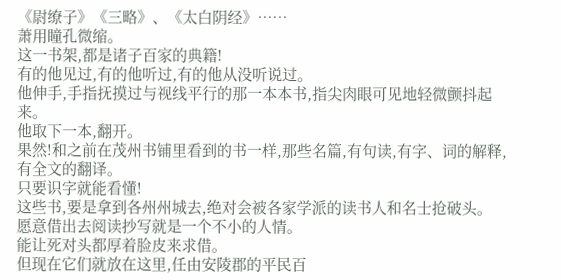《尉缭子》《三略》、《太白阴经》……
萧用瞳孔微缩。
这一书架,都是诸子百家的典籍!
有的他见过,有的他听过,有的他从没听说过。
他伸手,手指抚摸过与视线平行的那一本本书,指尖肉眼可见地轻微颤抖起来。
他取下一本,翻开。
果然!和之前在茂州书铺里看到的书一样,那些名篇,有句读,有字、词的解释,有全文的翻译。
只要识字就能看懂!
这些书,要是拿到各州州城去,绝对会被各家学派的读书人和名士抢破头。
愿意借出去阅读抄写就是一个不小的人情。
能让死对头都厚着脸皮来求借。
但现在它们就放在这里,任由安陵郡的平民百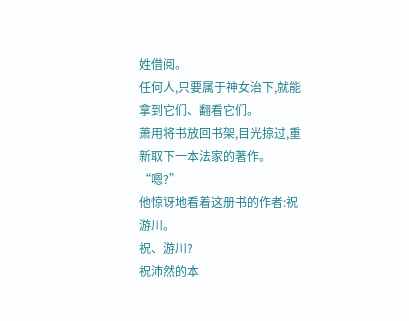姓借阅。
任何人,只要属于神女治下,就能拿到它们、翻看它们。
萧用将书放回书架,目光掠过,重新取下一本法家的著作。
“嗯?”
他惊讶地看着这册书的作者:祝游川。
祝、游川?
祝沛然的本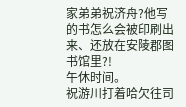家弟弟祝济舟?他写的书怎么会被印刷出来、还放在安陵郡图书馆里?!
午休时间。
祝游川打着哈欠往司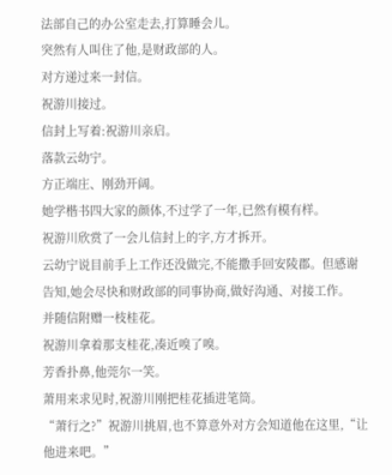法部自己的办公室走去,打算睡会儿。
突然有人叫住了他,是财政部的人。
对方递过来一封信。
祝游川接过。
信封上写着:祝游川亲启。
落款云幼宁。
方正端庄、刚劲开阔。
她学楷书四大家的颜体,不过学了一年,已然有模有样。
祝游川欣赏了一会儿信封上的字,方才拆开。
云幼宁说目前手上工作还没做完,不能撒手回安陵郡。但感谢告知,她会尽快和财政部的同事协商,做好沟通、对接工作。
并随信附赠一枝桂花。
祝游川拿着那支桂花,凑近嗅了嗅。
芳香扑鼻,他莞尔一笑。
萧用来求见时,祝游川刚把桂花插进笔筒。
“萧行之?”祝游川挑眉,也不算意外对方会知道他在这里,“让他进来吧。”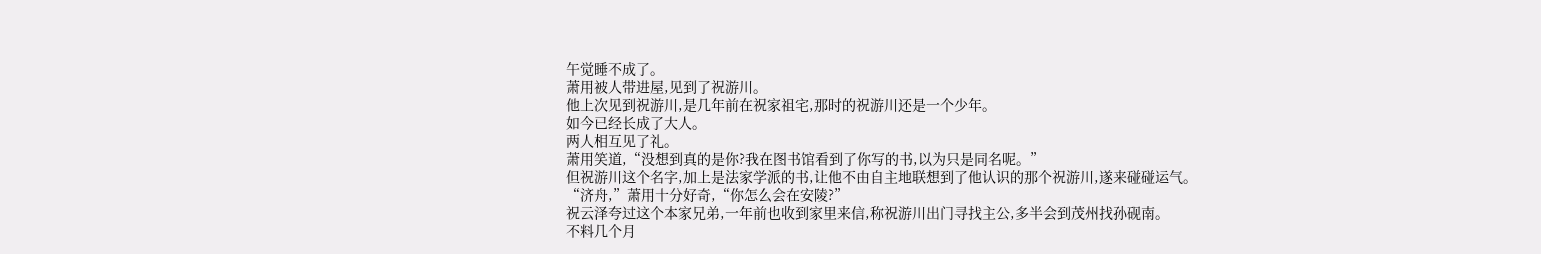午觉睡不成了。
萧用被人带进屋,见到了祝游川。
他上次见到祝游川,是几年前在祝家祖宅,那时的祝游川还是一个少年。
如今已经长成了大人。
两人相互见了礼。
萧用笑道,“没想到真的是你?我在图书馆看到了你写的书,以为只是同名呢。”
但祝游川这个名字,加上是法家学派的书,让他不由自主地联想到了他认识的那个祝游川,遂来碰碰运气。
“济舟,”萧用十分好奇,“你怎么会在安陵?”
祝云泽夸过这个本家兄弟,一年前也收到家里来信,称祝游川出门寻找主公,多半会到茂州找孙砚南。
不料几个月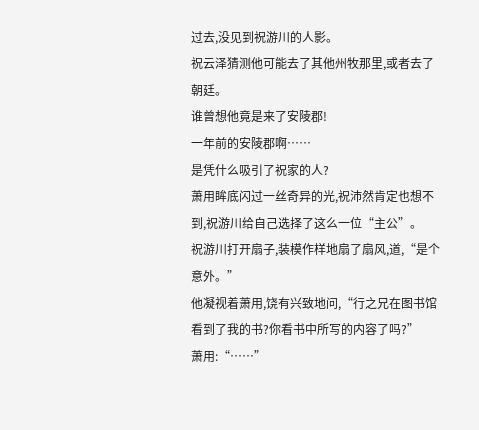过去,没见到祝游川的人影。
祝云泽猜测他可能去了其他州牧那里,或者去了朝廷。
谁曾想他竟是来了安陵郡!
一年前的安陵郡啊……
是凭什么吸引了祝家的人?
萧用眸底闪过一丝奇异的光,祝沛然肯定也想不到,祝游川给自己选择了这么一位“主公”。
祝游川打开扇子,装模作样地扇了扇风,道,“是个意外。”
他凝视着萧用,饶有兴致地问,“行之兄在图书馆看到了我的书?你看书中所写的内容了吗?”
萧用:“……”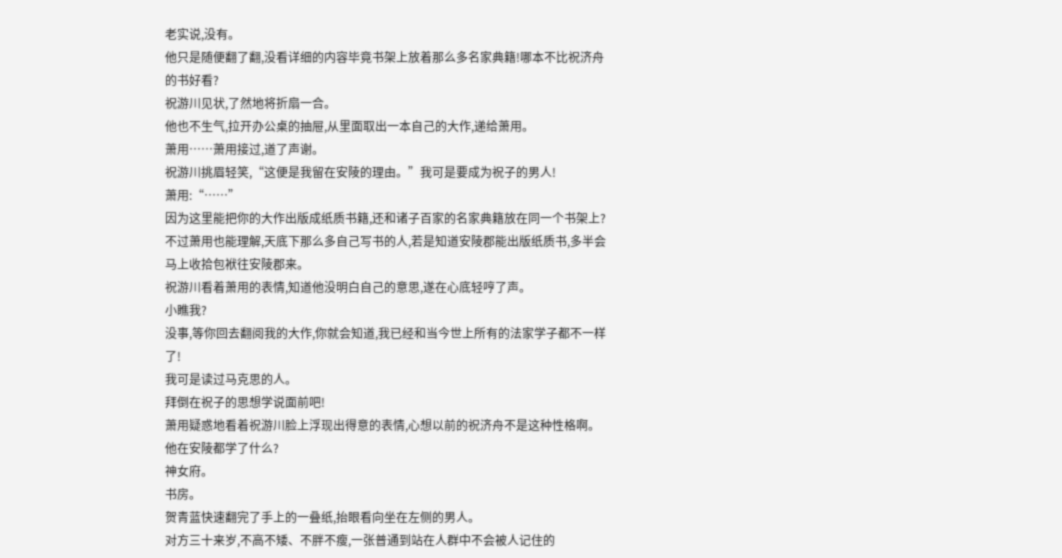老实说,没有。
他只是随便翻了翻,没看详细的内容毕竟书架上放着那么多名家典籍!哪本不比祝济舟的书好看?
祝游川见状,了然地将折扇一合。
他也不生气,拉开办公桌的抽屉,从里面取出一本自己的大作,递给萧用。
萧用……萧用接过,道了声谢。
祝游川挑眉轻笑,“这便是我留在安陵的理由。”我可是要成为祝子的男人!
萧用:“……”
因为这里能把你的大作出版成纸质书籍,还和诸子百家的名家典籍放在同一个书架上?
不过萧用也能理解,天底下那么多自己写书的人,若是知道安陵郡能出版纸质书,多半会马上收拾包袱往安陵郡来。
祝游川看着萧用的表情,知道他没明白自己的意思,遂在心底轻哼了声。
小瞧我?
没事,等你回去翻阅我的大作,你就会知道,我已经和当今世上所有的法家学子都不一样了!
我可是读过马克思的人。
拜倒在祝子的思想学说面前吧!
萧用疑惑地看着祝游川脸上浮现出得意的表情,心想以前的祝济舟不是这种性格啊。
他在安陵都学了什么?
神女府。
书房。
贺青蓝快速翻完了手上的一叠纸,抬眼看向坐在左侧的男人。
对方三十来岁,不高不矮、不胖不瘦,一张普通到站在人群中不会被人记住的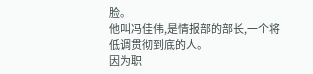脸。
他叫冯佳伟,是情报部的部长,一个将低调贯彻到底的人。
因为职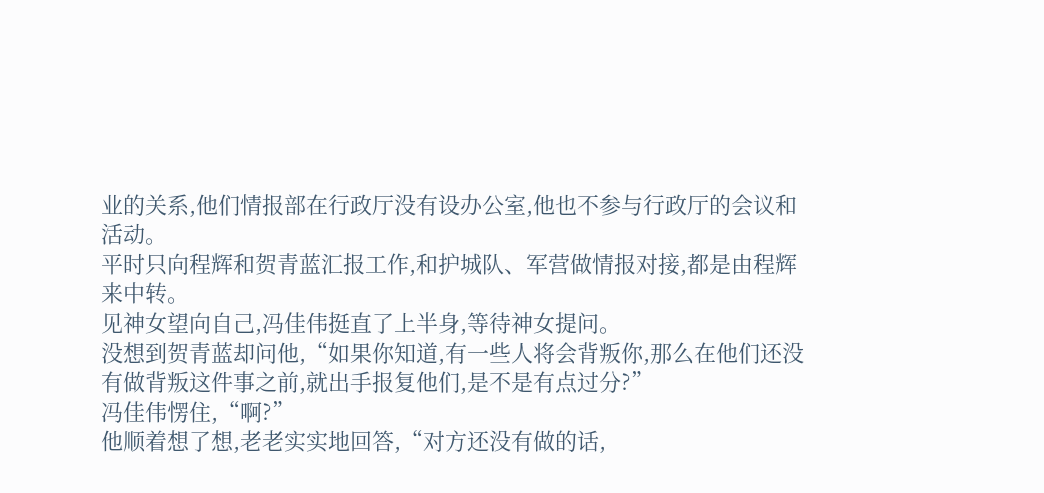业的关系,他们情报部在行政厅没有设办公室,他也不参与行政厅的会议和活动。
平时只向程辉和贺青蓝汇报工作,和护城队、军营做情报对接,都是由程辉来中转。
见神女望向自己,冯佳伟挺直了上半身,等待神女提问。
没想到贺青蓝却问他,“如果你知道,有一些人将会背叛你,那么在他们还没有做背叛这件事之前,就出手报复他们,是不是有点过分?”
冯佳伟愣住,“啊?”
他顺着想了想,老老实实地回答,“对方还没有做的话,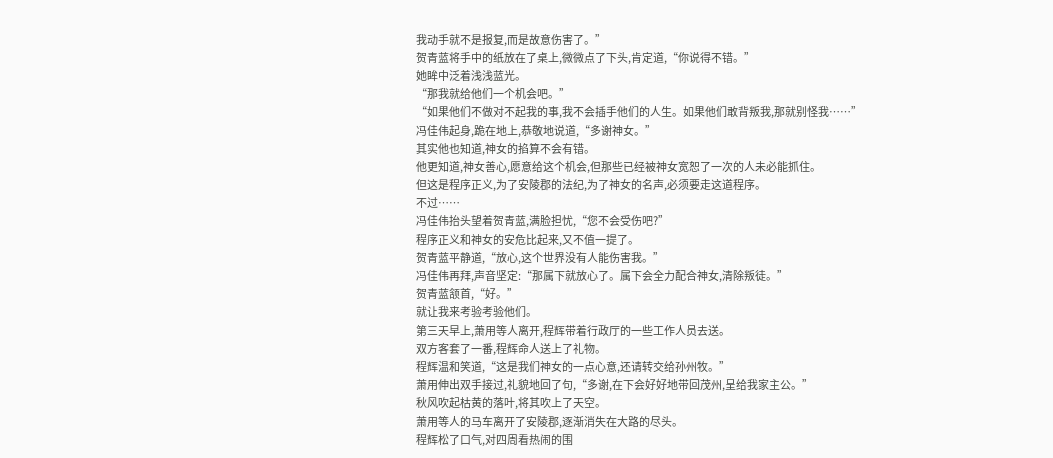我动手就不是报复,而是故意伤害了。”
贺青蓝将手中的纸放在了桌上,微微点了下头,肯定道,“你说得不错。”
她眸中泛着浅浅蓝光。
“那我就给他们一个机会吧。”
“如果他们不做对不起我的事,我不会插手他们的人生。如果他们敢背叛我,那就别怪我……”
冯佳伟起身,跪在地上,恭敬地说道,“多谢神女。”
其实他也知道,神女的掐算不会有错。
他更知道,神女善心,愿意给这个机会,但那些已经被神女宽恕了一次的人未必能抓住。
但这是程序正义,为了安陵郡的法纪,为了神女的名声,必须要走这道程序。
不过……
冯佳伟抬头望着贺青蓝,满脸担忧,“您不会受伤吧?”
程序正义和神女的安危比起来,又不值一提了。
贺青蓝平静道,“放心,这个世界没有人能伤害我。”
冯佳伟再拜,声音坚定:“那属下就放心了。属下会全力配合神女,清除叛徒。”
贺青蓝颔首,“好。”
就让我来考验考验他们。
第三天早上,萧用等人离开,程辉带着行政厅的一些工作人员去送。
双方客套了一番,程辉命人送上了礼物。
程辉温和笑道,“这是我们神女的一点心意,还请转交给孙州牧。”
萧用伸出双手接过,礼貌地回了句,“多谢,在下会好好地带回茂州,呈给我家主公。”
秋风吹起枯黄的落叶,将其吹上了天空。
萧用等人的马车离开了安陵郡,逐渐消失在大路的尽头。
程辉松了口气,对四周看热闹的围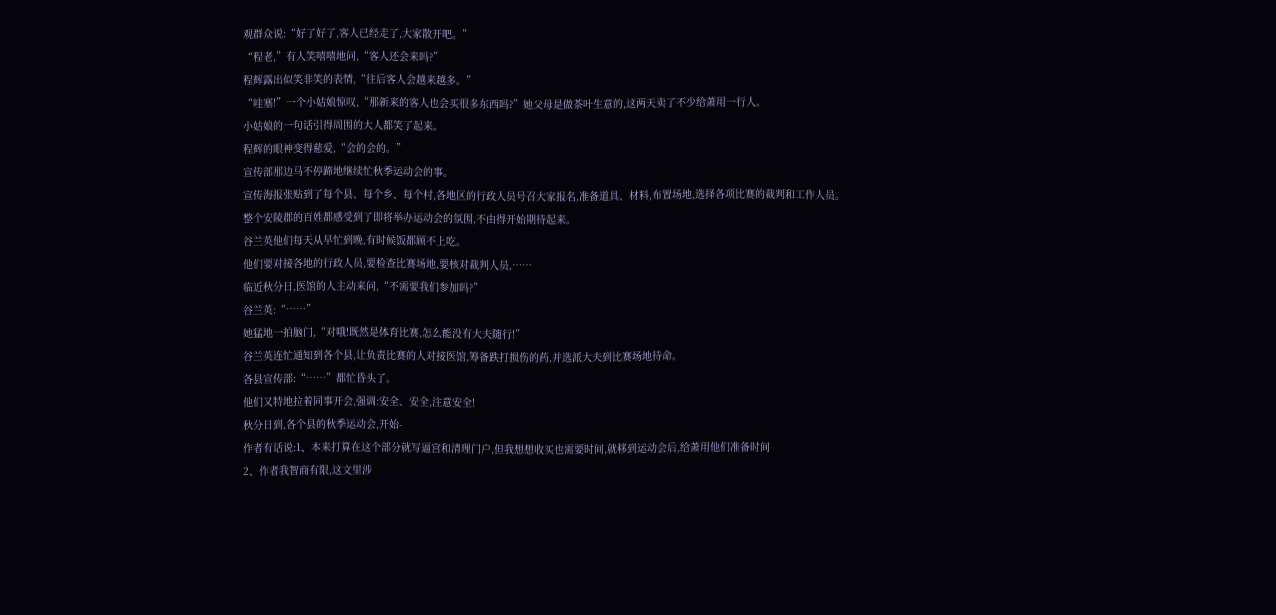观群众说:“好了好了,客人已经走了,大家散开吧。”
“程老,”有人笑嘻嘻地问,“客人还会来吗?”
程辉露出似笑非笑的表情,“往后客人会越来越多。”
“哇塞!”一个小姑娘惊叹,“那新来的客人也会买很多东西吗?”她父母是做茶叶生意的,这两天卖了不少给萧用一行人。
小姑娘的一句话引得周围的大人都笑了起来。
程辉的眼神变得慈爱,“会的会的。”
宣传部那边马不停蹄地继续忙秋季运动会的事。
宣传海报张贴到了每个县、每个乡、每个村,各地区的行政人员号召大家报名,准备道具、材料,布置场地,选择各项比赛的裁判和工作人员。
整个安陵郡的百姓都感受到了即将举办运动会的氛围,不由得开始期待起来。
谷兰英他们每天从早忙到晚,有时候饭都顾不上吃。
他们要对接各地的行政人员,要检查比赛场地,要核对裁判人员,……
临近秋分日,医馆的人主动来问,“不需要我们参加吗?”
谷兰英:“……”
她猛地一拍脑门,“对哦!既然是体育比赛,怎么能没有大夫随行!”
谷兰英连忙通知到各个县,让负责比赛的人对接医馆,筹备跌打损伤的药,并选派大夫到比赛场地待命。
各县宣传部:“……”都忙昏头了。
他们又特地拉着同事开会,强调:安全、安全,注意安全!
秋分日到,各个县的秋季运动会,开始-
作者有话说:1、本来打算在这个部分就写逼宫和清理门户,但我想想收买也需要时间,就移到运动会后,给萧用他们准备时间
2、作者我智商有限,这文里涉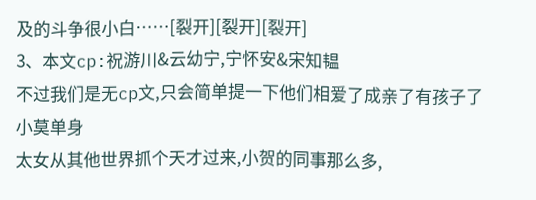及的斗争很小白……[裂开][裂开][裂开]
3、本文cp:祝游川&云幼宁,宁怀安&宋知韫
不过我们是无cp文,只会简单提一下他们相爱了成亲了有孩子了
小莫单身
太女从其他世界抓个天才过来,小贺的同事那么多,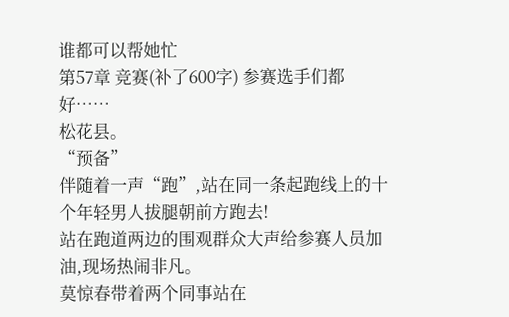谁都可以帮她忙
第57章 竞赛(补了600字) 参赛选手们都好……
松花县。
“预备”
伴随着一声“跑”,站在同一条起跑线上的十个年轻男人拔腿朝前方跑去!
站在跑道两边的围观群众大声给参赛人员加油,现场热闹非凡。
莫惊春带着两个同事站在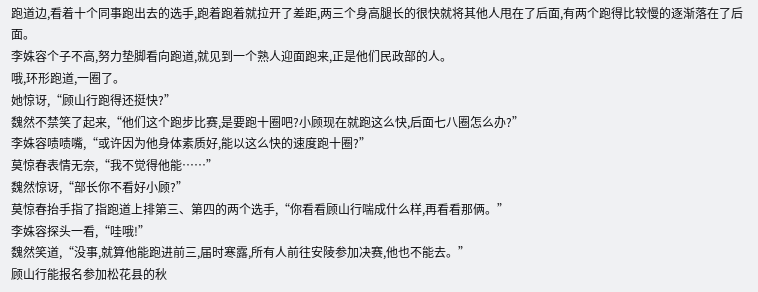跑道边,看着十个同事跑出去的选手,跑着跑着就拉开了差距,两三个身高腿长的很快就将其他人甩在了后面,有两个跑得比较慢的逐渐落在了后面。
李姝容个子不高,努力垫脚看向跑道,就见到一个熟人迎面跑来,正是他们民政部的人。
哦,环形跑道,一圈了。
她惊讶,“顾山行跑得还挺快?”
魏然不禁笑了起来,“他们这个跑步比赛,是要跑十圈吧?小顾现在就跑这么快,后面七八圈怎么办?”
李姝容啧啧嘴,“或许因为他身体素质好,能以这么快的速度跑十圈?”
莫惊春表情无奈,“我不觉得他能……”
魏然惊讶,“部长你不看好小顾?”
莫惊春抬手指了指跑道上排第三、第四的两个选手,“你看看顾山行喘成什么样,再看看那俩。”
李姝容探头一看,“哇哦!”
魏然笑道,“没事,就算他能跑进前三,届时寒露,所有人前往安陵参加决赛,他也不能去。”
顾山行能报名参加松花县的秋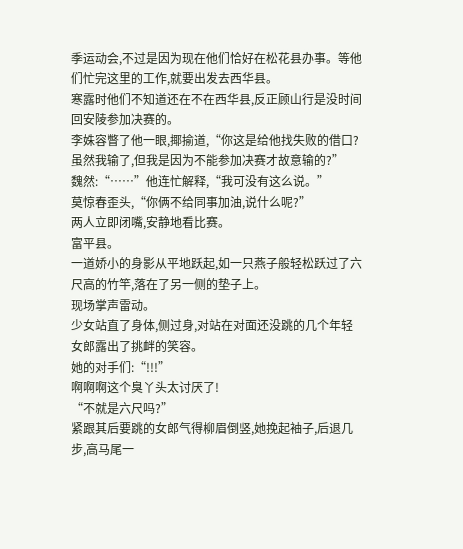季运动会,不过是因为现在他们恰好在松花县办事。等他们忙完这里的工作,就要出发去西华县。
寒露时他们不知道还在不在西华县,反正顾山行是没时间回安陵参加决赛的。
李姝容瞥了他一眼,揶揄道,“你这是给他找失败的借口?虽然我输了,但我是因为不能参加决赛才故意输的?”
魏然:“……”他连忙解释,“我可没有这么说。”
莫惊春歪头,“你俩不给同事加油,说什么呢?”
两人立即闭嘴,安静地看比赛。
富平县。
一道娇小的身影从平地跃起,如一只燕子般轻松跃过了六尺高的竹竿,落在了另一侧的垫子上。
现场掌声雷动。
少女站直了身体,侧过身,对站在对面还没跳的几个年轻女郎露出了挑衅的笑容。
她的对手们:“!!!”
啊啊啊这个臭丫头太讨厌了!
“不就是六尺吗?”
紧跟其后要跳的女郎气得柳眉倒竖,她挽起袖子,后退几步,高马尾一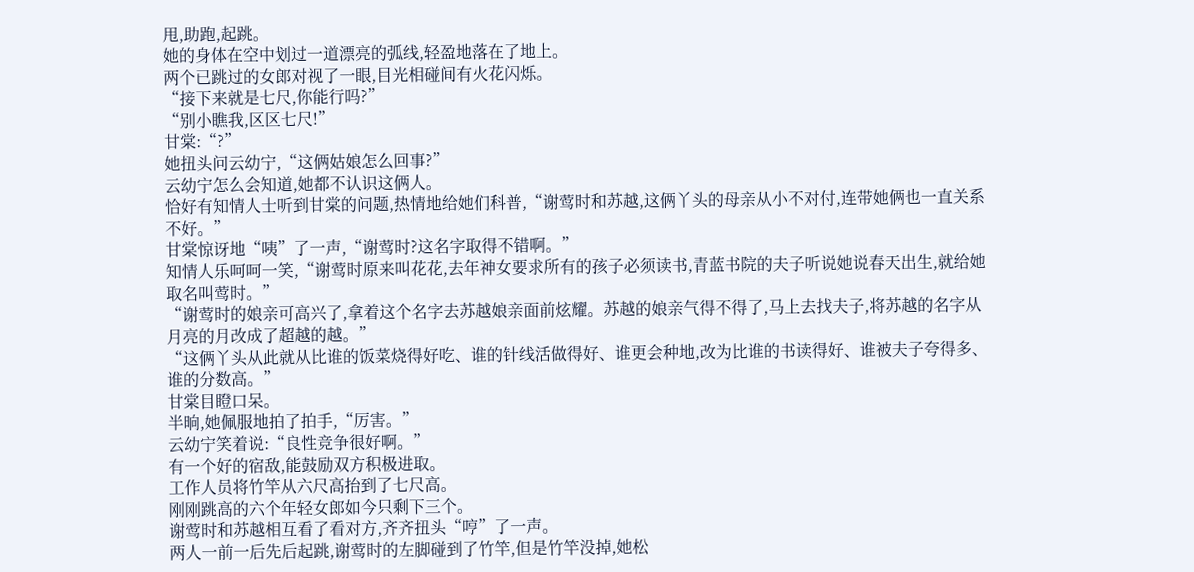甩,助跑,起跳。
她的身体在空中划过一道漂亮的弧线,轻盈地落在了地上。
两个已跳过的女郎对视了一眼,目光相碰间有火花闪烁。
“接下来就是七尺,你能行吗?”
“别小瞧我,区区七尺!”
甘棠:“?”
她扭头问云幼宁,“这俩姑娘怎么回事?”
云幼宁怎么会知道,她都不认识这俩人。
恰好有知情人士听到甘棠的问题,热情地给她们科普,“谢莺时和苏越,这俩丫头的母亲从小不对付,连带她俩也一直关系不好。”
甘棠惊讶地“咦”了一声,“谢莺时?这名字取得不错啊。”
知情人乐呵呵一笑,“谢莺时原来叫花花,去年神女要求所有的孩子必须读书,青蓝书院的夫子听说她说春天出生,就给她取名叫莺时。”
“谢莺时的娘亲可高兴了,拿着这个名字去苏越娘亲面前炫耀。苏越的娘亲气得不得了,马上去找夫子,将苏越的名字从月亮的月改成了超越的越。”
“这俩丫头从此就从比谁的饭菜烧得好吃、谁的针线活做得好、谁更会种地,改为比谁的书读得好、谁被夫子夸得多、谁的分数高。”
甘棠目瞪口呆。
半晌,她佩服地拍了拍手,“厉害。”
云幼宁笑着说:“良性竞争很好啊。”
有一个好的宿敌,能鼓励双方积极进取。
工作人员将竹竿从六尺高抬到了七尺高。
刚刚跳高的六个年轻女郎如今只剩下三个。
谢莺时和苏越相互看了看对方,齐齐扭头“哼”了一声。
两人一前一后先后起跳,谢莺时的左脚碰到了竹竿,但是竹竿没掉,她松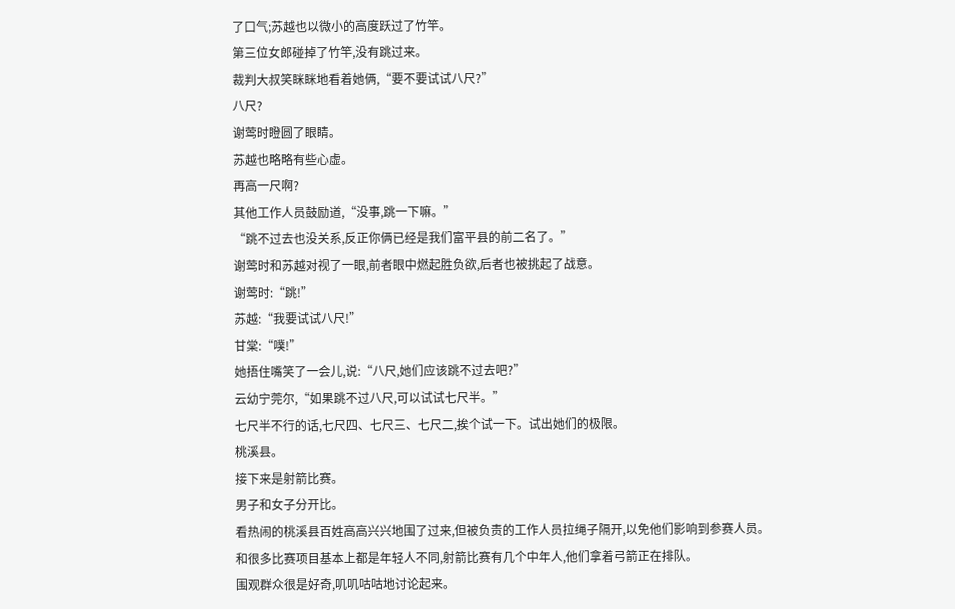了口气;苏越也以微小的高度跃过了竹竿。
第三位女郎碰掉了竹竿,没有跳过来。
裁判大叔笑眯眯地看着她俩,“要不要试试八尺?”
八尺?
谢莺时瞪圆了眼睛。
苏越也略略有些心虚。
再高一尺啊?
其他工作人员鼓励道,“没事,跳一下嘛。”
“跳不过去也没关系,反正你俩已经是我们富平县的前二名了。”
谢莺时和苏越对视了一眼,前者眼中燃起胜负欲,后者也被挑起了战意。
谢莺时:“跳!”
苏越:“我要试试八尺!”
甘棠:“噗!”
她捂住嘴笑了一会儿,说:“八尺,她们应该跳不过去吧?”
云幼宁莞尔,“如果跳不过八尺,可以试试七尺半。”
七尺半不行的话,七尺四、七尺三、七尺二,挨个试一下。试出她们的极限。
桃溪县。
接下来是射箭比赛。
男子和女子分开比。
看热闹的桃溪县百姓高高兴兴地围了过来,但被负责的工作人员拉绳子隔开,以免他们影响到参赛人员。
和很多比赛项目基本上都是年轻人不同,射箭比赛有几个中年人,他们拿着弓箭正在排队。
围观群众很是好奇,叽叽咕咕地讨论起来。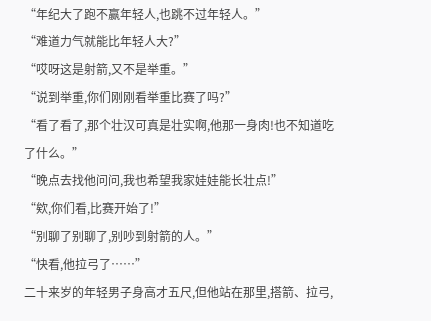“年纪大了跑不赢年轻人,也跳不过年轻人。”
“难道力气就能比年轻人大?”
“哎呀这是射箭,又不是举重。”
“说到举重,你们刚刚看举重比赛了吗?”
“看了看了,那个壮汉可真是壮实啊,他那一身肉!也不知道吃了什么。”
“晚点去找他问问,我也希望我家娃娃能长壮点!”
“欸,你们看,比赛开始了!”
“别聊了别聊了,别吵到射箭的人。”
“快看,他拉弓了……”
二十来岁的年轻男子身高才五尺,但他站在那里,搭箭、拉弓,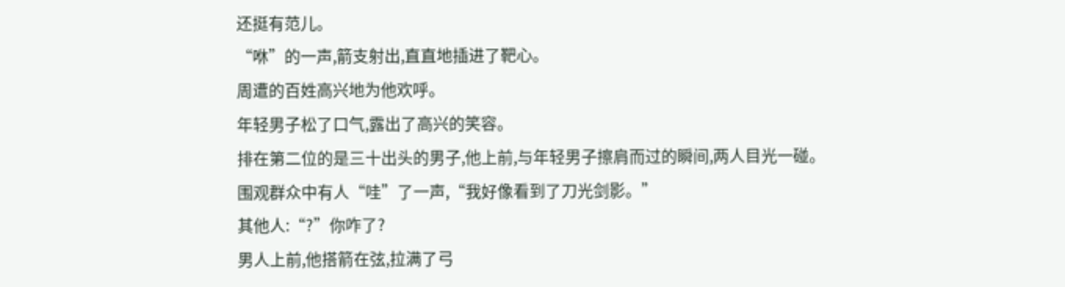还挺有范儿。
“咻”的一声,箭支射出,直直地插进了靶心。
周遭的百姓高兴地为他欢呼。
年轻男子松了口气,露出了高兴的笑容。
排在第二位的是三十出头的男子,他上前,与年轻男子擦肩而过的瞬间,两人目光一碰。
围观群众中有人“哇”了一声,“我好像看到了刀光剑影。”
其他人:“?”你咋了?
男人上前,他搭箭在弦,拉满了弓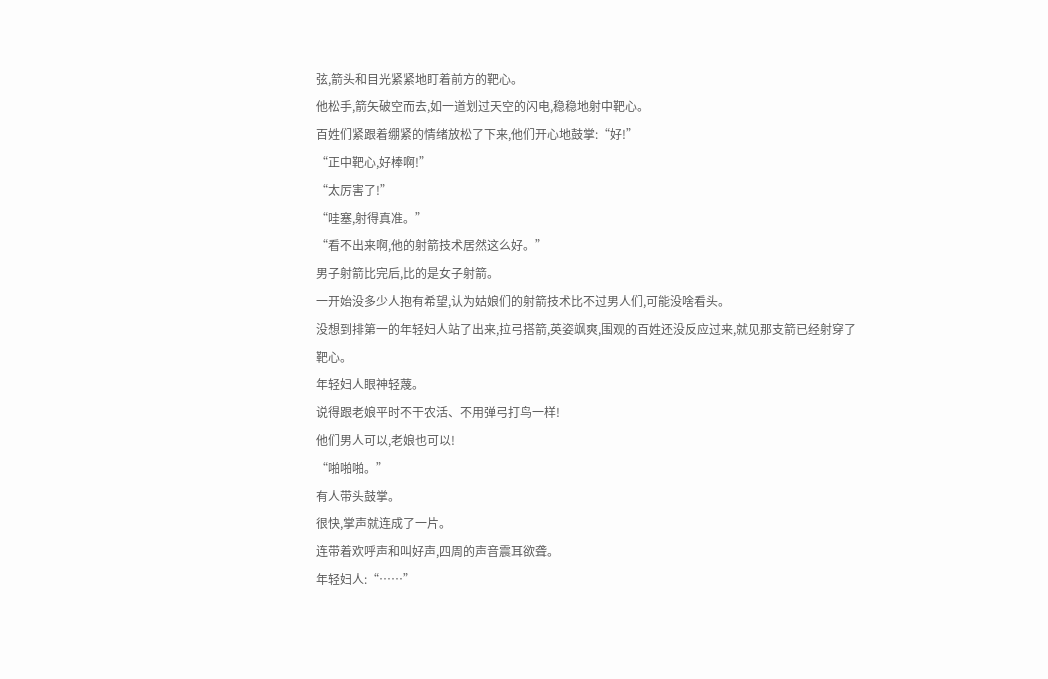弦,箭头和目光紧紧地盯着前方的靶心。
他松手,箭矢破空而去,如一道划过天空的闪电,稳稳地射中靶心。
百姓们紧跟着绷紧的情绪放松了下来,他们开心地鼓掌:“好!”
“正中靶心,好棒啊!”
“太厉害了!”
“哇塞,射得真准。”
“看不出来啊,他的射箭技术居然这么好。”
男子射箭比完后,比的是女子射箭。
一开始没多少人抱有希望,认为姑娘们的射箭技术比不过男人们,可能没啥看头。
没想到排第一的年轻妇人站了出来,拉弓搭箭,英姿飒爽,围观的百姓还没反应过来,就见那支箭已经射穿了靶心。
年轻妇人眼神轻蔑。
说得跟老娘平时不干农活、不用弹弓打鸟一样!
他们男人可以,老娘也可以!
“啪啪啪。”
有人带头鼓掌。
很快,掌声就连成了一片。
连带着欢呼声和叫好声,四周的声音震耳欲聋。
年轻妇人:“……”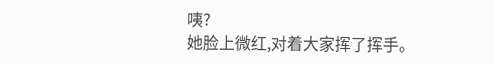咦?
她脸上微红,对着大家挥了挥手。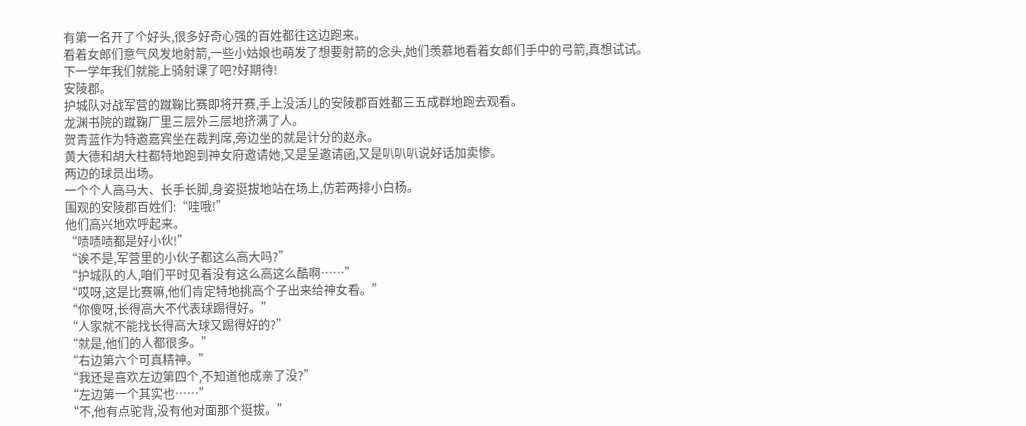有第一名开了个好头,很多好奇心强的百姓都往这边跑来。
看着女郎们意气风发地射箭,一些小姑娘也萌发了想要射箭的念头,她们羡慕地看着女郎们手中的弓箭,真想试试。
下一学年我们就能上骑射课了吧?好期待!
安陵郡。
护城队对战军营的蹴鞠比赛即将开赛,手上没活儿的安陵郡百姓都三五成群地跑去观看。
龙渊书院的蹴鞠厂里三层外三层地挤满了人。
贺青蓝作为特邀嘉宾坐在裁判席,旁边坐的就是计分的赵永。
黄大德和胡大柱都特地跑到神女府邀请她,又是呈邀请函,又是叭叭叭说好话加卖惨。
两边的球员出场。
一个个人高马大、长手长脚,身姿挺拔地站在场上,仿若两排小白杨。
围观的安陵郡百姓们:“哇哦!”
他们高兴地欢呼起来。
“啧啧啧都是好小伙!”
“诶不是,军营里的小伙子都这么高大吗?”
“护城队的人,咱们平时见着没有这么高这么酷啊……”
“哎呀,这是比赛嘛,他们肯定特地挑高个子出来给神女看。”
“你傻呀,长得高大不代表球踢得好。”
“人家就不能找长得高大球又踢得好的?”
“就是,他们的人都很多。”
“右边第六个可真精神。”
“我还是喜欢左边第四个,不知道他成亲了没?”
“左边第一个其实也……”
“不,他有点驼背,没有他对面那个挺拔。”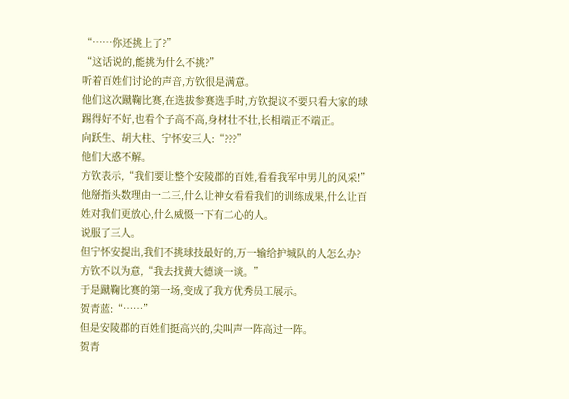“……你还挑上了?”
“这话说的,能挑为什么不挑?”
听着百姓们讨论的声音,方钦很是满意。
他们这次蹴鞠比赛,在选拔参赛选手时,方钦提议不要只看大家的球踢得好不好,也看个子高不高,身材壮不壮,长相端正不端正。
向跃生、胡大柱、宁怀安三人:“???”
他们大惑不解。
方钦表示,“我们要让整个安陵郡的百姓,看看我军中男儿的风采!”
他掰指头数理由一二三,什么让神女看看我们的训练成果,什么让百姓对我们更放心,什么威慑一下有二心的人。
说服了三人。
但宁怀安提出,我们不挑球技最好的,万一输给护城队的人怎么办?
方钦不以为意,“我去找黄大德谈一谈。”
于是蹴鞠比赛的第一场,变成了我方优秀员工展示。
贺青蓝:“……”
但是安陵郡的百姓们挺高兴的,尖叫声一阵高过一阵。
贺青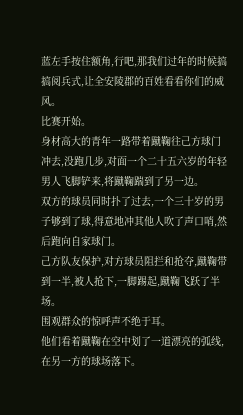蓝左手按住额角,行吧,那我们过年的时候搞搞阅兵式,让全安陵郡的百姓看看你们的威风。
比赛开始。
身材高大的青年一路带着蹴鞠往己方球门冲去,没跑几步,对面一个二十五六岁的年轻男人飞脚铲来,将蹴鞠踹到了另一边。
双方的球员同时扑了过去,一个三十岁的男子够到了球,得意地冲其他人吹了声口哨,然后跑向自家球门。
己方队友保护,对方球员阻拦和抢夺,蹴鞠带到一半,被人抢下,一脚踢起,蹴鞠飞跃了半场。
围观群众的惊呼声不绝于耳。
他们看着蹴鞠在空中划了一道漂亮的弧线,在另一方的球场落下。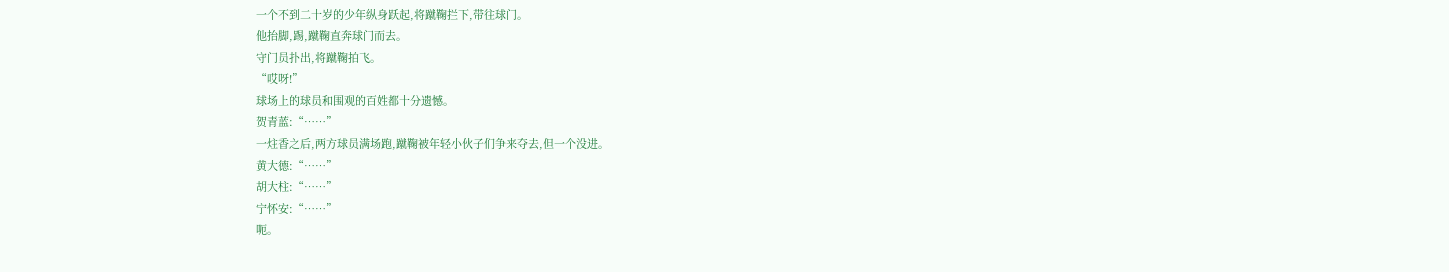一个不到二十岁的少年纵身跃起,将蹴鞠拦下,带往球门。
他抬脚,踢,蹴鞠直奔球门而去。
守门员扑出,将蹴鞠拍飞。
“哎呀!”
球场上的球员和围观的百姓都十分遗憾。
贺青蓝:“……”
一炷香之后,两方球员满场跑,蹴鞠被年轻小伙子们争来夺去,但一个没进。
黄大德:“……”
胡大柱:“……”
宁怀安:“……”
呃。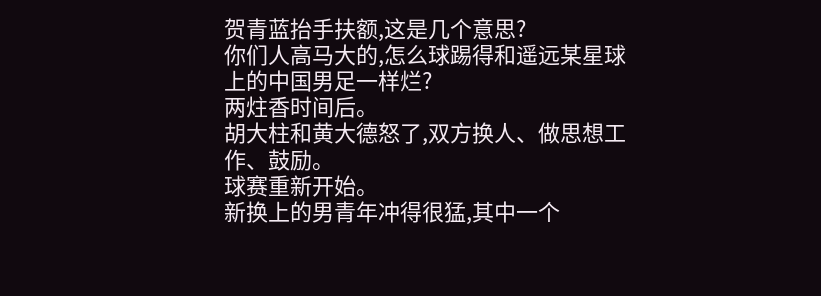贺青蓝抬手扶额,这是几个意思?
你们人高马大的,怎么球踢得和遥远某星球上的中国男足一样烂?
两炷香时间后。
胡大柱和黄大德怒了,双方换人、做思想工作、鼓励。
球赛重新开始。
新换上的男青年冲得很猛,其中一个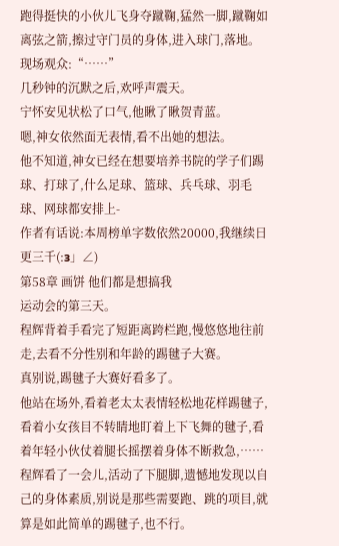跑得挺快的小伙儿飞身夺蹴鞠,猛然一脚,蹴鞠如离弦之箭,擦过守门员的身体,进入球门,落地。
现场观众:“……”
几秒钟的沉默之后,欢呼声震天。
宁怀安见状松了口气,他瞅了瞅贺青蓝。
嗯,神女依然面无表情,看不出她的想法。
他不知道,神女已经在想要培养书院的学子们踢球、打球了,什么足球、篮球、兵乓球、羽毛球、网球都安排上-
作者有话说:本周榜单字数依然20000,我继续日更三千(:з」∠)
第58章 画饼 他们都是想搞我
运动会的第三天。
程辉背着手看完了短距离跨栏跑,慢悠悠地往前走,去看不分性别和年龄的踢毽子大赛。
真别说,踢毽子大赛好看多了。
他站在场外,看着老太太表情轻松地花样踢毽子,看着小女孩目不转睛地盯着上下飞舞的毽子,看着年轻小伙仗着腿长摇摆着身体不断救急,……
程辉看了一会儿,活动了下腿脚,遗憾地发现以自己的身体素质,别说是那些需要跑、跳的项目,就算是如此简单的踢毽子,也不行。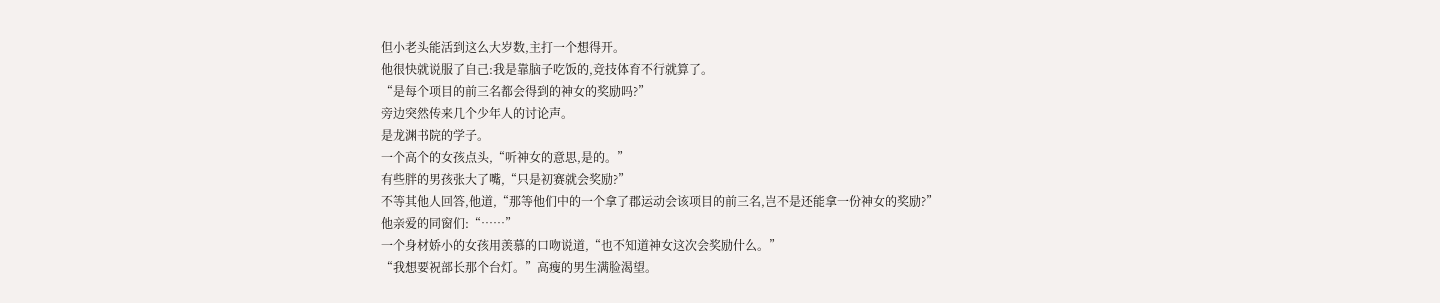但小老头能活到这么大岁数,主打一个想得开。
他很快就说服了自己:我是靠脑子吃饭的,竞技体育不行就算了。
“是每个项目的前三名都会得到的神女的奖励吗?”
旁边突然传来几个少年人的讨论声。
是龙渊书院的学子。
一个高个的女孩点头,“听神女的意思,是的。”
有些胖的男孩张大了嘴,“只是初赛就会奖励?”
不等其他人回答,他道,“那等他们中的一个拿了郡运动会该项目的前三名,岂不是还能拿一份神女的奖励?”
他亲爱的同窗们:“……”
一个身材娇小的女孩用羡慕的口吻说道,“也不知道神女这次会奖励什么。”
“我想要祝部长那个台灯。”高瘦的男生满脸渴望。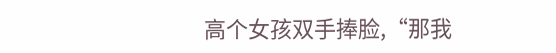高个女孩双手捧脸,“那我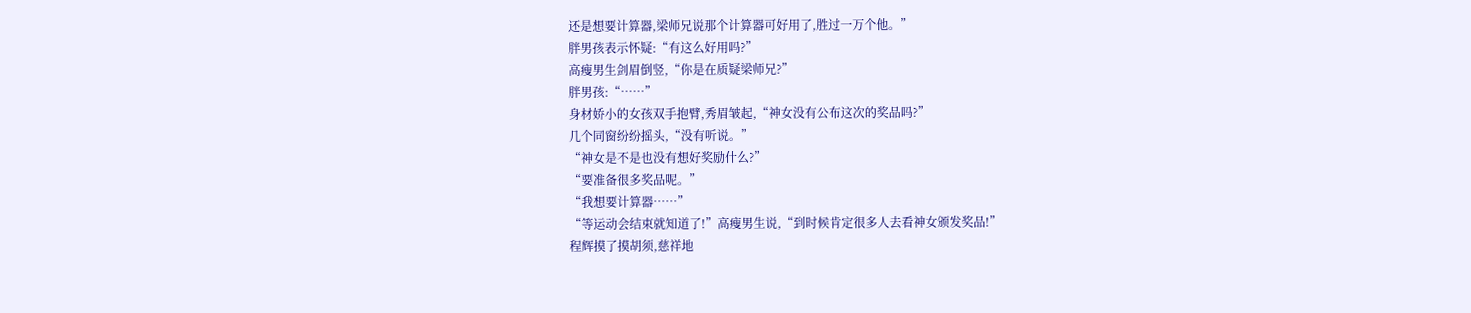还是想要计算器,梁师兄说那个计算器可好用了,胜过一万个他。”
胖男孩表示怀疑:“有这么好用吗?”
高瘦男生剑眉倒竖,“你是在质疑梁师兄?”
胖男孩:“……”
身材娇小的女孩双手抱臂,秀眉皱起,“神女没有公布这次的奖品吗?”
几个同窗纷纷摇头,“没有听说。”
“神女是不是也没有想好奖励什么?”
“要准备很多奖品呢。”
“我想要计算器……”
“等运动会结束就知道了!”高瘦男生说,“到时候肯定很多人去看神女颁发奖品!”
程辉摸了摸胡须,慈祥地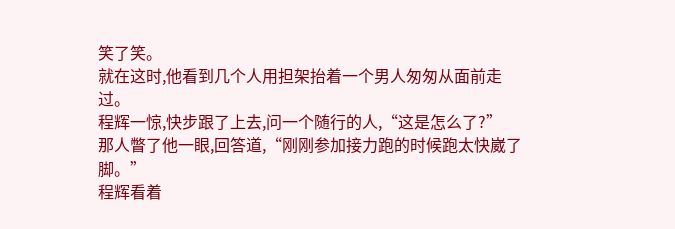笑了笑。
就在这时,他看到几个人用担架抬着一个男人匆匆从面前走过。
程辉一惊,快步跟了上去,问一个随行的人,“这是怎么了?”
那人瞥了他一眼,回答道,“刚刚参加接力跑的时候跑太快崴了脚。”
程辉看着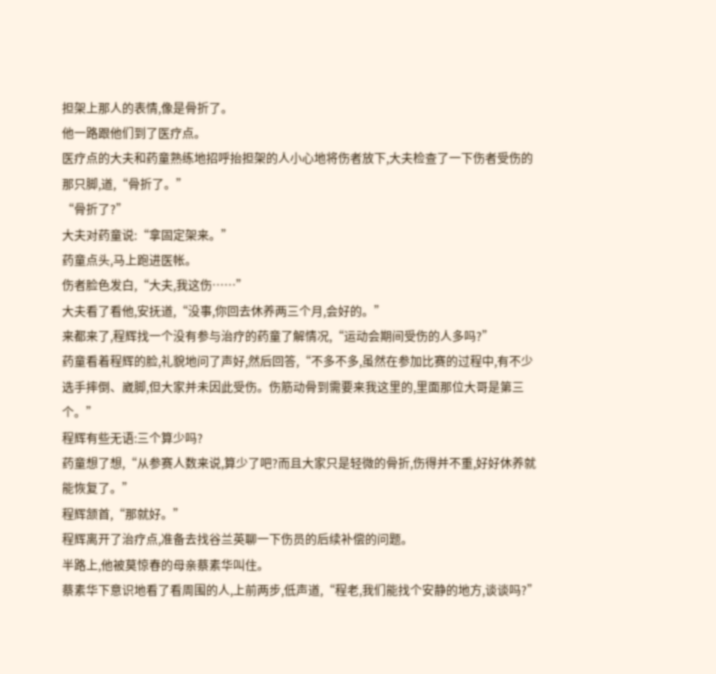担架上那人的表情,像是骨折了。
他一路跟他们到了医疗点。
医疗点的大夫和药童熟练地招呼抬担架的人小心地将伤者放下,大夫检查了一下伤者受伤的那只脚,道,“骨折了。”
“骨折了?”
大夫对药童说:“拿固定架来。”
药童点头,马上跑进医帐。
伤者脸色发白,“大夫,我这伤……”
大夫看了看他,安抚道,“没事,你回去休养两三个月,会好的。”
来都来了,程辉找一个没有参与治疗的药童了解情况,“运动会期间受伤的人多吗?”
药童看着程辉的脸,礼貌地问了声好,然后回答,“不多不多,虽然在参加比赛的过程中,有不少选手摔倒、崴脚,但大家并未因此受伤。伤筋动骨到需要来我这里的,里面那位大哥是第三个。”
程辉有些无语:三个算少吗?
药童想了想,“从参赛人数来说,算少了吧?而且大家只是轻微的骨折,伤得并不重,好好休养就能恢复了。”
程辉颔首,“那就好。”
程辉离开了治疗点,准备去找谷兰英聊一下伤员的后续补偿的问题。
半路上,他被莫惊春的母亲蔡素华叫住。
蔡素华下意识地看了看周围的人,上前两步,低声道,“程老,我们能找个安静的地方,谈谈吗?”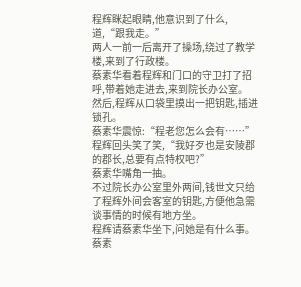程辉眯起眼睛,他意识到了什么,道,“跟我走。”
两人一前一后离开了操场,绕过了教学楼,来到了行政楼。
蔡素华看着程辉和门口的守卫打了招呼,带着她走进去,来到院长办公室。
然后,程辉从口袋里摸出一把钥匙,插进锁孔。
蔡素华震惊:“程老您怎么会有……”
程辉回头笑了笑,“我好歹也是安陵郡的郡长,总要有点特权吧?”
蔡素华嘴角一抽。
不过院长办公室里外两间,钱世文只给了程辉外间会客室的钥匙,方便他急需谈事情的时候有地方坐。
程辉请蔡素华坐下,问她是有什么事。
蔡素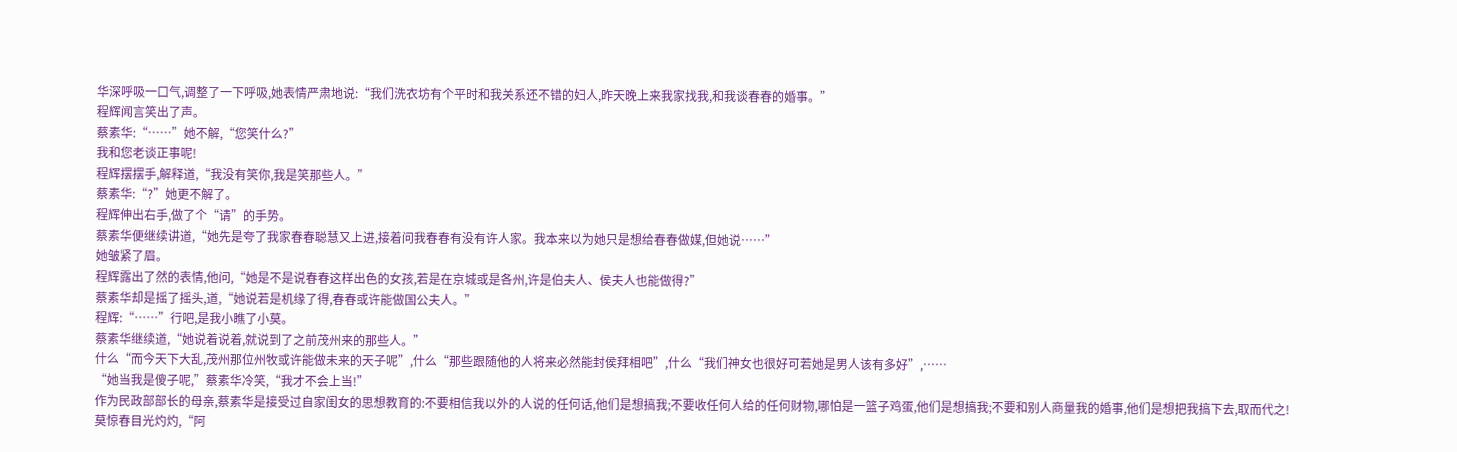华深呼吸一口气,调整了一下呼吸,她表情严肃地说:“我们洗衣坊有个平时和我关系还不错的妇人,昨天晚上来我家找我,和我谈春春的婚事。”
程辉闻言笑出了声。
蔡素华:“……”她不解,“您笑什么?”
我和您老谈正事呢!
程辉摆摆手,解释道,“我没有笑你,我是笑那些人。”
蔡素华:“?”她更不解了。
程辉伸出右手,做了个“请”的手势。
蔡素华便继续讲道,“她先是夸了我家春春聪慧又上进,接着问我春春有没有许人家。我本来以为她只是想给春春做媒,但她说……”
她皱紧了眉。
程辉露出了然的表情,他问,“她是不是说春春这样出色的女孩,若是在京城或是各州,许是伯夫人、侯夫人也能做得?”
蔡素华却是摇了摇头,道,“她说若是机缘了得,春春或许能做国公夫人。”
程辉:“……”行吧,是我小瞧了小莫。
蔡素华继续道,“她说着说着,就说到了之前茂州来的那些人。”
什么“而今天下大乱,茂州那位州牧或许能做未来的天子呢”,什么“那些跟随他的人将来必然能封侯拜相吧”,什么“我们神女也很好可若她是男人该有多好”,……
“她当我是傻子呢,”蔡素华冷笑,“我才不会上当!”
作为民政部部长的母亲,蔡素华是接受过自家闺女的思想教育的:不要相信我以外的人说的任何话,他们是想搞我;不要收任何人给的任何财物,哪怕是一篮子鸡蛋,他们是想搞我;不要和别人商量我的婚事,他们是想把我搞下去,取而代之!
莫惊春目光灼灼,“阿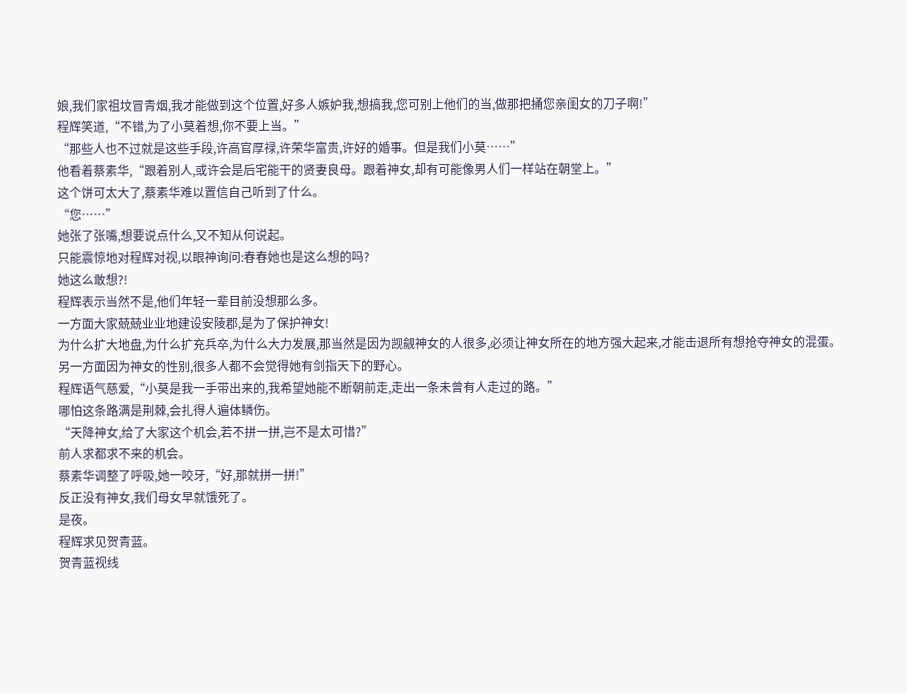娘,我们家祖坟冒青烟,我才能做到这个位置,好多人嫉妒我,想搞我,您可别上他们的当,做那把捅您亲闺女的刀子啊!”
程辉笑道,“不错,为了小莫着想,你不要上当。”
“那些人也不过就是这些手段,许高官厚禄,许荣华富贵,许好的婚事。但是我们小莫……”
他看着蔡素华,“跟着别人,或许会是后宅能干的贤妻良母。跟着神女,却有可能像男人们一样站在朝堂上。”
这个饼可太大了,蔡素华难以置信自己听到了什么。
“您……”
她张了张嘴,想要说点什么,又不知从何说起。
只能震惊地对程辉对视,以眼神询问:春春她也是这么想的吗?
她这么敢想?!
程辉表示当然不是,他们年轻一辈目前没想那么多。
一方面大家兢兢业业地建设安陵郡,是为了保护神女!
为什么扩大地盘,为什么扩充兵卒,为什么大力发展,那当然是因为觊觎神女的人很多,必须让神女所在的地方强大起来,才能击退所有想抢夺神女的混蛋。
另一方面因为神女的性别,很多人都不会觉得她有剑指天下的野心。
程辉语气慈爱,“小莫是我一手带出来的,我希望她能不断朝前走,走出一条未曾有人走过的路。”
哪怕这条路满是荆棘,会扎得人遍体鳞伤。
“天降神女,给了大家这个机会,若不拼一拼,岂不是太可惜?”
前人求都求不来的机会。
蔡素华调整了呼吸,她一咬牙,“好,那就拼一拼!”
反正没有神女,我们母女早就饿死了。
是夜。
程辉求见贺青蓝。
贺青蓝视线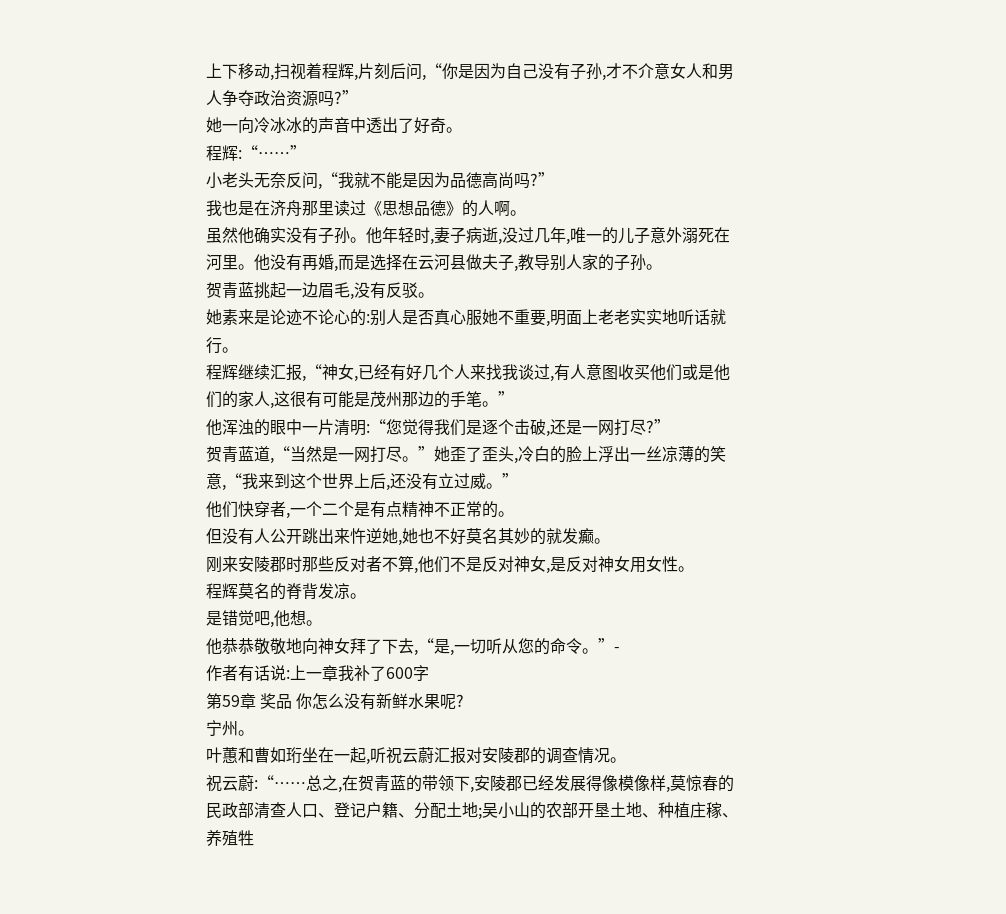上下移动,扫视着程辉,片刻后问,“你是因为自己没有子孙,才不介意女人和男人争夺政治资源吗?”
她一向冷冰冰的声音中透出了好奇。
程辉:“……”
小老头无奈反问,“我就不能是因为品德高尚吗?”
我也是在济舟那里读过《思想品德》的人啊。
虽然他确实没有子孙。他年轻时,妻子病逝,没过几年,唯一的儿子意外溺死在河里。他没有再婚,而是选择在云河县做夫子,教导别人家的子孙。
贺青蓝挑起一边眉毛,没有反驳。
她素来是论迹不论心的:别人是否真心服她不重要,明面上老老实实地听话就行。
程辉继续汇报,“神女,已经有好几个人来找我谈过,有人意图收买他们或是他们的家人,这很有可能是茂州那边的手笔。”
他浑浊的眼中一片清明:“您觉得我们是逐个击破,还是一网打尽?”
贺青蓝道,“当然是一网打尽。”她歪了歪头,冷白的脸上浮出一丝凉薄的笑意,“我来到这个世界上后,还没有立过威。”
他们快穿者,一个二个是有点精神不正常的。
但没有人公开跳出来忤逆她,她也不好莫名其妙的就发癫。
刚来安陵郡时那些反对者不算,他们不是反对神女,是反对神女用女性。
程辉莫名的脊背发凉。
是错觉吧,他想。
他恭恭敬敬地向神女拜了下去,“是,一切听从您的命令。”-
作者有话说:上一章我补了600字
第59章 奖品 你怎么没有新鲜水果呢?
宁州。
叶蕙和曹如珩坐在一起,听祝云蔚汇报对安陵郡的调查情况。
祝云蔚:“……总之,在贺青蓝的带领下,安陵郡已经发展得像模像样,莫惊春的民政部清查人口、登记户籍、分配土地;吴小山的农部开垦土地、种植庄稼、养殖牲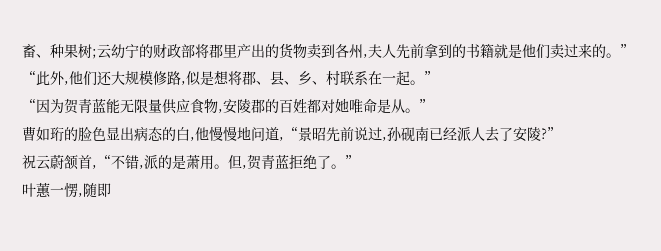畜、种果树;云幼宁的财政部将郡里产出的货物卖到各州,夫人先前拿到的书籍就是他们卖过来的。”
“此外,他们还大规模修路,似是想将郡、县、乡、村联系在一起。”
“因为贺青蓝能无限量供应食物,安陵郡的百姓都对她唯命是从。”
曹如珩的脸色显出病态的白,他慢慢地问道,“景昭先前说过,孙砚南已经派人去了安陵?”
祝云蔚颔首,“不错,派的是萧用。但,贺青蓝拒绝了。”
叶蕙一愣,随即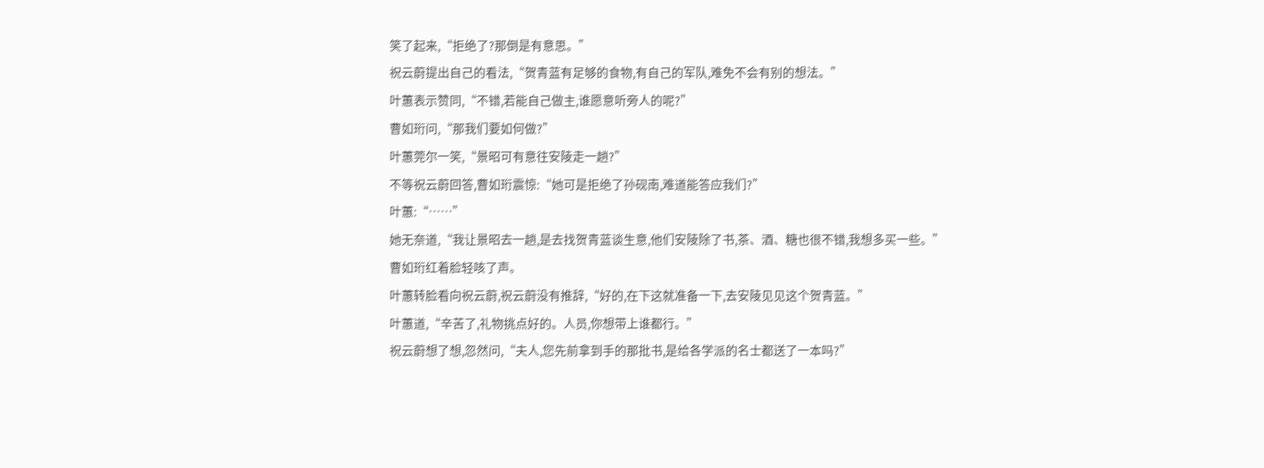笑了起来,“拒绝了?那倒是有意思。”
祝云蔚提出自己的看法,“贺青蓝有足够的食物,有自己的军队,难免不会有别的想法。”
叶蕙表示赞同,“不错,若能自己做主,谁愿意听旁人的呢?”
曹如珩问,“那我们要如何做?”
叶蕙莞尔一笑,“景昭可有意往安陵走一趟?”
不等祝云蔚回答,曹如珩震惊:“她可是拒绝了孙砚南,难道能答应我们?”
叶蕙:“……”
她无奈道,“我让景昭去一趟,是去找贺青蓝谈生意,他们安陵除了书,茶、酒、糖也很不错,我想多买一些。”
曹如珩红着脸轻咳了声。
叶蕙转脸看向祝云蔚,祝云蔚没有推辞,“好的,在下这就准备一下,去安陵见见这个贺青蓝。”
叶蕙道,“辛苦了,礼物挑点好的。人员,你想带上谁都行。”
祝云蔚想了想,忽然问,“夫人,您先前拿到手的那批书,是给各学派的名士都送了一本吗?”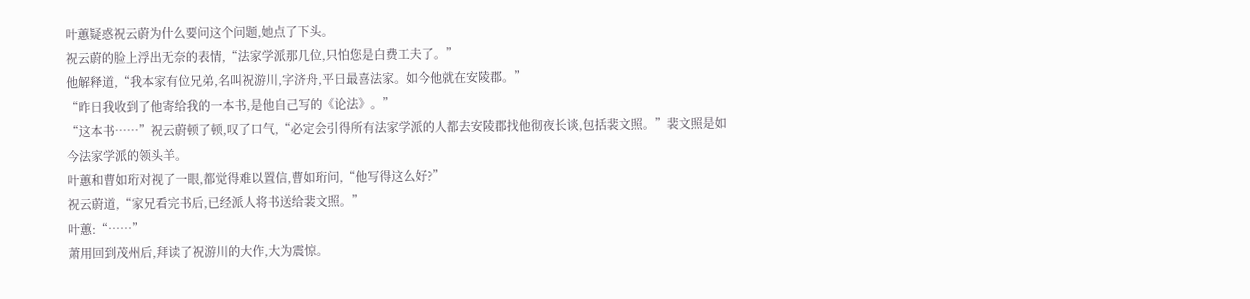叶蕙疑惑祝云蔚为什么要问这个问题,她点了下头。
祝云蔚的脸上浮出无奈的表情,“法家学派那几位,只怕您是白费工夫了。”
他解释道,“我本家有位兄弟,名叫祝游川,字济舟,平日最喜法家。如今他就在安陵郡。”
“昨日我收到了他寄给我的一本书,是他自己写的《论法》。”
“这本书……”祝云蔚顿了顿,叹了口气,“必定会引得所有法家学派的人都去安陵郡找他彻夜长谈,包括裴文照。”裴文照是如今法家学派的领头羊。
叶蕙和曹如珩对视了一眼,都觉得难以置信,曹如珩问,“他写得这么好?”
祝云蔚道,“家兄看完书后,已经派人将书送给裴文照。”
叶蕙:“……”
萧用回到茂州后,拜读了祝游川的大作,大为震惊。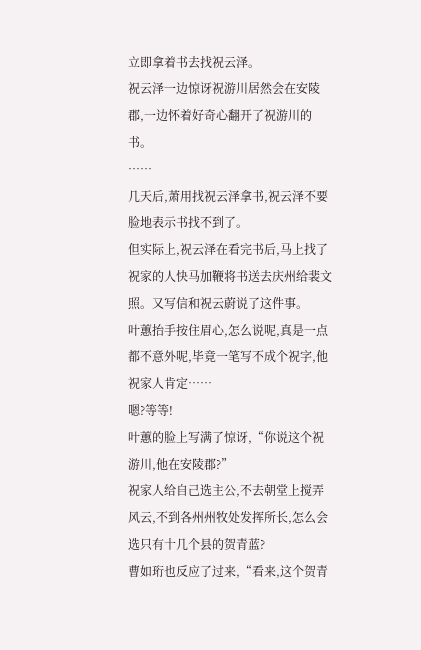立即拿着书去找祝云泽。
祝云泽一边惊讶祝游川居然会在安陵郡,一边怀着好奇心翻开了祝游川的书。
……
几天后,萧用找祝云泽拿书,祝云泽不要脸地表示书找不到了。
但实际上,祝云泽在看完书后,马上找了祝家的人快马加鞭将书送去庆州给裴文照。又写信和祝云蔚说了这件事。
叶蕙抬手按住眉心,怎么说呢,真是一点都不意外呢,毕竟一笔写不成个祝字,他祝家人肯定……
嗯?等等!
叶蕙的脸上写满了惊讶,“你说这个祝游川,他在安陵郡?”
祝家人给自己选主公,不去朝堂上搅弄风云,不到各州州牧处发挥所长,怎么会选只有十几个县的贺青蓝?
曹如珩也反应了过来,“看来,这个贺青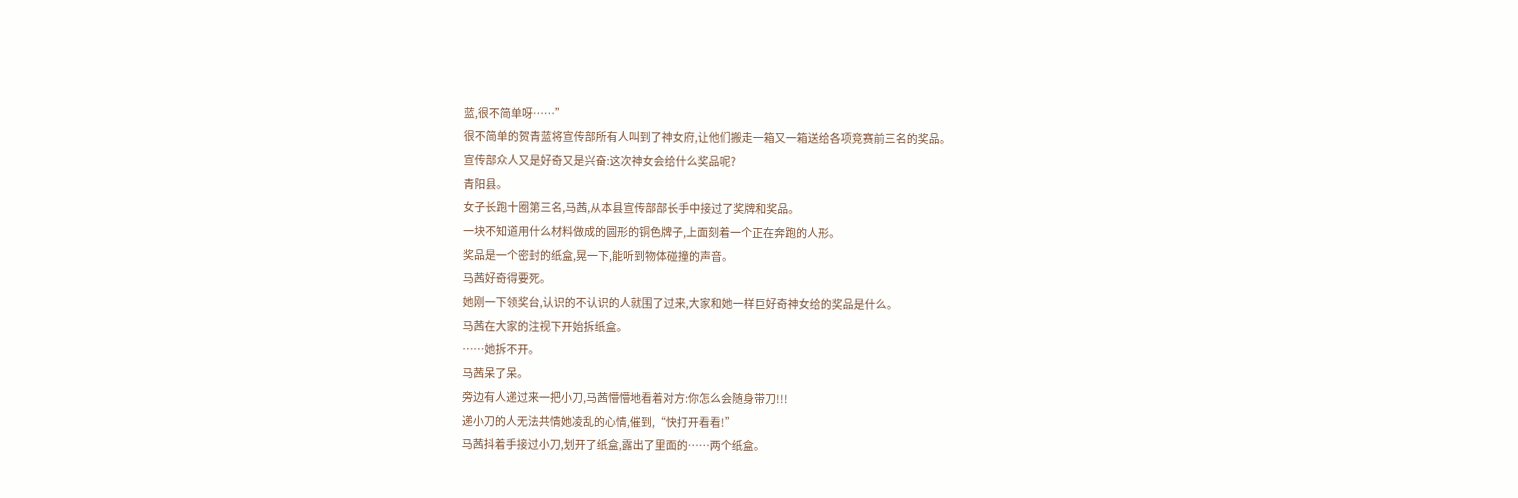蓝,很不简单呀……”
很不简单的贺青蓝将宣传部所有人叫到了神女府,让他们搬走一箱又一箱送给各项竞赛前三名的奖品。
宣传部众人又是好奇又是兴奋:这次神女会给什么奖品呢?
青阳县。
女子长跑十圈第三名,马茜,从本县宣传部部长手中接过了奖牌和奖品。
一块不知道用什么材料做成的圆形的铜色牌子,上面刻着一个正在奔跑的人形。
奖品是一个密封的纸盒,晃一下,能听到物体碰撞的声音。
马茜好奇得要死。
她刚一下领奖台,认识的不认识的人就围了过来,大家和她一样巨好奇神女给的奖品是什么。
马茜在大家的注视下开始拆纸盒。
……她拆不开。
马茜呆了呆。
旁边有人递过来一把小刀,马茜懵懵地看着对方:你怎么会随身带刀!!!
递小刀的人无法共情她凌乱的心情,催到,“快打开看看!”
马茜抖着手接过小刀,划开了纸盒,露出了里面的……两个纸盒。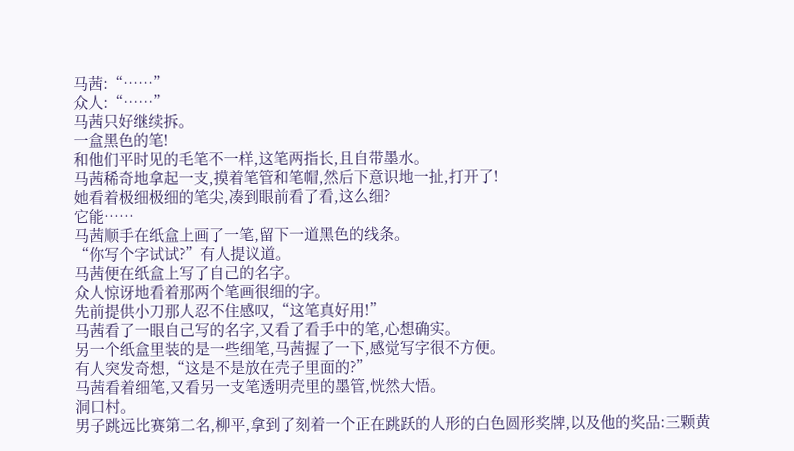马茜:“……”
众人:“……”
马茜只好继续拆。
一盒黑色的笔!
和他们平时见的毛笔不一样,这笔两指长,且自带墨水。
马茜稀奇地拿起一支,摸着笔管和笔帽,然后下意识地一扯,打开了!
她看着极细极细的笔尖,凑到眼前看了看,这么细?
它能……
马茜顺手在纸盒上画了一笔,留下一道黑色的线条。
“你写个字试试?”有人提议道。
马茜便在纸盒上写了自己的名字。
众人惊讶地看着那两个笔画很细的字。
先前提供小刀那人忍不住感叹,“这笔真好用!”
马茜看了一眼自己写的名字,又看了看手中的笔,心想确实。
另一个纸盒里装的是一些细笔,马茜握了一下,感觉写字很不方便。
有人突发奇想,“这是不是放在壳子里面的?”
马茜看着细笔,又看另一支笔透明壳里的墨管,恍然大悟。
洞口村。
男子跳远比赛第二名,柳平,拿到了刻着一个正在跳跃的人形的白色圆形奖牌,以及他的奖品:三颗黄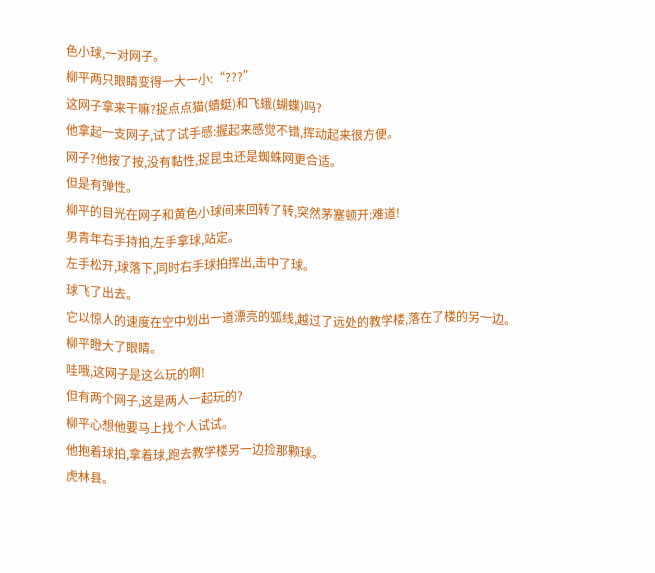色小球,一对网子。
柳平两只眼睛变得一大一小:“???”
这网子拿来干嘛?捉点点猫(蜻蜓)和飞蛾(蝴蝶)吗?
他拿起一支网子,试了试手感:握起来感觉不错,挥动起来很方便。
网子?他按了按,没有黏性,捉昆虫还是蜘蛛网更合适。
但是有弹性。
柳平的目光在网子和黄色小球间来回转了转,突然茅塞顿开:难道!
男青年右手持拍,左手拿球,站定。
左手松开,球落下,同时右手球拍挥出,击中了球。
球飞了出去。
它以惊人的速度在空中划出一道漂亮的弧线,越过了远处的教学楼,落在了楼的另一边。
柳平瞪大了眼睛。
哇哦,这网子是这么玩的啊!
但有两个网子,这是两人一起玩的?
柳平心想他要马上找个人试试。
他抱着球拍,拿着球,跑去教学楼另一边捡那颗球。
虎林县。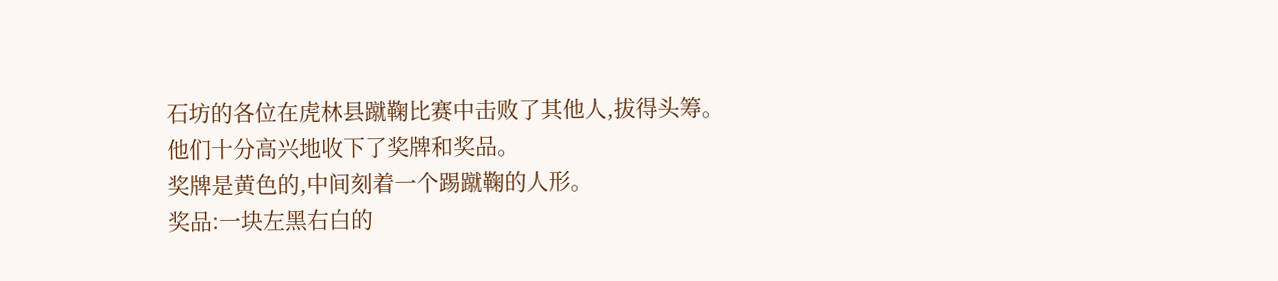石坊的各位在虎林县蹴鞠比赛中击败了其他人,拔得头筹。
他们十分高兴地收下了奖牌和奖品。
奖牌是黄色的,中间刻着一个踢蹴鞠的人形。
奖品:一块左黑右白的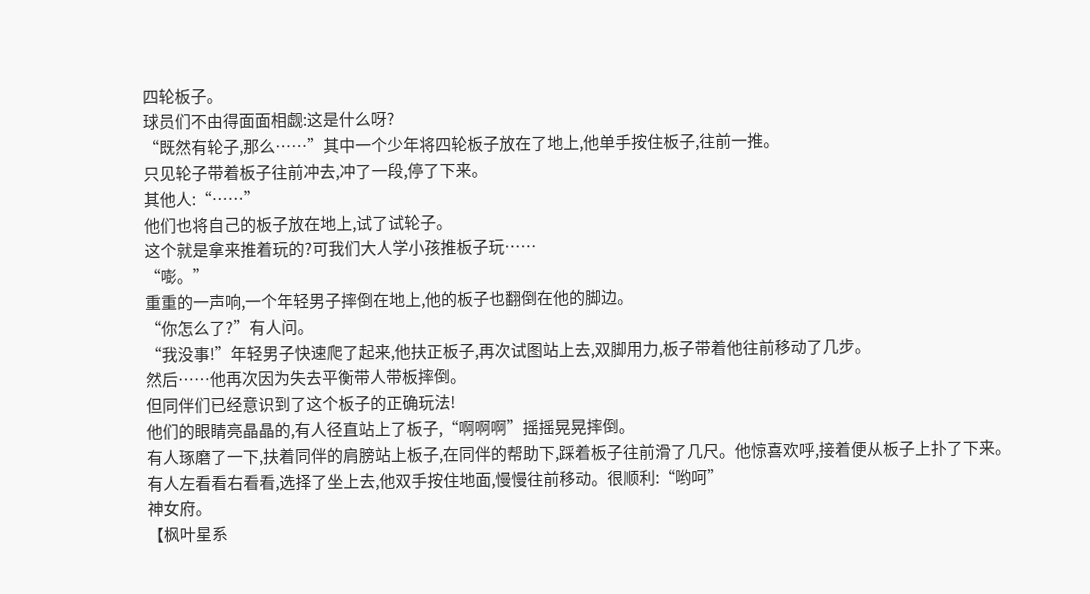四轮板子。
球员们不由得面面相觑:这是什么呀?
“既然有轮子,那么……”其中一个少年将四轮板子放在了地上,他单手按住板子,往前一推。
只见轮子带着板子往前冲去,冲了一段,停了下来。
其他人:“……”
他们也将自己的板子放在地上,试了试轮子。
这个就是拿来推着玩的?可我们大人学小孩推板子玩……
“嘭。”
重重的一声响,一个年轻男子摔倒在地上,他的板子也翻倒在他的脚边。
“你怎么了?”有人问。
“我没事!”年轻男子快速爬了起来,他扶正板子,再次试图站上去,双脚用力,板子带着他往前移动了几步。
然后……他再次因为失去平衡带人带板摔倒。
但同伴们已经意识到了这个板子的正确玩法!
他们的眼睛亮晶晶的,有人径直站上了板子,“啊啊啊”摇摇晃晃摔倒。
有人琢磨了一下,扶着同伴的肩膀站上板子,在同伴的帮助下,踩着板子往前滑了几尺。他惊喜欢呼,接着便从板子上扑了下来。
有人左看看右看看,选择了坐上去,他双手按住地面,慢慢往前移动。很顺利:“哟呵”
神女府。
【枫叶星系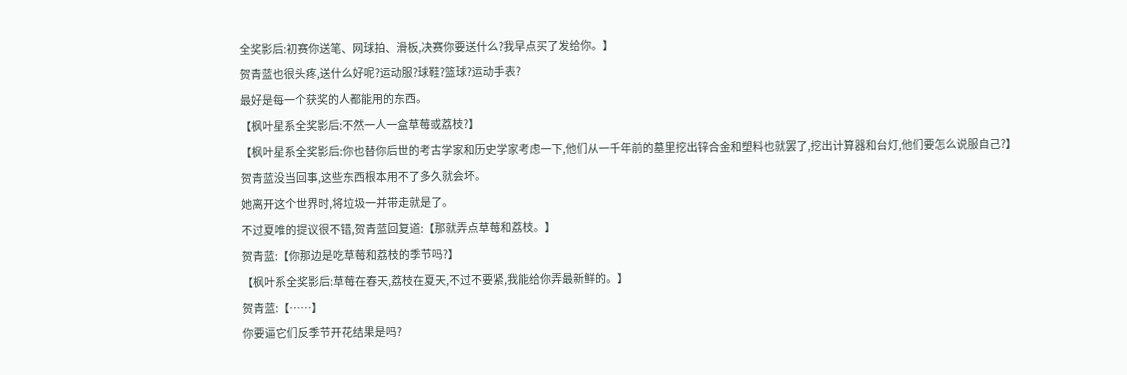全奖影后:初赛你送笔、网球拍、滑板,决赛你要送什么?我早点买了发给你。】
贺青蓝也很头疼,送什么好呢?运动服?球鞋?篮球?运动手表?
最好是每一个获奖的人都能用的东西。
【枫叶星系全奖影后:不然一人一盒草莓或荔枝?】
【枫叶星系全奖影后:你也替你后世的考古学家和历史学家考虑一下,他们从一千年前的墓里挖出锌合金和塑料也就罢了,挖出计算器和台灯,他们要怎么说服自己?】
贺青蓝没当回事,这些东西根本用不了多久就会坏。
她离开这个世界时,将垃圾一并带走就是了。
不过夏唯的提议很不错,贺青蓝回复道:【那就弄点草莓和荔枝。】
贺青蓝:【你那边是吃草莓和荔枝的季节吗?】
【枫叶系全奖影后:草莓在春天,荔枝在夏天,不过不要紧,我能给你弄最新鲜的。】
贺青蓝:【……】
你要逼它们反季节开花结果是吗?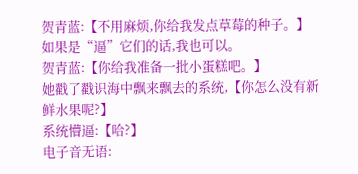贺青蓝:【不用麻烦,你给我发点草莓的种子。】
如果是“逼”它们的话,我也可以。
贺青蓝:【你给我准备一批小蛋糕吧。】
她戳了戳识海中飘来飘去的系统,【你怎么没有新鲜水果呢?】
系统懵逼:【哈?】
电子音无语: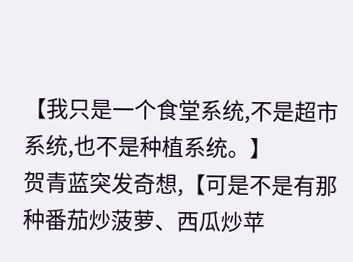【我只是一个食堂系统,不是超市系统,也不是种植系统。】
贺青蓝突发奇想,【可是不是有那种番茄炒菠萝、西瓜炒苹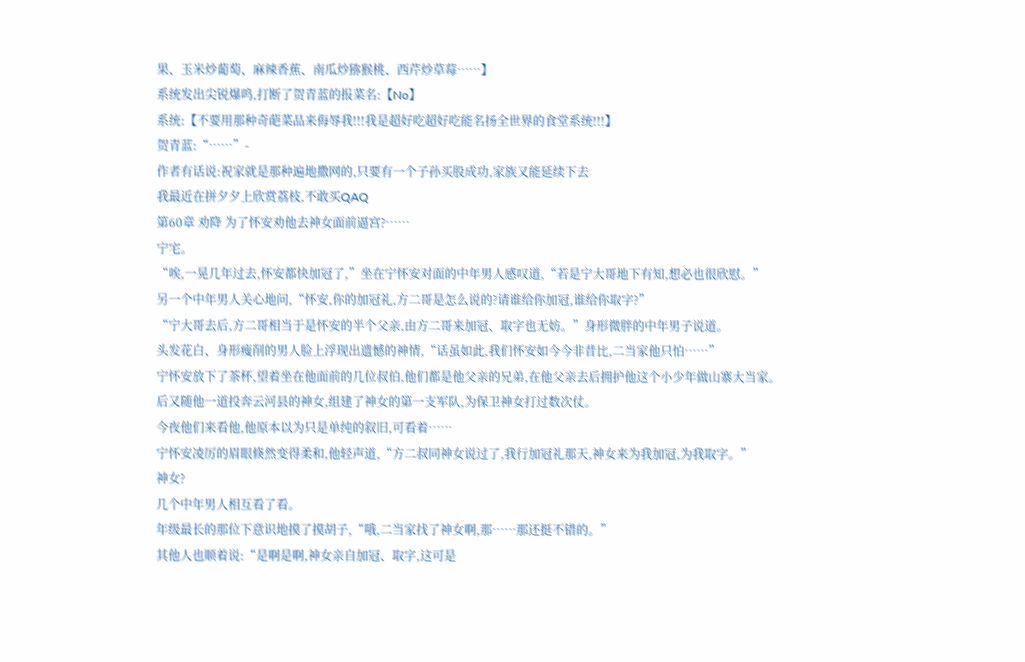果、玉米炒葡萄、麻辣香蕉、南瓜炒猕猴桃、西芹炒草莓……】
系统发出尖锐爆鸣,打断了贺青蓝的报菜名:【No】
系统:【不要用那种奇葩菜品来侮辱我!!!我是超好吃超好吃能名扬全世界的食堂系统!!!】
贺青蓝:“……”-
作者有话说:祝家就是那种遍地撒网的,只要有一个子孙买股成功,家族又能延续下去
我最近在拼夕夕上欣赏荔枝,不敢买QAQ
第60章 劝降 为了怀安劝他去神女面前逼宫?……
宁宅。
“唉,一晃几年过去,怀安都快加冠了,”坐在宁怀安对面的中年男人感叹道,“若是宁大哥地下有知,想必也很欣慰。”
另一个中年男人关心地问,“怀安,你的加冠礼,方二哥是怎么说的?请谁给你加冠,谁给你取字?”
“宁大哥去后,方二哥相当于是怀安的半个父亲,由方二哥来加冠、取字也无妨。”身形微胖的中年男子说道。
头发花白、身形瘦削的男人脸上浮现出遗憾的神情,“话虽如此,我们怀安如今今非昔比,二当家他只怕……”
宁怀安放下了茶杯,望着坐在他面前的几位叔伯,他们都是他父亲的兄弟,在他父亲去后拥护他这个小少年做山寨大当家。
后又随他一道投奔云河县的神女,组建了神女的第一支军队,为保卫神女打过数次仗。
今夜他们来看他,他原本以为只是单纯的叙旧,可看着……
宁怀安凌厉的眉眼倏然变得柔和,他轻声道,“方二叔同神女说过了,我行加冠礼那天,神女来为我加冠,为我取字。”
神女?
几个中年男人相互看了看。
年级最长的那位下意识地摸了摸胡子,“哦,二当家找了神女啊,那……那还挺不错的。”
其他人也顺着说:“是啊是啊,神女亲自加冠、取字,这可是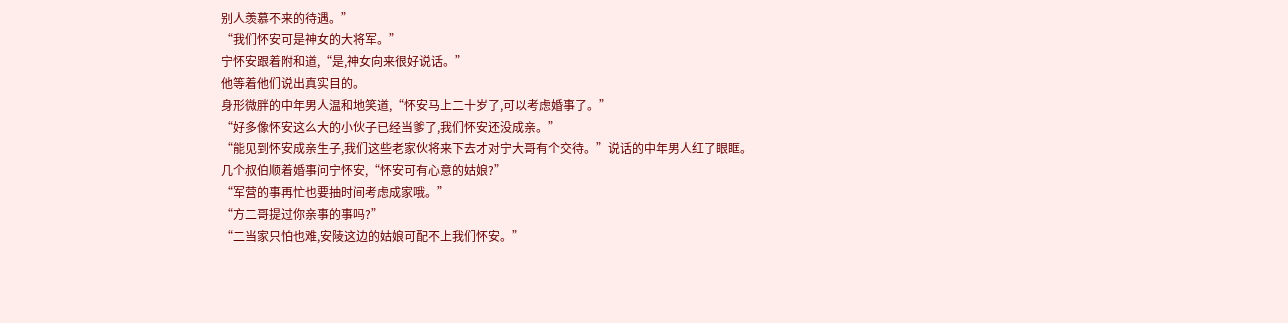别人羡慕不来的待遇。”
“我们怀安可是神女的大将军。”
宁怀安跟着附和道,“是,神女向来很好说话。”
他等着他们说出真实目的。
身形微胖的中年男人温和地笑道,“怀安马上二十岁了,可以考虑婚事了。”
“好多像怀安这么大的小伙子已经当爹了,我们怀安还没成亲。”
“能见到怀安成亲生子,我们这些老家伙将来下去才对宁大哥有个交待。”说话的中年男人红了眼眶。
几个叔伯顺着婚事问宁怀安,“怀安可有心意的姑娘?”
“军营的事再忙也要抽时间考虑成家哦。”
“方二哥提过你亲事的事吗?”
“二当家只怕也难,安陵这边的姑娘可配不上我们怀安。”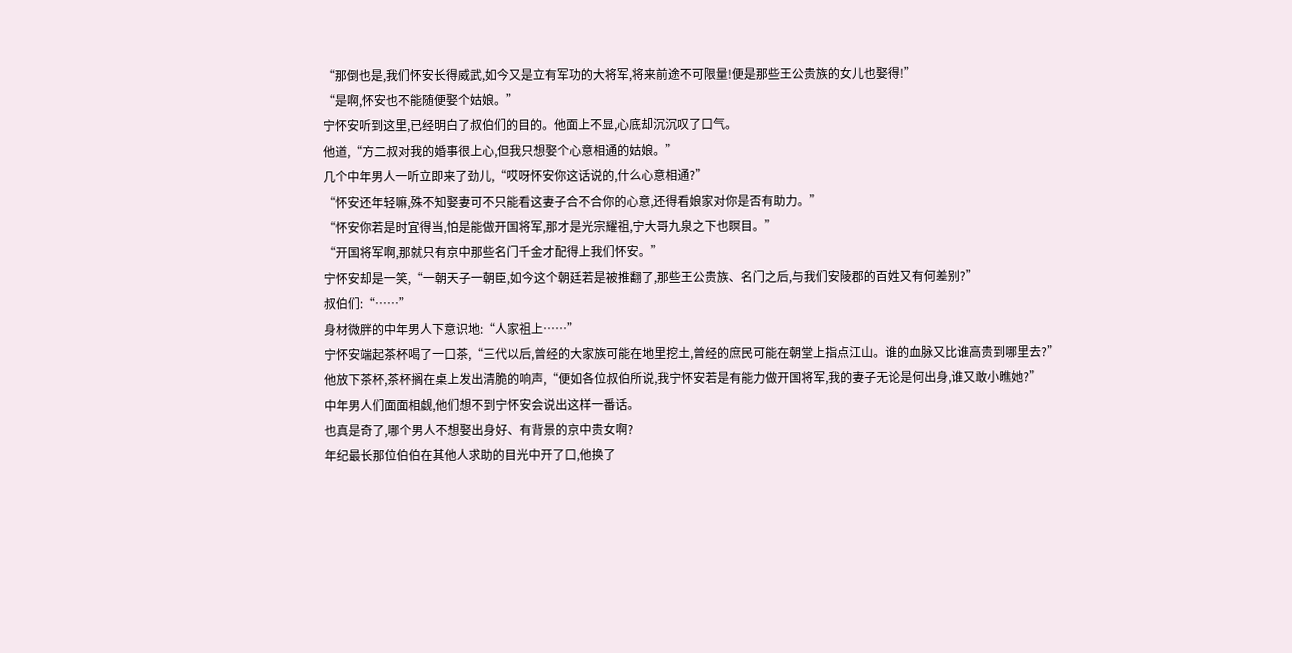“那倒也是,我们怀安长得威武,如今又是立有军功的大将军,将来前途不可限量!便是那些王公贵族的女儿也娶得!”
“是啊,怀安也不能随便娶个姑娘。”
宁怀安听到这里,已经明白了叔伯们的目的。他面上不显,心底却沉沉叹了口气。
他道,“方二叔对我的婚事很上心,但我只想娶个心意相通的姑娘。”
几个中年男人一听立即来了劲儿,“哎呀怀安你这话说的,什么心意相通?”
“怀安还年轻嘛,殊不知娶妻可不只能看这妻子合不合你的心意,还得看娘家对你是否有助力。”
“怀安你若是时宜得当,怕是能做开国将军,那才是光宗耀祖,宁大哥九泉之下也瞑目。”
“开国将军啊,那就只有京中那些名门千金才配得上我们怀安。”
宁怀安却是一笑,“一朝天子一朝臣,如今这个朝廷若是被推翻了,那些王公贵族、名门之后,与我们安陵郡的百姓又有何差别?”
叔伯们:“……”
身材微胖的中年男人下意识地:“人家祖上……”
宁怀安端起茶杯喝了一口茶,“三代以后,曾经的大家族可能在地里挖土,曾经的庶民可能在朝堂上指点江山。谁的血脉又比谁高贵到哪里去?”
他放下茶杯,茶杯搁在桌上发出清脆的响声,“便如各位叔伯所说,我宁怀安若是有能力做开国将军,我的妻子无论是何出身,谁又敢小瞧她?”
中年男人们面面相觑,他们想不到宁怀安会说出这样一番话。
也真是奇了,哪个男人不想娶出身好、有背景的京中贵女啊?
年纪最长那位伯伯在其他人求助的目光中开了口,他换了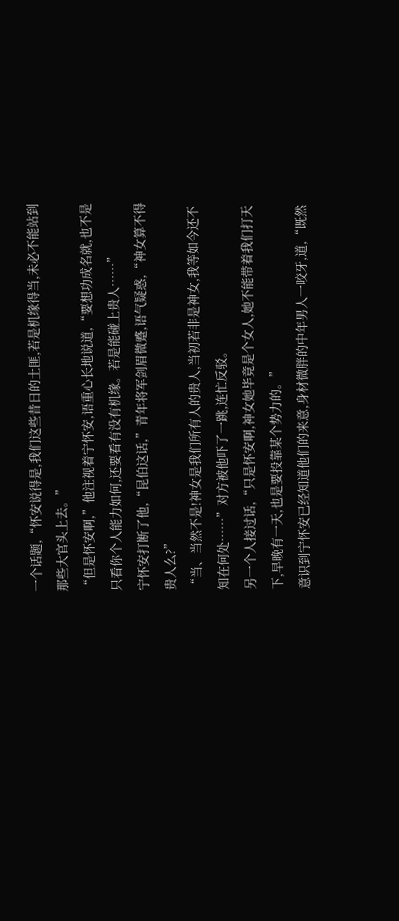一个话题,“怀安说得是,我们这些昔日的土匪,若是机缘得当,未必不能站到那些大官头上去。”
“但是怀安啊,”他注视着宁怀安,语重心长地说道,“要想功成名就,也不是只看你个人能力如何,还要看有没有机缘。若是能碰上贵人……”
宁怀安打断了他,“昆伯这话,”青年将军剑眉微蹙,语气疑惑,“神女算不得贵人么?”
“当、当然不是!神女是我们所有人的贵人,当初若非是神女,我等如今还不知在何处……”对方被他吓了一跳,连忙反驳。
另一个人接过话,“只是怀安啊,神女她毕竟是个女人,她不能带着我们打天下,早晚有一天,也是要投靠某个势力的。”
意识到宁怀安已经知道他们的来意,身材微胖的中年男人一咬牙,道,“既然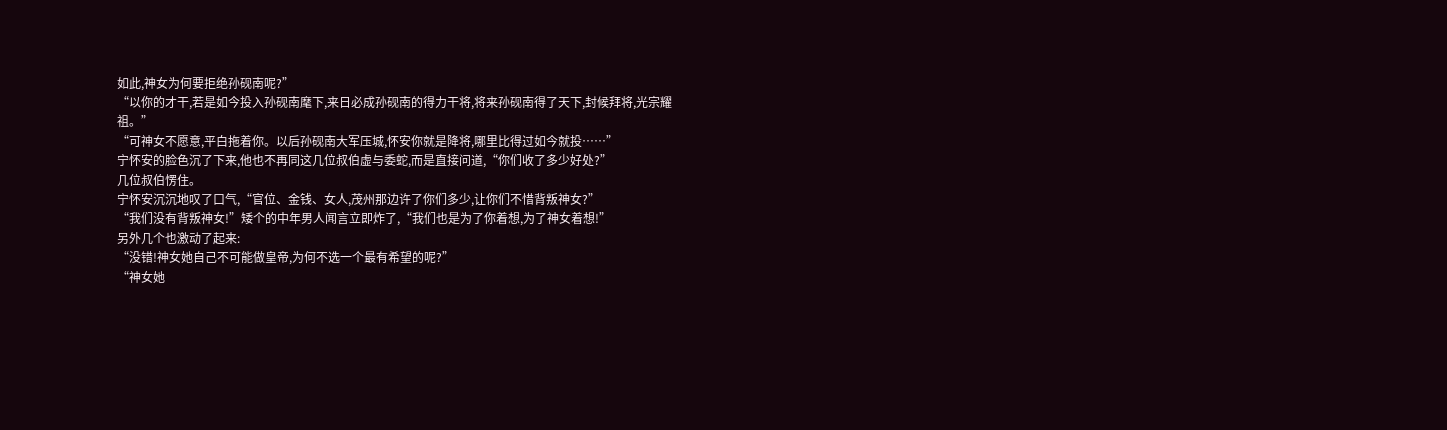如此,神女为何要拒绝孙砚南呢?”
“以你的才干,若是如今投入孙砚南麾下,来日必成孙砚南的得力干将,将来孙砚南得了天下,封候拜将,光宗耀祖。”
“可神女不愿意,平白拖着你。以后孙砚南大军压城,怀安你就是降将,哪里比得过如今就投……”
宁怀安的脸色沉了下来,他也不再同这几位叔伯虚与委蛇,而是直接问道,“你们收了多少好处?”
几位叔伯愣住。
宁怀安沉沉地叹了口气,“官位、金钱、女人,茂州那边许了你们多少,让你们不惜背叛神女?”
“我们没有背叛神女!”矮个的中年男人闻言立即炸了,“我们也是为了你着想,为了神女着想!”
另外几个也激动了起来:
“没错!神女她自己不可能做皇帝,为何不选一个最有希望的呢?”
“神女她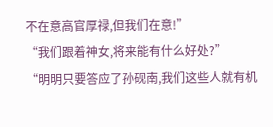不在意高官厚禄,但我们在意!”
“我们跟着神女,将来能有什么好处?”
“明明只要答应了孙砚南,我们这些人就有机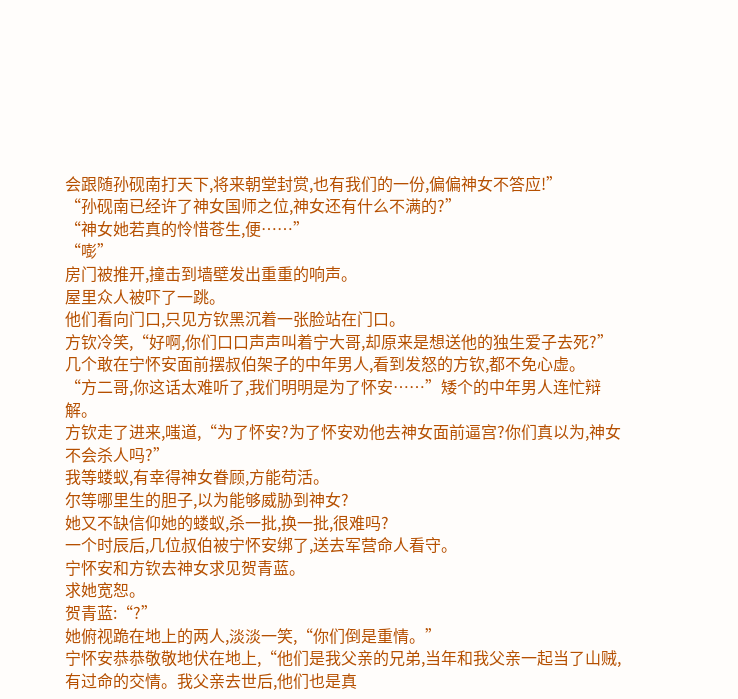会跟随孙砚南打天下,将来朝堂封赏,也有我们的一份,偏偏神女不答应!”
“孙砚南已经许了神女国师之位,神女还有什么不满的?”
“神女她若真的怜惜苍生,便……”
“嘭”
房门被推开,撞击到墙壁发出重重的响声。
屋里众人被吓了一跳。
他们看向门口,只见方钦黑沉着一张脸站在门口。
方钦冷笑,“好啊,你们口口声声叫着宁大哥,却原来是想送他的独生爱子去死?”
几个敢在宁怀安面前摆叔伯架子的中年男人,看到发怒的方钦,都不免心虚。
“方二哥,你这话太难听了,我们明明是为了怀安……”矮个的中年男人连忙辩解。
方钦走了进来,嗤道,“为了怀安?为了怀安劝他去神女面前逼宫?你们真以为,神女不会杀人吗?”
我等蝼蚁,有幸得神女眷顾,方能苟活。
尔等哪里生的胆子,以为能够威胁到神女?
她又不缺信仰她的蝼蚁,杀一批,换一批,很难吗?
一个时辰后,几位叔伯被宁怀安绑了,送去军营命人看守。
宁怀安和方钦去神女求见贺青蓝。
求她宽恕。
贺青蓝:“?”
她俯视跪在地上的两人,淡淡一笑,“你们倒是重情。”
宁怀安恭恭敬敬地伏在地上,“他们是我父亲的兄弟,当年和我父亲一起当了山贼,有过命的交情。我父亲去世后,他们也是真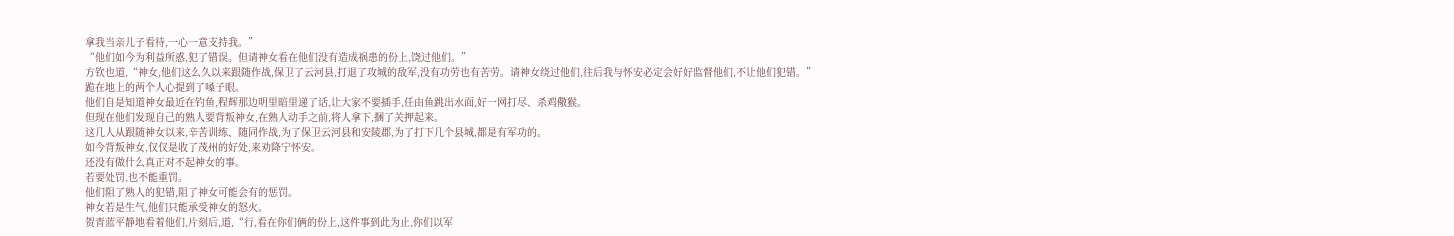拿我当亲儿子看待,一心一意支持我。”
“他们如今为利益所惑,犯了错误。但请神女看在他们没有造成祸患的份上,饶过他们。”
方钦也道,“神女,他们这么久以来跟随作战,保卫了云河县,打退了攻城的敌军,没有功劳也有苦劳。请神女绕过他们,往后我与怀安必定会好好监督他们,不让他们犯错。”
跪在地上的两个人心提到了嗓子眼。
他们自是知道神女最近在钓鱼,程辉那边明里暗里递了话,让大家不要插手,任由鱼跳出水面,好一网打尽、杀鸡儆猴。
但现在他们发现自己的熟人要背叛神女,在熟人动手之前,将人拿下,捆了关押起来。
这几人从跟随神女以来,辛苦训练、随同作战,为了保卫云河县和安陵郡,为了打下几个县城,都是有军功的。
如今背叛神女,仅仅是收了茂州的好处,来劝降宁怀安。
还没有做什么真正对不起神女的事。
若要处罚,也不能重罚。
他们阻了熟人的犯错,阻了神女可能会有的惩罚。
神女若是生气,他们只能承受神女的怒火。
贺青蓝平静地看着他们,片刻后,道,“行,看在你们俩的份上,这件事到此为止,你们以军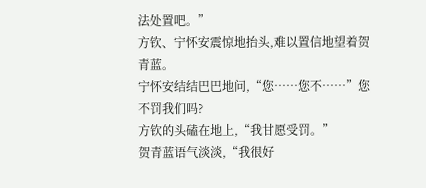法处置吧。”
方钦、宁怀安震惊地抬头,难以置信地望着贺青蓝。
宁怀安结结巴巴地问,“您……您不……”您不罚我们吗?
方钦的头磕在地上,“我甘愿受罚。”
贺青蓝语气淡淡,“我很好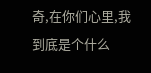奇,在你们心里,我到底是个什么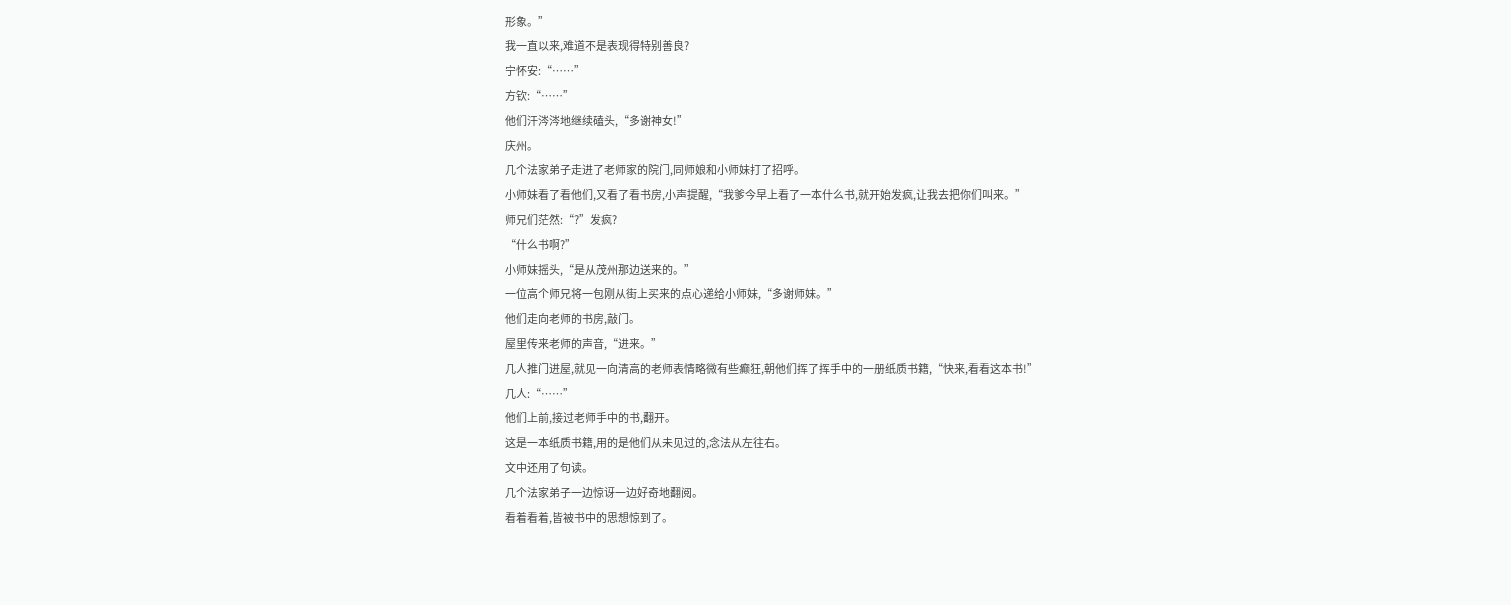形象。”
我一直以来,难道不是表现得特别善良?
宁怀安:“……”
方钦:“……”
他们汗涔涔地继续磕头,“多谢神女!”
庆州。
几个法家弟子走进了老师家的院门,同师娘和小师妹打了招呼。
小师妹看了看他们,又看了看书房,小声提醒,“我爹今早上看了一本什么书,就开始发疯,让我去把你们叫来。”
师兄们茫然:“?”发疯?
“什么书啊?”
小师妹摇头,“是从茂州那边送来的。”
一位高个师兄将一包刚从街上买来的点心递给小师妹,“多谢师妹。”
他们走向老师的书房,敲门。
屋里传来老师的声音,“进来。”
几人推门进屋,就见一向清高的老师表情略微有些癫狂,朝他们挥了挥手中的一册纸质书籍,“快来,看看这本书!”
几人:“……”
他们上前,接过老师手中的书,翻开。
这是一本纸质书籍,用的是他们从未见过的,念法从左往右。
文中还用了句读。
几个法家弟子一边惊讶一边好奇地翻阅。
看着看着,皆被书中的思想惊到了。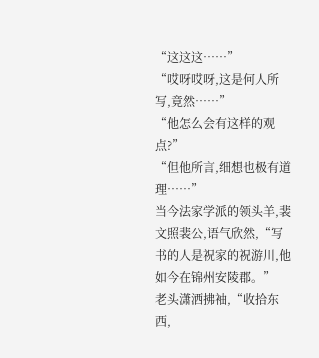“这这这……”
“哎呀哎呀,这是何人所写,竟然……”
“他怎么会有这样的观点?”
“但他所言,细想也极有道理……”
当今法家学派的领头羊,裴文照裴公,语气欣然,“写书的人是祝家的祝游川,他如今在锦州安陵郡。”
老头潇洒拂袖,“收拾东西,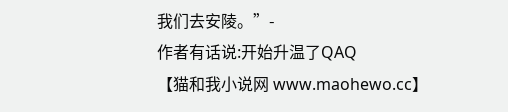我们去安陵。”-
作者有话说:开始升温了QAQ
【猫和我小说网 www.maohewo.cc】